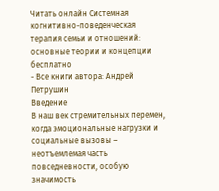Читать онлайн Системная когнитивно-поведенческая терапия семьи и отношений: основные теории и концепции бесплатно
- Все книги автора: Андрей Петрушин
Введение
В наш век стремительных перемен, когда эмоциональные нагрузки и социальные вызовы – неотъемлемая часть повседневности, особую значимость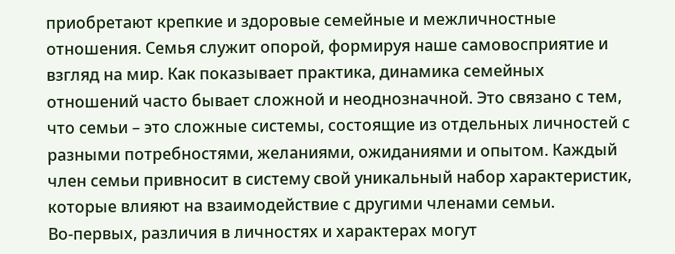приобретают крепкие и здоровые семейные и межличностные отношения. Семья служит опорой, формируя наше самовосприятие и взгляд на мир. Как показывает практика, динамика семейных отношений часто бывает сложной и неоднозначной. Это связано с тем, что семьи – это сложные системы, состоящие из отдельных личностей с разными потребностями, желаниями, ожиданиями и опытом. Каждый член семьи привносит в систему свой уникальный набор характеристик, которые влияют на взаимодействие с другими членами семьи.
Во-первых, различия в личностях и характерах могут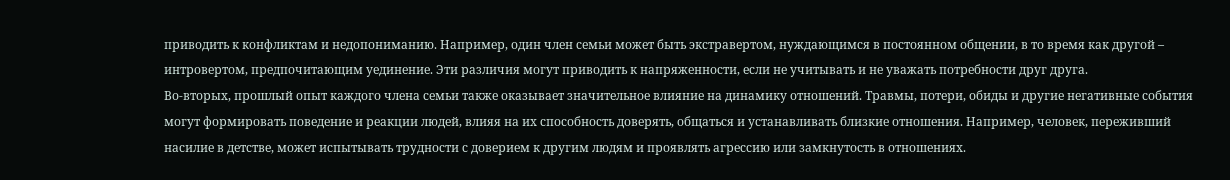приводить к конфликтам и недопониманию. Например, один член семьи может быть экстравертом, нуждающимся в постоянном общении, в то время как другой – интровертом, предпочитающим уединение. Эти различия могут приводить к напряженности, если не учитывать и не уважать потребности друг друга.
Во-вторых, прошлый опыт каждого члена семьи также оказывает значительное влияние на динамику отношений. Травмы, потери, обиды и другие негативные события могут формировать поведение и реакции людей, влияя на их способность доверять, общаться и устанавливать близкие отношения. Например, человек, переживший насилие в детстве, может испытывать трудности с доверием к другим людям и проявлять агрессию или замкнутость в отношениях.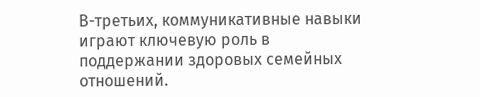В-третьих, коммуникативные навыки играют ключевую роль в поддержании здоровых семейных отношений.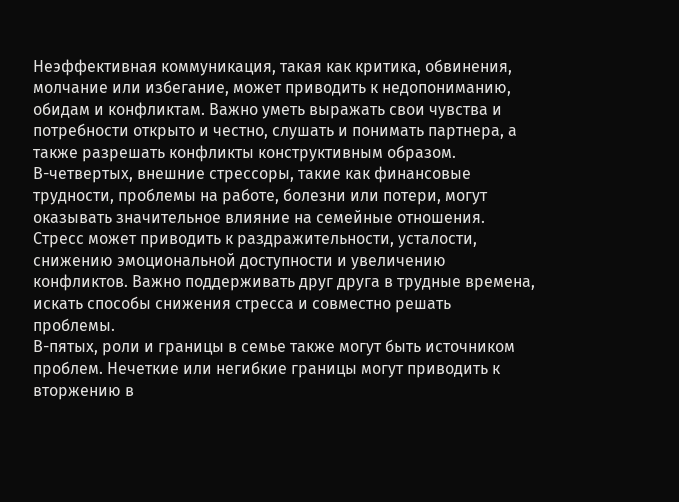Неэффективная коммуникация, такая как критика, обвинения, молчание или избегание, может приводить к недопониманию, обидам и конфликтам. Важно уметь выражать свои чувства и потребности открыто и честно, слушать и понимать партнера, а также разрешать конфликты конструктивным образом.
В-четвертых, внешние стрессоры, такие как финансовые трудности, проблемы на работе, болезни или потери, могут оказывать значительное влияние на семейные отношения. Стресс может приводить к раздражительности, усталости, снижению эмоциональной доступности и увеличению конфликтов. Важно поддерживать друг друга в трудные времена, искать способы снижения стресса и совместно решать проблемы.
В-пятых, роли и границы в семье также могут быть источником проблем. Нечеткие или негибкие границы могут приводить к вторжению в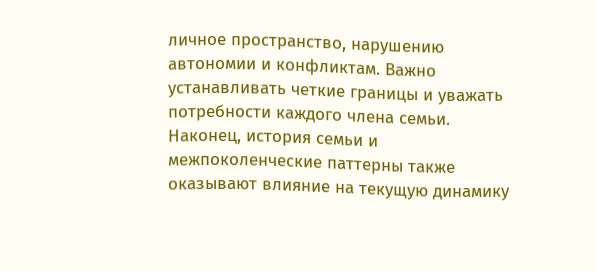личное пространство, нарушению автономии и конфликтам. Важно устанавливать четкие границы и уважать потребности каждого члена семьи.
Наконец, история семьи и межпоколенческие паттерны также оказывают влияние на текущую динамику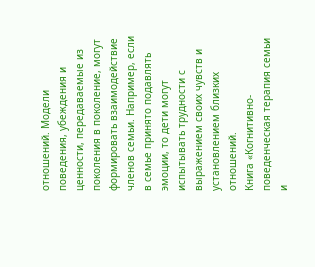отношений. Модели поведения, убеждения и ценности, передаваемые из поколения в поколение, могут формировать взаимодействие членов семьи. Например, если в семье принято подавлять эмоции, то дети могут испытывать трудности с выражением своих чувств и установлением близких отношений.
Книга «Когнитивно-поведенческая терапия семьи и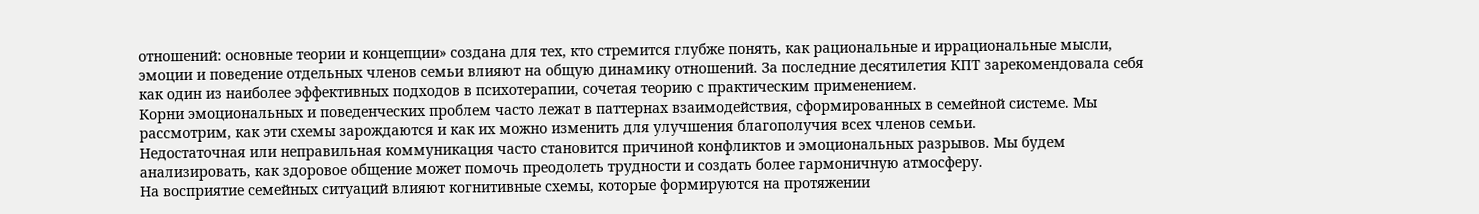отношений: основные теории и концепции» создана для тех, кто стремится глубже понять, как рациональные и иррациональные мысли, эмоции и поведение отдельных членов семьи влияют на общую динамику отношений. За последние десятилетия КПТ зарекомендовала себя как один из наиболее эффективных подходов в психотерапии, сочетая теорию с практическим применением.
Корни эмоциональных и поведенческих проблем часто лежат в паттернах взаимодействия, сформированных в семейной системе. Мы рассмотрим, как эти схемы зарождаются и как их можно изменить для улучшения благополучия всех членов семьи.
Недостаточная или неправильная коммуникация часто становится причиной конфликтов и эмоциональных разрывов. Мы будем анализировать, как здоровое общение может помочь преодолеть трудности и создать более гармоничную атмосферу.
На восприятие семейных ситуаций влияют когнитивные схемы, которые формируются на протяжении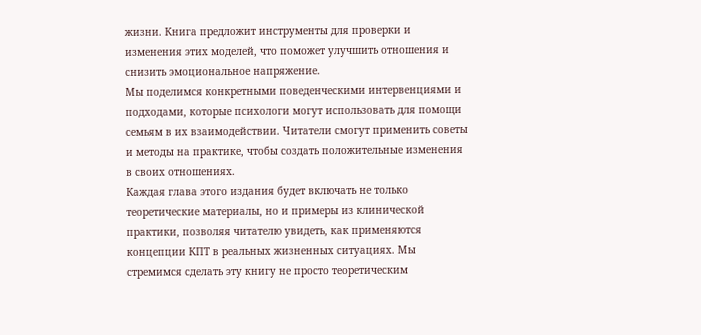жизни. Книга предложит инструменты для проверки и изменения этих моделей, что поможет улучшить отношения и снизить эмоциональное напряжение.
Мы поделимся конкретными поведенческими интервенциями и подходами, которые психологи могут использовать для помощи семьям в их взаимодействии. Читатели смогут применить советы и методы на практике, чтобы создать положительные изменения в своих отношениях.
Каждая глава этого издания будет включать не только теоретические материалы, но и примеры из клинической практики, позволяя читателю увидеть, как применяются концепции КПТ в реальных жизненных ситуациях. Мы стремимся сделать эту книгу не просто теоретическим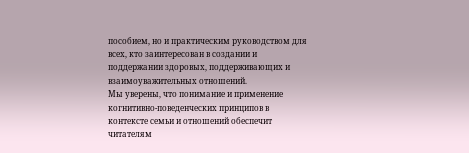пособием, но и практическим руководством для всех, кто заинтересован в создании и поддержании здоровых, поддерживающих и взаимоуважительных отношений.
Мы уверены, что понимание и применение когнитивно-поведенческих принципов в контексте семьи и отношений обеспечит читателям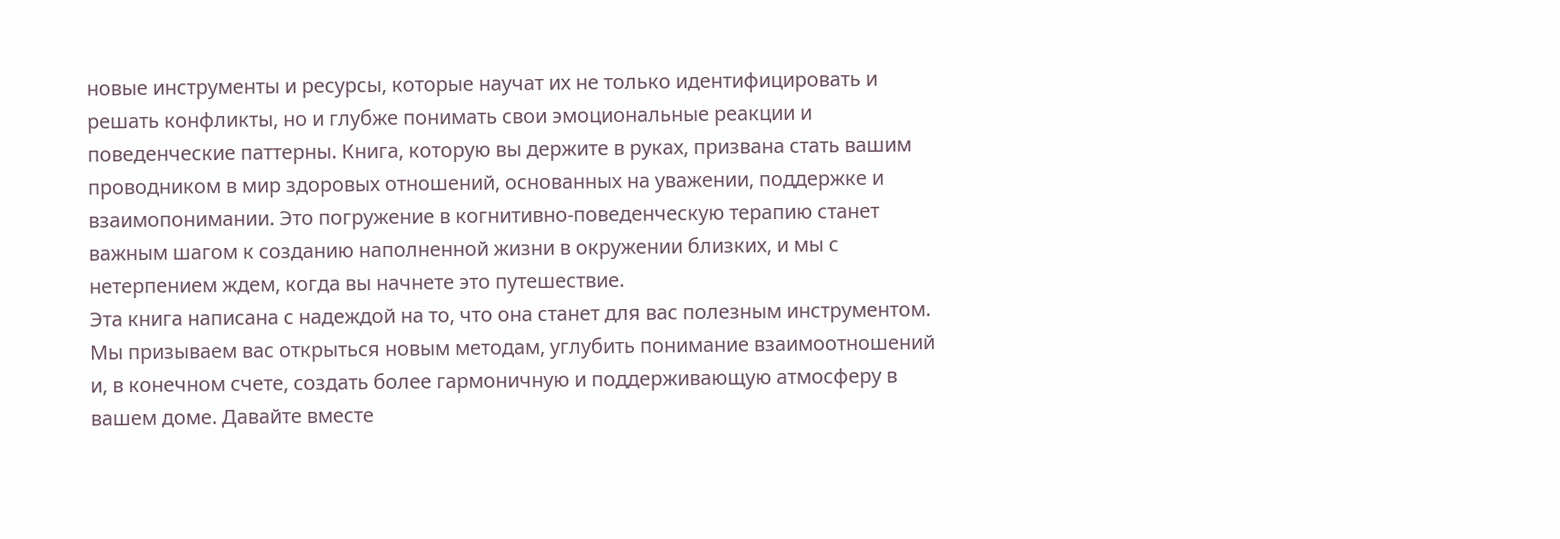новые инструменты и ресурсы, которые научат их не только идентифицировать и решать конфликты, но и глубже понимать свои эмоциональные реакции и поведенческие паттерны. Книга, которую вы держите в руках, призвана стать вашим проводником в мир здоровых отношений, основанных на уважении, поддержке и взаимопонимании. Это погружение в когнитивно-поведенческую терапию станет важным шагом к созданию наполненной жизни в окружении близких, и мы с нетерпением ждем, когда вы начнете это путешествие.
Эта книга написана с надеждой на то, что она станет для вас полезным инструментом. Мы призываем вас открыться новым методам, углубить понимание взаимоотношений и, в конечном счете, создать более гармоничную и поддерживающую атмосферу в вашем доме. Давайте вместе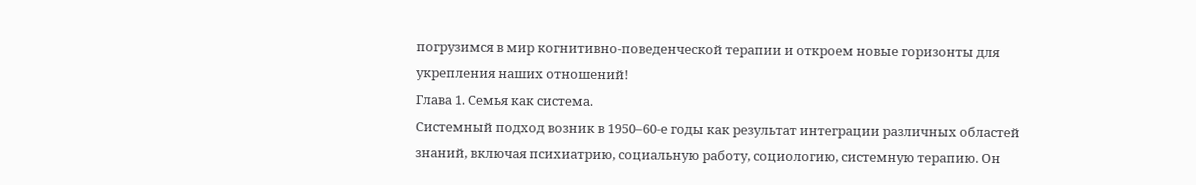погрузимся в мир когнитивно-поведенческой терапии и откроем новые горизонты для укрепления наших отношений!
Глава 1. Семья как система.
Системный подход возник в 1950–60-е годы как результат интеграции различных областей знаний, включая психиатрию, социальную работу, социологию, системную терапию. Он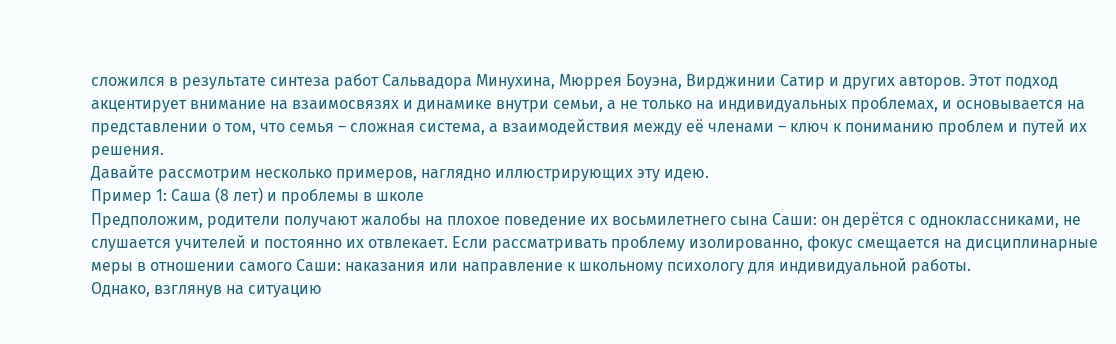сложился в результате синтеза работ Сальвадора Минухина, Мюррея Боуэна, Вирджинии Сатир и других авторов. Этот подход акцентирует внимание на взаимосвязях и динамике внутри семьи, а не только на индивидуальных проблемах, и основывается на представлении о том, что семья – сложная система, а взаимодействия между её членами – ключ к пониманию проблем и путей их решения.
Давайте рассмотрим несколько примеров, наглядно иллюстрирующих эту идею.
Пример 1: Саша (8 лет) и проблемы в школе
Предположим, родители получают жалобы на плохое поведение их восьмилетнего сына Саши: он дерётся с одноклассниками, не слушается учителей и постоянно их отвлекает. Если рассматривать проблему изолированно, фокус смещается на дисциплинарные меры в отношении самого Саши: наказания или направление к школьному психологу для индивидуальной работы.
Однако, взглянув на ситуацию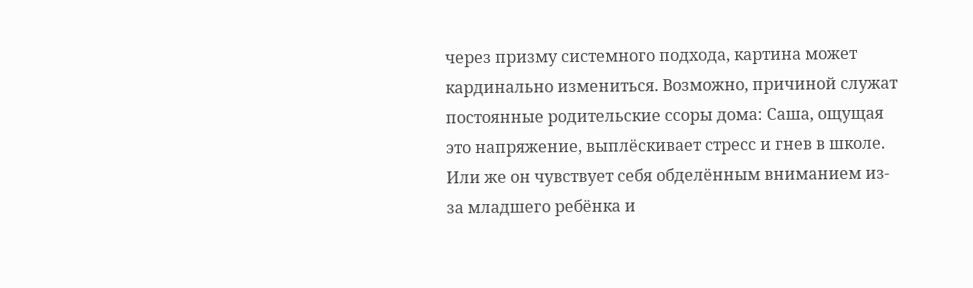через призму системного подхода, картина может кардинально измениться. Возможно, причиной служат постоянные родительские ссоры дома: Саша, ощущая это напряжение, выплёскивает стресс и гнев в школе. Или же он чувствует себя обделённым вниманием из-за младшего ребёнка и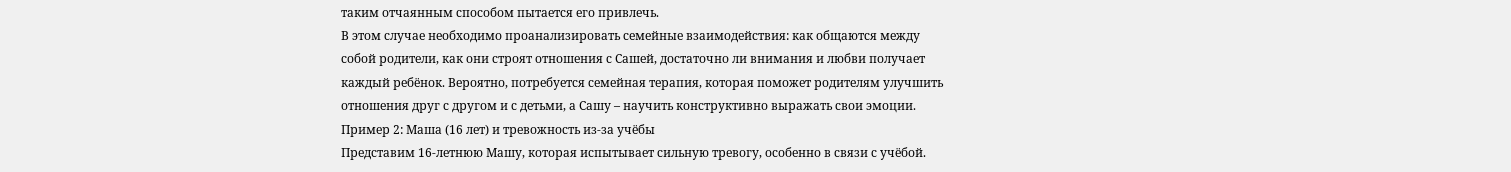таким отчаянным способом пытается его привлечь.
В этом случае необходимо проанализировать семейные взаимодействия: как общаются между собой родители, как они строят отношения с Сашей, достаточно ли внимания и любви получает каждый ребёнок. Вероятно, потребуется семейная терапия, которая поможет родителям улучшить отношения друг с другом и с детьми, а Сашу – научить конструктивно выражать свои эмоции.
Пример 2: Маша (16 лет) и тревожность из-за учёбы
Представим 16-летнюю Машу, которая испытывает сильную тревогу, особенно в связи с учёбой.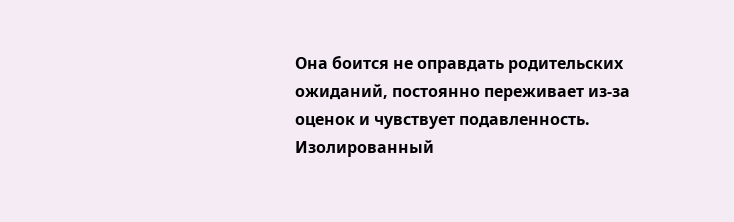Она боится не оправдать родительских ожиданий, постоянно переживает из-за оценок и чувствует подавленность. Изолированный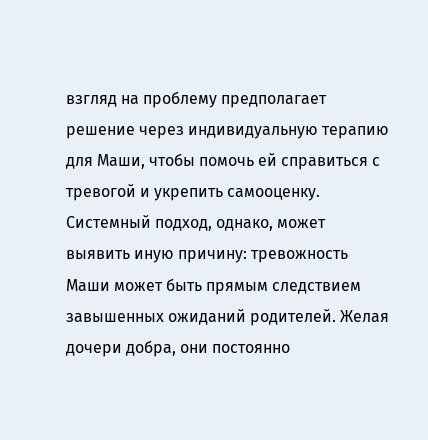взгляд на проблему предполагает решение через индивидуальную терапию для Маши, чтобы помочь ей справиться с тревогой и укрепить самооценку.
Системный подход, однако, может выявить иную причину: тревожность Маши может быть прямым следствием завышенных ожиданий родителей. Желая дочери добра, они постоянно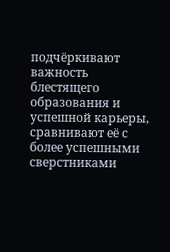подчёркивают важность блестящего образования и успешной карьеры, сравнивают её с более успешными сверстниками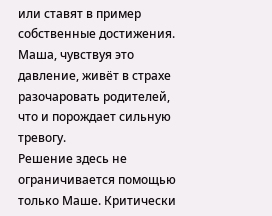или ставят в пример собственные достижения. Маша, чувствуя это давление, живёт в страхе разочаровать родителей, что и порождает сильную тревогу.
Решение здесь не ограничивается помощью только Маше. Критически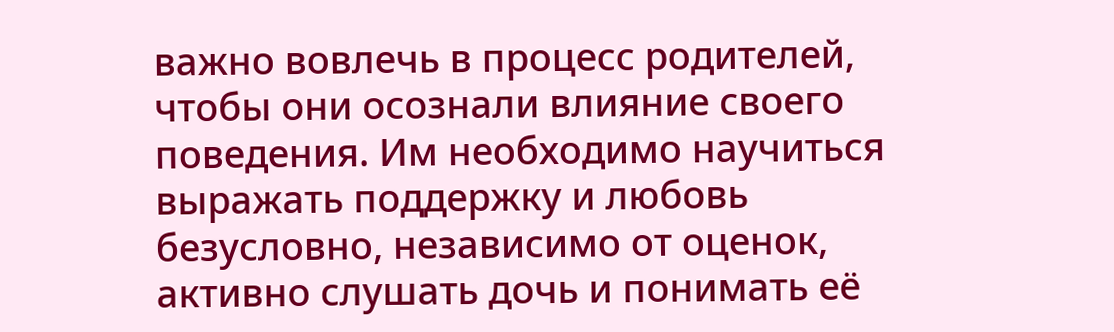важно вовлечь в процесс родителей, чтобы они осознали влияние своего поведения. Им необходимо научиться выражать поддержку и любовь безусловно, независимо от оценок, активно слушать дочь и понимать её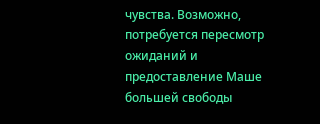чувства. Возможно, потребуется пересмотр ожиданий и предоставление Маше большей свободы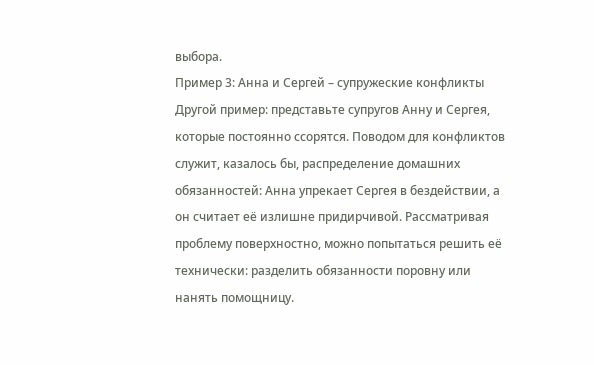выбора.
Пример 3: Анна и Сергей – супружеские конфликты
Другой пример: представьте супругов Анну и Сергея, которые постоянно ссорятся. Поводом для конфликтов служит, казалось бы, распределение домашних обязанностей: Анна упрекает Сергея в бездействии, а он считает её излишне придирчивой. Рассматривая проблему поверхностно, можно попытаться решить её технически: разделить обязанности поровну или нанять помощницу.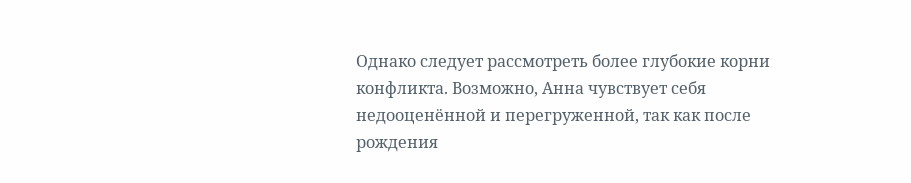Однако следует рассмотреть более глубокие корни конфликта. Возможно, Анна чувствует себя недооценённой и перегруженной, так как после рождения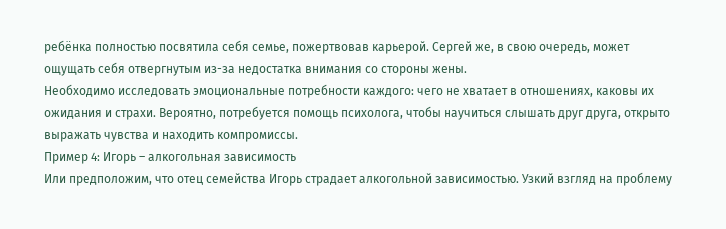ребёнка полностью посвятила себя семье, пожертвовав карьерой. Сергей же, в свою очередь, может ощущать себя отвергнутым из-за недостатка внимания со стороны жены.
Необходимо исследовать эмоциональные потребности каждого: чего не хватает в отношениях, каковы их ожидания и страхи. Вероятно, потребуется помощь психолога, чтобы научиться слышать друг друга, открыто выражать чувства и находить компромиссы.
Пример 4: Игорь – алкогольная зависимость
Или предположим, что отец семейства Игорь страдает алкогольной зависимостью. Узкий взгляд на проблему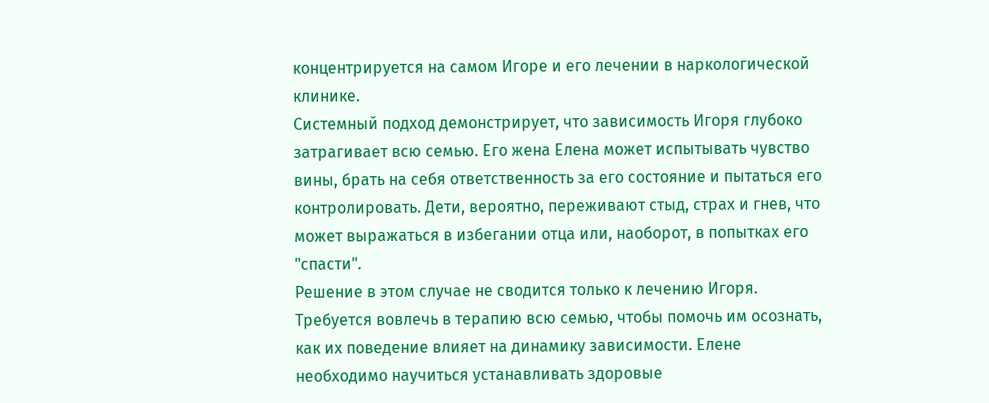концентрируется на самом Игоре и его лечении в наркологической клинике.
Системный подход демонстрирует, что зависимость Игоря глубоко затрагивает всю семью. Его жена Елена может испытывать чувство вины, брать на себя ответственность за его состояние и пытаться его контролировать. Дети, вероятно, переживают стыд, страх и гнев, что может выражаться в избегании отца или, наоборот, в попытках его "спасти".
Решение в этом случае не сводится только к лечению Игоря. Требуется вовлечь в терапию всю семью, чтобы помочь им осознать, как их поведение влияет на динамику зависимости. Елене необходимо научиться устанавливать здоровые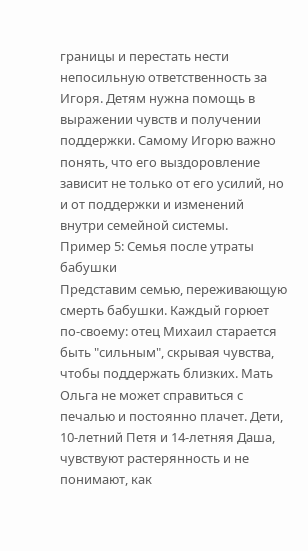границы и перестать нести непосильную ответственность за Игоря. Детям нужна помощь в выражении чувств и получении поддержки. Самому Игорю важно понять, что его выздоровление зависит не только от его усилий, но и от поддержки и изменений внутри семейной системы.
Пример 5: Семья после утраты бабушки
Представим семью, переживающую смерть бабушки. Каждый горюет по-своему: отец Михаил старается быть "сильным", скрывая чувства, чтобы поддержать близких. Мать Ольга не может справиться с печалью и постоянно плачет. Дети, 10-летний Петя и 14-летняя Даша, чувствуют растерянность и не понимают, как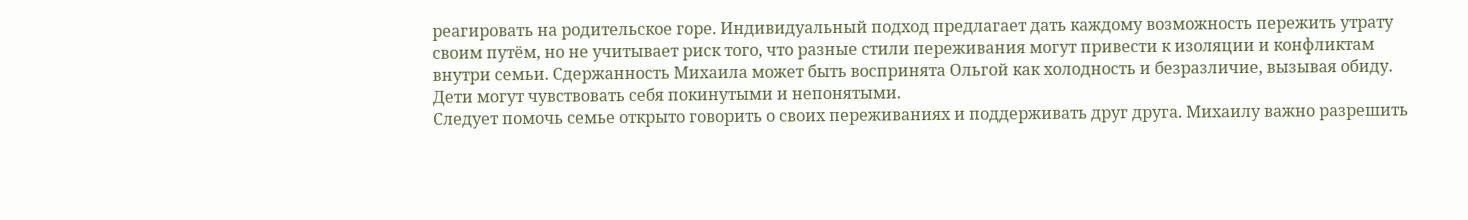реагировать на родительское горе. Индивидуальный подход предлагает дать каждому возможность пережить утрату своим путём, но не учитывает риск того, что разные стили переживания могут привести к изоляции и конфликтам внутри семьи. Сдержанность Михаила может быть воспринята Ольгой как холодность и безразличие, вызывая обиду. Дети могут чувствовать себя покинутыми и непонятыми.
Следует помочь семье открыто говорить о своих переживаниях и поддерживать друг друга. Михаилу важно разрешить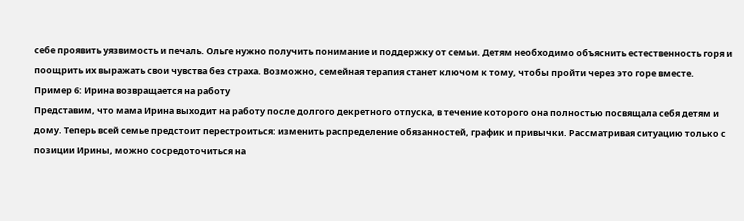себе проявить уязвимость и печаль. Ольге нужно получить понимание и поддержку от семьи. Детям необходимо объяснить естественность горя и поощрить их выражать свои чувства без страха. Возможно, семейная терапия станет ключом к тому, чтобы пройти через это горе вместе.
Пример 6: Ирина возвращается на работу
Представим, что мама Ирина выходит на работу после долгого декретного отпуска, в течение которого она полностью посвящала себя детям и дому. Теперь всей семье предстоит перестроиться: изменить распределение обязанностей, график и привычки. Рассматривая ситуацию только с позиции Ирины, можно сосредоточиться на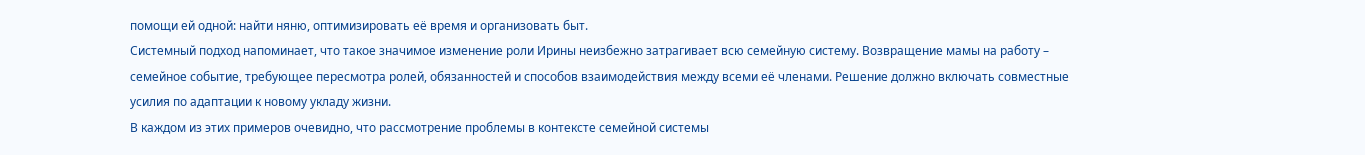помощи ей одной: найти няню, оптимизировать её время и организовать быт.
Системный подход напоминает, что такое значимое изменение роли Ирины неизбежно затрагивает всю семейную систему. Возвращение мамы на работу – семейное событие, требующее пересмотра ролей, обязанностей и способов взаимодействия между всеми её членами. Решение должно включать совместные усилия по адаптации к новому укладу жизни.
В каждом из этих примеров очевидно, что рассмотрение проблемы в контексте семейной системы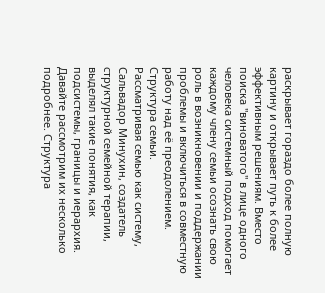раскрывает гораздо более полную картину и открывает путь к более эффективным решениям. Вместо поиска "виноватого" в лице одного человека системный подход помогает каждому члену семьи осознать свою роль в возникновении и поддержании проблемы и включиться в совместную работу над её преодолением.
Структура семьи.
Рассматривая семью как систему, Сальвадор Минухин, создатель структурной семейной терапии, выделял такие понятия, как подсистемы, границы и иерархия. Давайте рассмотрим их несколько подробнее. Структура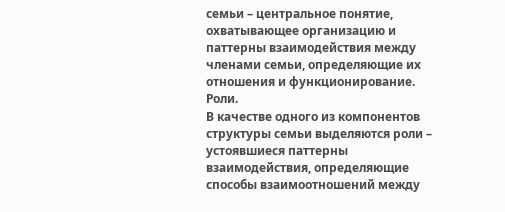семьи – центральное понятие, охватывающее организацию и паттерны взаимодействия между членами семьи, определяющие их отношения и функционирование.
Роли.
В качестве одного из компонентов структуры семьи выделяются роли – устоявшиеся паттерны взаимодействия, определяющие способы взаимоотношений между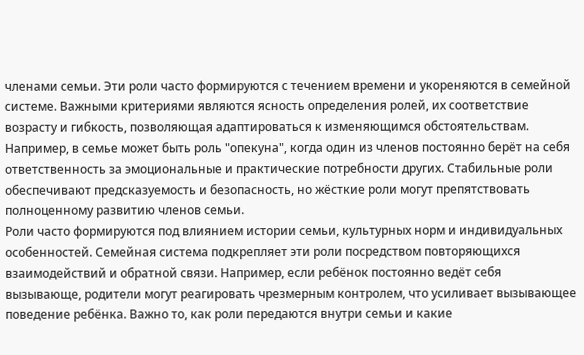членами семьи. Эти роли часто формируются с течением времени и укореняются в семейной системе. Важными критериями являются ясность определения ролей, их соответствие возрасту и гибкость, позволяющая адаптироваться к изменяющимся обстоятельствам. Например, в семье может быть роль "опекуна", когда один из членов постоянно берёт на себя ответственность за эмоциональные и практические потребности других. Стабильные роли обеспечивают предсказуемость и безопасность, но жёсткие роли могут препятствовать полноценному развитию членов семьи.
Роли часто формируются под влиянием истории семьи, культурных норм и индивидуальных особенностей. Семейная система подкрепляет эти роли посредством повторяющихся взаимодействий и обратной связи. Например, если ребёнок постоянно ведёт себя вызывающе, родители могут реагировать чрезмерным контролем, что усиливает вызывающее поведение ребёнка. Важно то, как роли передаются внутри семьи и какие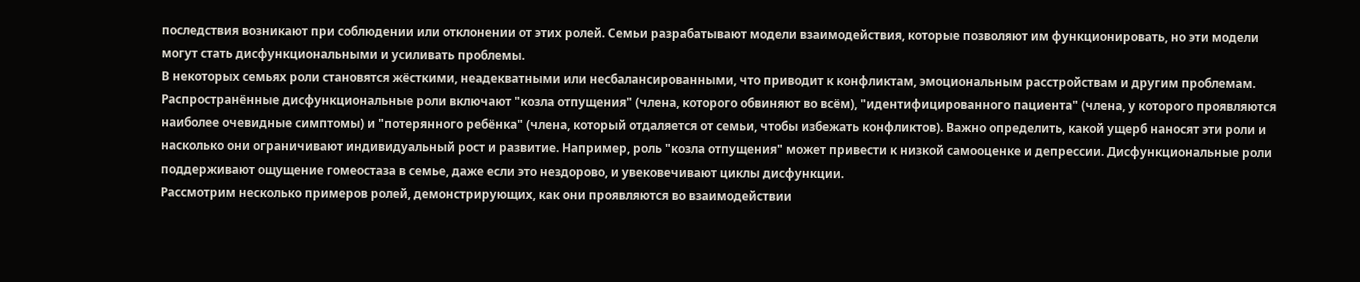последствия возникают при соблюдении или отклонении от этих ролей. Семьи разрабатывают модели взаимодействия, которые позволяют им функционировать, но эти модели могут стать дисфункциональными и усиливать проблемы.
В некоторых семьях роли становятся жёсткими, неадекватными или несбалансированными, что приводит к конфликтам, эмоциональным расстройствам и другим проблемам. Распространённые дисфункциональные роли включают "козла отпущения" (члена, которого обвиняют во всём), "идентифицированного пациента" (члена, у которого проявляются наиболее очевидные симптомы) и "потерянного ребёнка" (члена, который отдаляется от семьи, чтобы избежать конфликтов). Важно определить, какой ущерб наносят эти роли и насколько они ограничивают индивидуальный рост и развитие. Например, роль "козла отпущения" может привести к низкой самооценке и депрессии. Дисфункциональные роли поддерживают ощущение гомеостаза в семье, даже если это нездорово, и увековечивают циклы дисфункции.
Рассмотрим несколько примеров ролей, демонстрирующих, как они проявляются во взаимодействии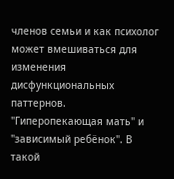членов семьи и как психолог может вмешиваться для изменения дисфункциональных паттернов.
"Гиперопекающая мать" и "зависимый ребёнок". В такой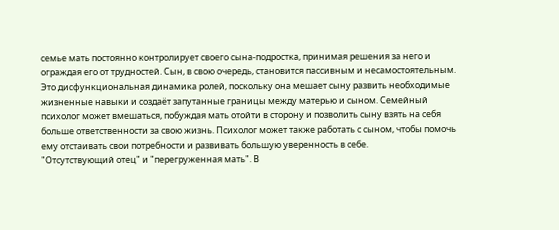семье мать постоянно контролирует своего сына-подростка, принимая решения за него и ограждая его от трудностей. Сын, в свою очередь, становится пассивным и несамостоятельным. Это дисфункциональная динамика ролей, поскольку она мешает сыну развить необходимые жизненные навыки и создаёт запутанные границы между матерью и сыном. Семейный психолог может вмешаться, побуждая мать отойти в сторону и позволить сыну взять на себя больше ответственности за свою жизнь. Психолог может также работать с сыном, чтобы помочь ему отстаивать свои потребности и развивать большую уверенность в себе.
"Отсутствующий отец" и "перегруженная мать". В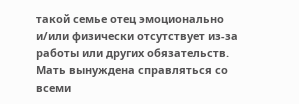такой семье отец эмоционально и/или физически отсутствует из-за работы или других обязательств. Мать вынуждена справляться со всеми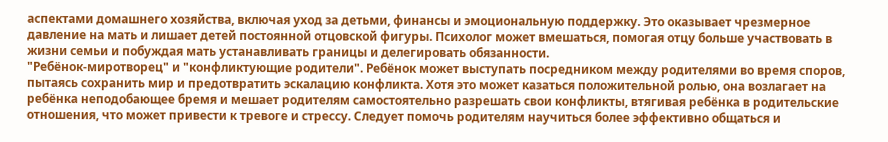аспектами домашнего хозяйства, включая уход за детьми, финансы и эмоциональную поддержку. Это оказывает чрезмерное давление на мать и лишает детей постоянной отцовской фигуры. Психолог может вмешаться, помогая отцу больше участвовать в жизни семьи и побуждая мать устанавливать границы и делегировать обязанности.
"Ребёнок-миротворец" и "конфликтующие родители". Ребёнок может выступать посредником между родителями во время споров, пытаясь сохранить мир и предотвратить эскалацию конфликта. Хотя это может казаться положительной ролью, она возлагает на ребёнка неподобающее бремя и мешает родителям самостоятельно разрешать свои конфликты, втягивая ребёнка в родительские отношения, что может привести к тревоге и стрессу. Следует помочь родителям научиться более эффективно общаться и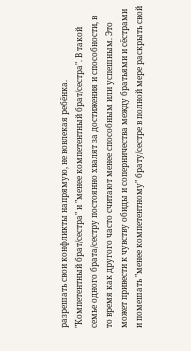разрешать свои конфликты напрямую, не вовлекая ребёнка.
"Компетентный брат/сестра" и "менее компетентный брат/сестра". В такой семье одного брата/сестру постоянно хвалят за достижения и способности, в то время как другого часто считают менее способным или успешным. Это может привести к чувству обиды и соперничества между братьями и сёстрами и помешать "менее компетентному" брату/сестре в полной мере раскрыть свой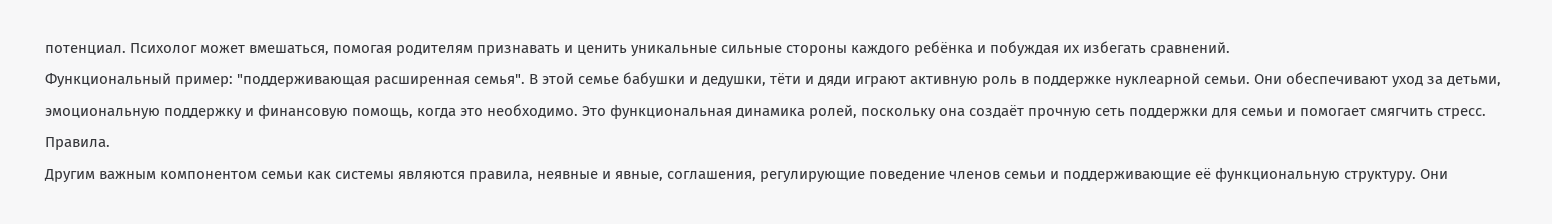потенциал. Психолог может вмешаться, помогая родителям признавать и ценить уникальные сильные стороны каждого ребёнка и побуждая их избегать сравнений.
Функциональный пример: "поддерживающая расширенная семья". В этой семье бабушки и дедушки, тёти и дяди играют активную роль в поддержке нуклеарной семьи. Они обеспечивают уход за детьми, эмоциональную поддержку и финансовую помощь, когда это необходимо. Это функциональная динамика ролей, поскольку она создаёт прочную сеть поддержки для семьи и помогает смягчить стресс.
Правила.
Другим важным компонентом семьи как системы являются правила, неявные и явные, соглашения, регулирующие поведение членов семьи и поддерживающие её функциональную структуру. Они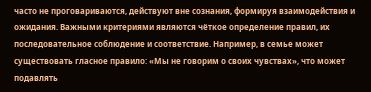часто не проговариваются, действуют вне сознания, формируя взаимодействия и ожидания. Важными критериями являются чёткое определение правил, их последовательное соблюдение и соответствие. Например, в семье может существовать гласное правило: «Мы не говорим о своих чувствах», что может подавлять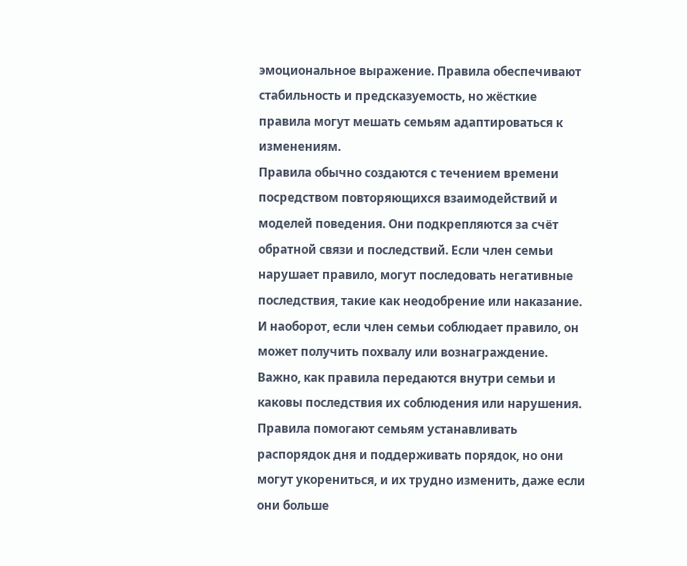эмоциональное выражение. Правила обеспечивают стабильность и предсказуемость, но жёсткие правила могут мешать семьям адаптироваться к изменениям.
Правила обычно создаются с течением времени посредством повторяющихся взаимодействий и моделей поведения. Они подкрепляются за счёт обратной связи и последствий. Если член семьи нарушает правило, могут последовать негативные последствия, такие как неодобрение или наказание. И наоборот, если член семьи соблюдает правило, он может получить похвалу или вознаграждение. Важно, как правила передаются внутри семьи и каковы последствия их соблюдения или нарушения. Правила помогают семьям устанавливать распорядок дня и поддерживать порядок, но они могут укорениться, и их трудно изменить, даже если они больше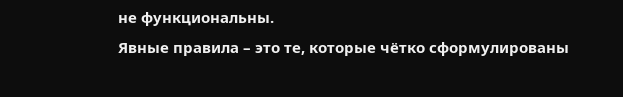не функциональны.
Явные правила – это те, которые чётко сформулированы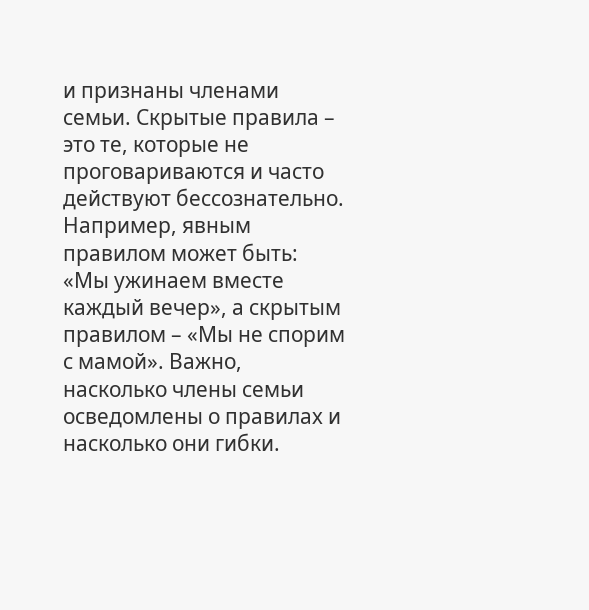и признаны членами семьи. Скрытые правила – это те, которые не проговариваются и часто действуют бессознательно. Например, явным правилом может быть: «Мы ужинаем вместе каждый вечер», а скрытым правилом – «Мы не спорим с мамой». Важно, насколько члены семьи осведомлены о правилах и насколько они гибки.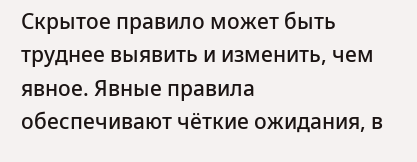Скрытое правило может быть труднее выявить и изменить, чем явное. Явные правила обеспечивают чёткие ожидания, в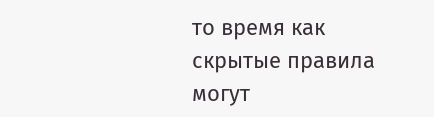то время как скрытые правила могут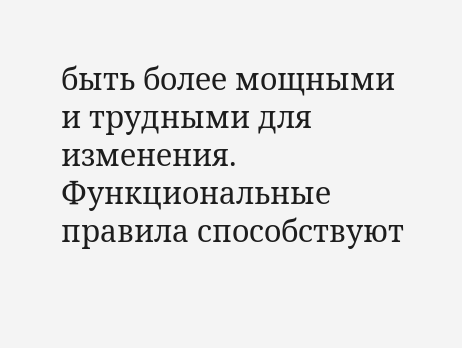быть более мощными и трудными для изменения.
Функциональные правила способствуют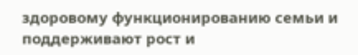здоровому функционированию семьи и поддерживают рост и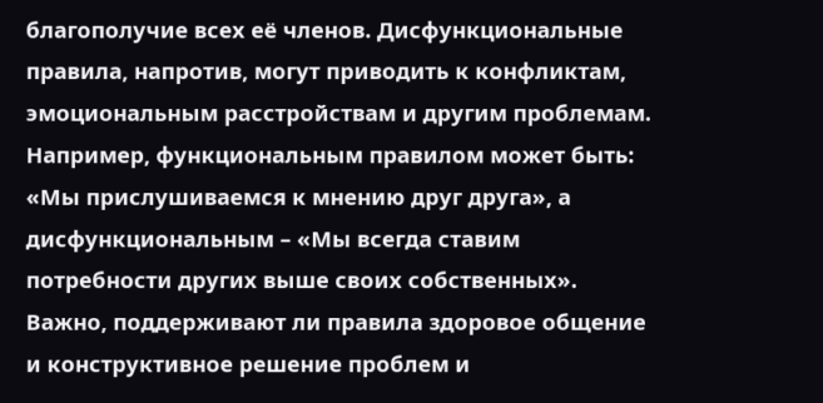благополучие всех её членов. Дисфункциональные правила, напротив, могут приводить к конфликтам, эмоциональным расстройствам и другим проблемам. Например, функциональным правилом может быть: «Мы прислушиваемся к мнению друг друга», а дисфункциональным – «Мы всегда ставим потребности других выше своих собственных». Важно, поддерживают ли правила здоровое общение и конструктивное решение проблем и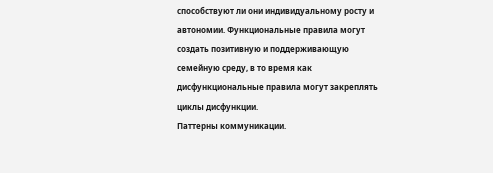способствуют ли они индивидуальному росту и автономии. Функциональные правила могут создать позитивную и поддерживающую семейную среду, в то время как дисфункциональные правила могут закреплять циклы дисфункции.
Паттерны коммуникации.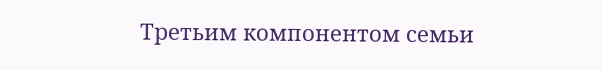Третьим компонентом семьи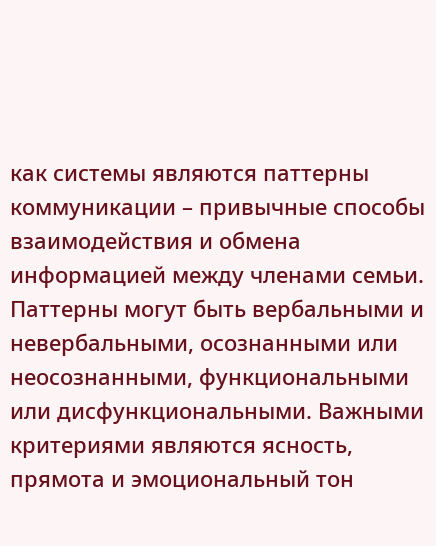как системы являются паттерны коммуникации – привычные способы взаимодействия и обмена информацией между членами семьи. Паттерны могут быть вербальными и невербальными, осознанными или неосознанными, функциональными или дисфункциональными. Важными критериями являются ясность, прямота и эмоциональный тон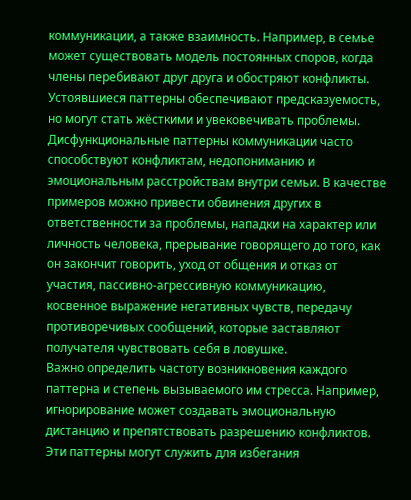коммуникации, а также взаимность. Например, в семье может существовать модель постоянных споров, когда члены перебивают друг друга и обостряют конфликты. Устоявшиеся паттерны обеспечивают предсказуемость, но могут стать жёсткими и увековечивать проблемы.
Дисфункциональные паттерны коммуникации часто способствуют конфликтам, недопониманию и эмоциональным расстройствам внутри семьи. В качестве примеров можно привести обвинения других в ответственности за проблемы, нападки на характер или личность человека, прерывание говорящего до того, как он закончит говорить, уход от общения и отказ от участия, пассивно-агрессивную коммуникацию, косвенное выражение негативных чувств, передачу противоречивых сообщений, которые заставляют получателя чувствовать себя в ловушке.
Важно определить частоту возникновения каждого паттерна и степень вызываемого им стресса. Например, игнорирование может создавать эмоциональную дистанцию и препятствовать разрешению конфликтов. Эти паттерны могут служить для избегания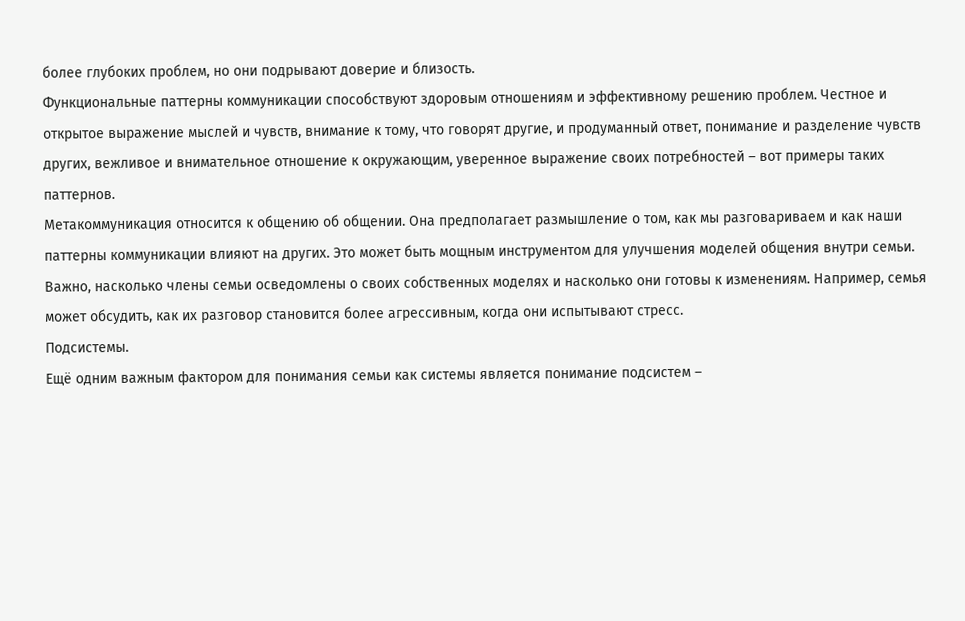более глубоких проблем, но они подрывают доверие и близость.
Функциональные паттерны коммуникации способствуют здоровым отношениям и эффективному решению проблем. Честное и открытое выражение мыслей и чувств, внимание к тому, что говорят другие, и продуманный ответ, понимание и разделение чувств других, вежливое и внимательное отношение к окружающим, уверенное выражение своих потребностей – вот примеры таких паттернов.
Метакоммуникация относится к общению об общении. Она предполагает размышление о том, как мы разговариваем и как наши паттерны коммуникации влияют на других. Это может быть мощным инструментом для улучшения моделей общения внутри семьи. Важно, насколько члены семьи осведомлены о своих собственных моделях и насколько они готовы к изменениям. Например, семья может обсудить, как их разговор становится более агрессивным, когда они испытывают стресс.
Подсистемы.
Ещё одним важным фактором для понимания семьи как системы является понимание подсистем –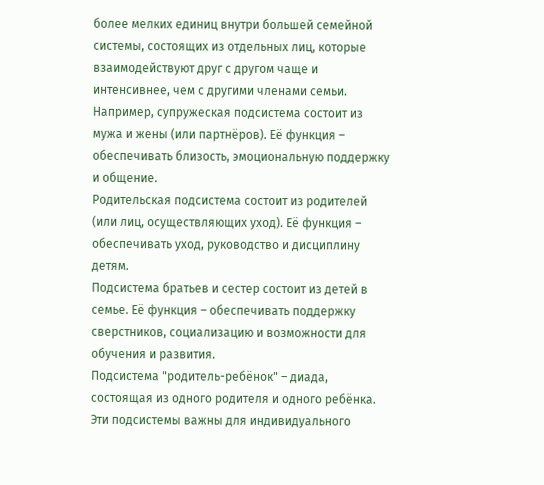более мелких единиц внутри большей семейной системы, состоящих из отдельных лиц, которые взаимодействуют друг с другом чаще и интенсивнее, чем с другими членами семьи.
Например, супружеская подсистема состоит из мужа и жены (или партнёров). Её функция – обеспечивать близость, эмоциональную поддержку и общение.
Родительская подсистема состоит из родителей (или лиц, осуществляющих уход). Её функция – обеспечивать уход, руководство и дисциплину детям.
Подсистема братьев и сестер состоит из детей в семье. Её функция – обеспечивать поддержку сверстников, социализацию и возможности для обучения и развития.
Подсистема "родитель-ребёнок" – диада, состоящая из одного родителя и одного ребёнка. Эти подсистемы важны для индивидуального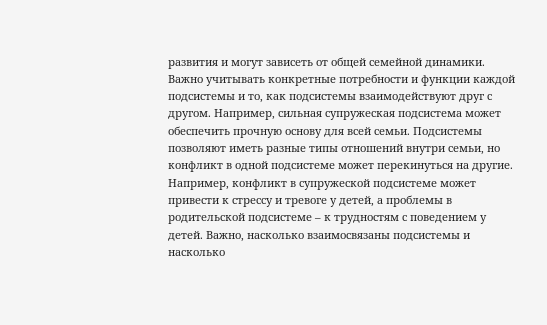развития и могут зависеть от общей семейной динамики.
Важно учитывать конкретные потребности и функции каждой подсистемы и то, как подсистемы взаимодействуют друг с другом. Например, сильная супружеская подсистема может обеспечить прочную основу для всей семьи. Подсистемы позволяют иметь разные типы отношений внутри семьи, но конфликт в одной подсистеме может перекинуться на другие.
Например, конфликт в супружеской подсистеме может привести к стрессу и тревоге у детей, а проблемы в родительской подсистеме – к трудностям с поведением у детей. Важно, насколько взаимосвязаны подсистемы и насколько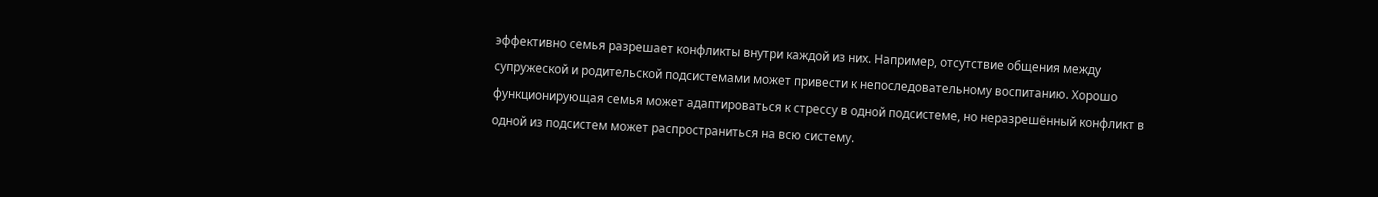эффективно семья разрешает конфликты внутри каждой из них. Например, отсутствие общения между супружеской и родительской подсистемами может привести к непоследовательному воспитанию. Хорошо функционирующая семья может адаптироваться к стрессу в одной подсистеме, но неразрешённый конфликт в одной из подсистем может распространиться на всю систему.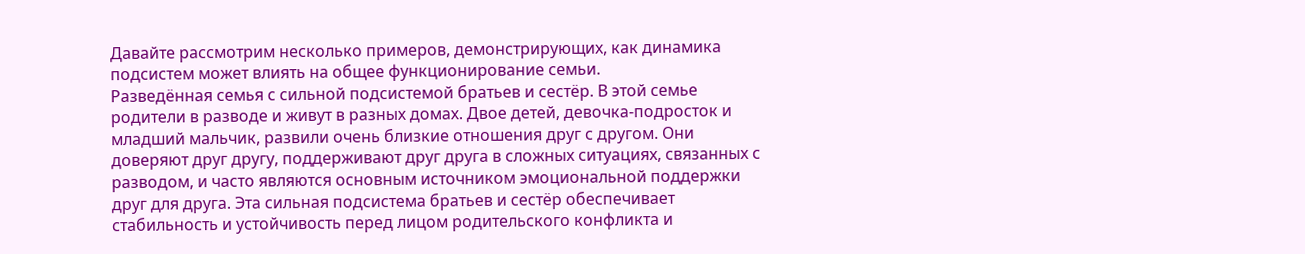Давайте рассмотрим несколько примеров, демонстрирующих, как динамика подсистем может влиять на общее функционирование семьи.
Разведённая семья с сильной подсистемой братьев и сестёр. В этой семье родители в разводе и живут в разных домах. Двое детей, девочка-подросток и младший мальчик, развили очень близкие отношения друг с другом. Они доверяют друг другу, поддерживают друг друга в сложных ситуациях, связанных с разводом, и часто являются основным источником эмоциональной поддержки друг для друга. Эта сильная подсистема братьев и сестёр обеспечивает стабильность и устойчивость перед лицом родительского конфликта и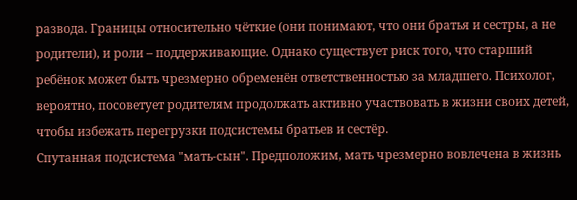развода. Границы относительно чёткие (они понимают, что они братья и сестры, а не родители), и роли – поддерживающие. Однако существует риск того, что старший ребёнок может быть чрезмерно обременён ответственностью за младшего. Психолог, вероятно, посоветует родителям продолжать активно участвовать в жизни своих детей, чтобы избежать перегрузки подсистемы братьев и сестёр.
Спутанная подсистема "мать-сын". Предположим, мать чрезмерно вовлечена в жизнь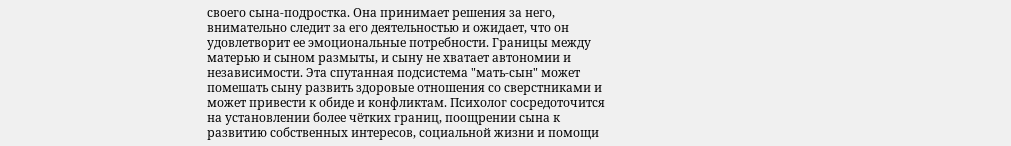своего сына-подростка. Она принимает решения за него, внимательно следит за его деятельностью и ожидает, что он удовлетворит ее эмоциональные потребности. Границы между матерью и сыном размыты, и сыну не хватает автономии и независимости. Эта спутанная подсистема "мать-сын" может помешать сыну развить здоровые отношения со сверстниками и может привести к обиде и конфликтам. Психолог сосредоточится на установлении более чётких границ, поощрении сына к развитию собственных интересов, социальной жизни и помощи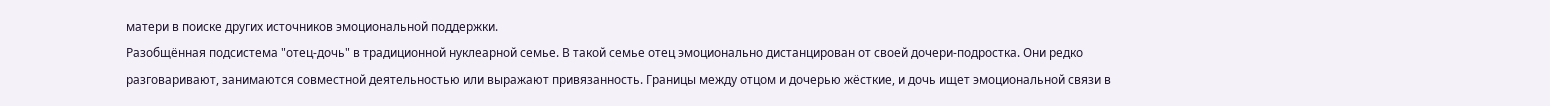матери в поиске других источников эмоциональной поддержки.
Разобщённая подсистема "отец-дочь" в традиционной нуклеарной семье. В такой семье отец эмоционально дистанцирован от своей дочери-подростка. Они редко разговаривают, занимаются совместной деятельностью или выражают привязанность. Границы между отцом и дочерью жёсткие, и дочь ищет эмоциональной связи в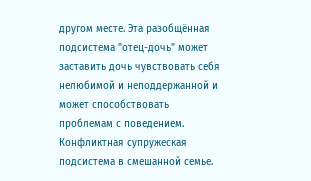другом месте. Эта разобщённая подсистема "отец-дочь" может заставить дочь чувствовать себя нелюбимой и неподдержанной и может способствовать проблемам с поведением.
Конфликтная супружеская подсистема в смешанной семье.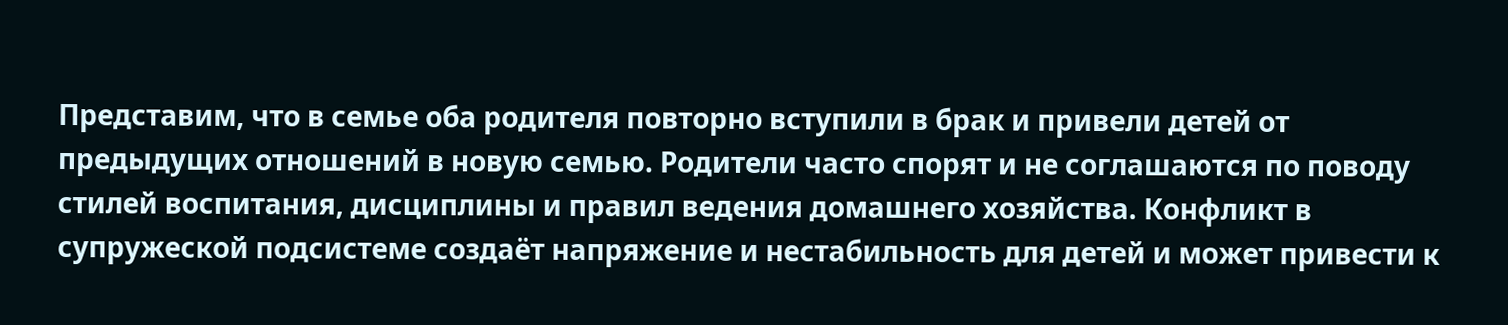Представим, что в семье оба родителя повторно вступили в брак и привели детей от предыдущих отношений в новую семью. Родители часто спорят и не соглашаются по поводу стилей воспитания, дисциплины и правил ведения домашнего хозяйства. Конфликт в супружеской подсистеме создаёт напряжение и нестабильность для детей и может привести к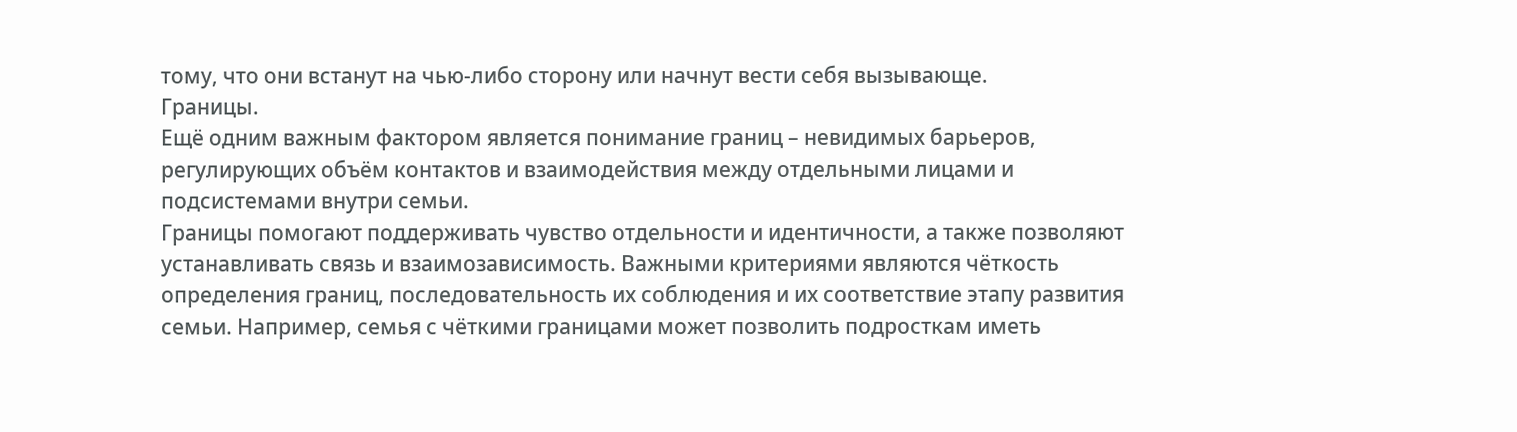тому, что они встанут на чью-либо сторону или начнут вести себя вызывающе.
Границы.
Ещё одним важным фактором является понимание границ – невидимых барьеров, регулирующих объём контактов и взаимодействия между отдельными лицами и подсистемами внутри семьи.
Границы помогают поддерживать чувство отдельности и идентичности, а также позволяют устанавливать связь и взаимозависимость. Важными критериями являются чёткость определения границ, последовательность их соблюдения и их соответствие этапу развития семьи. Например, семья с чёткими границами может позволить подросткам иметь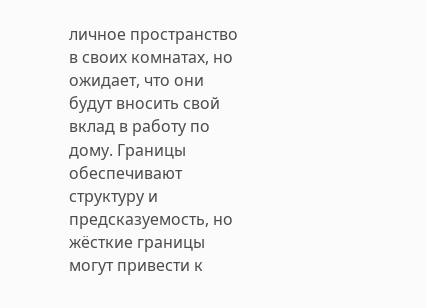личное пространство в своих комнатах, но ожидает, что они будут вносить свой вклад в работу по дому. Границы обеспечивают структуру и предсказуемость, но жёсткие границы могут привести к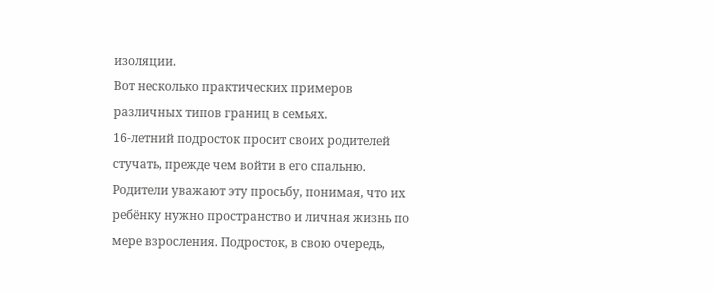изоляции.
Вот несколько практических примеров различных типов границ в семьях.
16-летний подросток просит своих родителей стучать, прежде чем войти в его спальню. Родители уважают эту просьбу, понимая, что их ребёнку нужно пространство и личная жизнь по мере взросления. Подросток, в свою очередь,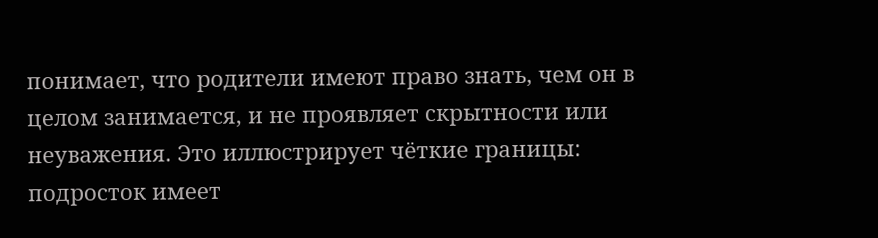понимает, что родители имеют право знать, чем он в целом занимается, и не проявляет скрытности или неуважения. Это иллюстрирует чёткие границы: подросток имеет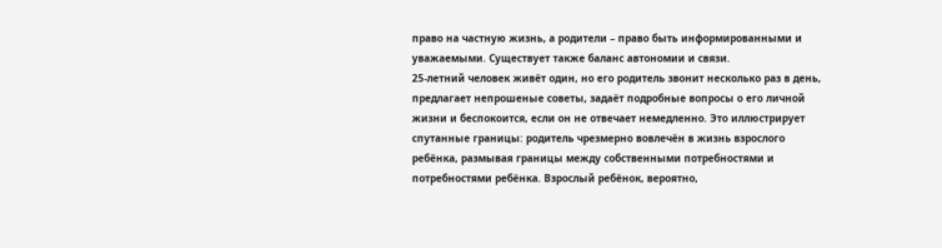право на частную жизнь, а родители – право быть информированными и уважаемыми. Существует также баланс автономии и связи.
25-летний человек живёт один, но его родитель звонит несколько раз в день, предлагает непрошеные советы, задаёт подробные вопросы о его личной жизни и беспокоится, если он не отвечает немедленно. Это иллюстрирует спутанные границы: родитель чрезмерно вовлечён в жизнь взрослого ребёнка, размывая границы между собственными потребностями и потребностями ребёнка. Взрослый ребёнок, вероятно,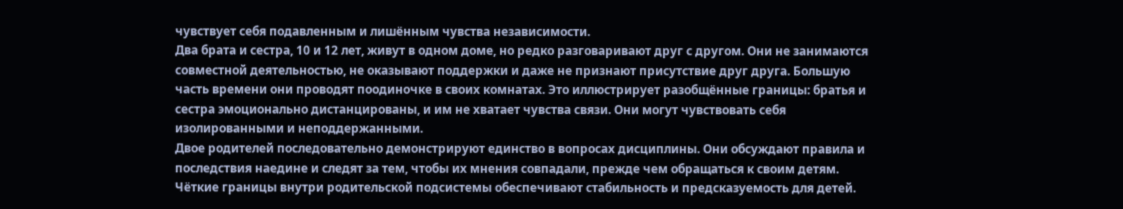чувствует себя подавленным и лишённым чувства независимости.
Два брата и сестра, 10 и 12 лет, живут в одном доме, но редко разговаривают друг с другом. Они не занимаются совместной деятельностью, не оказывают поддержки и даже не признают присутствие друг друга. Большую часть времени они проводят поодиночке в своих комнатах. Это иллюстрирует разобщённые границы: братья и сестра эмоционально дистанцированы, и им не хватает чувства связи. Они могут чувствовать себя изолированными и неподдержанными.
Двое родителей последовательно демонстрируют единство в вопросах дисциплины. Они обсуждают правила и последствия наедине и следят за тем, чтобы их мнения совпадали, прежде чем обращаться к своим детям. Чёткие границы внутри родительской подсистемы обеспечивают стабильность и предсказуемость для детей.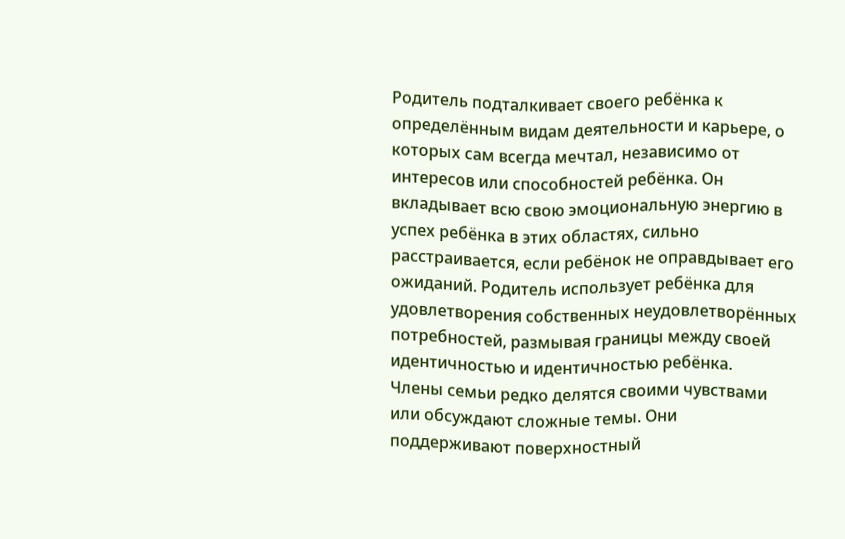Родитель подталкивает своего ребёнка к определённым видам деятельности и карьере, о которых сам всегда мечтал, независимо от интересов или способностей ребёнка. Он вкладывает всю свою эмоциональную энергию в успех ребёнка в этих областях, сильно расстраивается, если ребёнок не оправдывает его ожиданий. Родитель использует ребёнка для удовлетворения собственных неудовлетворённых потребностей, размывая границы между своей идентичностью и идентичностью ребёнка.
Члены семьи редко делятся своими чувствами или обсуждают сложные темы. Они поддерживают поверхностный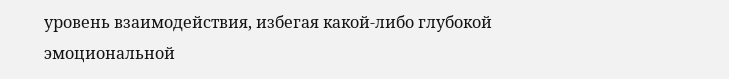уровень взаимодействия, избегая какой-либо глубокой эмоциональной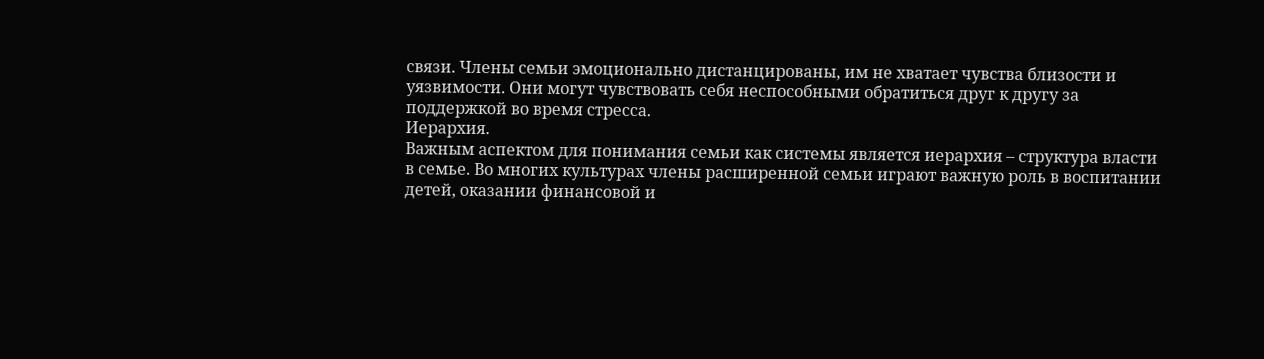связи. Члены семьи эмоционально дистанцированы, им не хватает чувства близости и уязвимости. Они могут чувствовать себя неспособными обратиться друг к другу за поддержкой во время стресса.
Иерархия.
Важным аспектом для понимания семьи как системы является иерархия – структура власти в семье. Во многих культурах члены расширенной семьи играют важную роль в воспитании детей, оказании финансовой и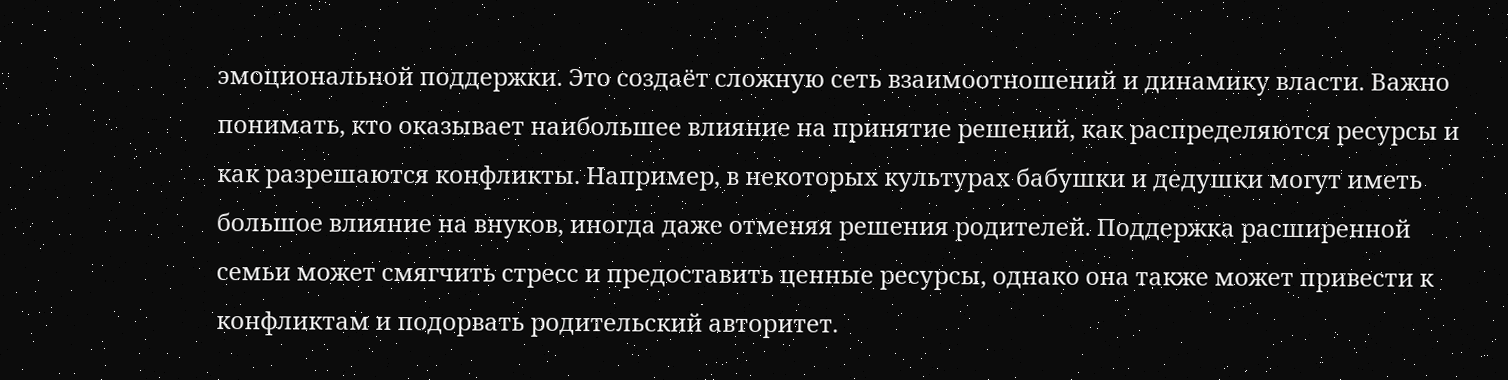эмоциональной поддержки. Это создаёт сложную сеть взаимоотношений и динамику власти. Важно понимать, кто оказывает наибольшее влияние на принятие решений, как распределяются ресурсы и как разрешаются конфликты. Например, в некоторых культурах бабушки и дедушки могут иметь большое влияние на внуков, иногда даже отменяя решения родителей. Поддержка расширенной семьи может смягчить стресс и предоставить ценные ресурсы, однако она также может привести к конфликтам и подорвать родительский авторитет.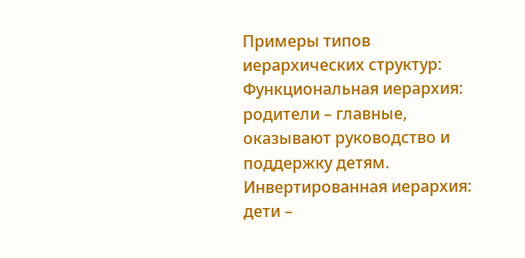Примеры типов иерархических структур:
Функциональная иерархия: родители – главные, оказывают руководство и поддержку детям.
Инвертированная иерархия: дети –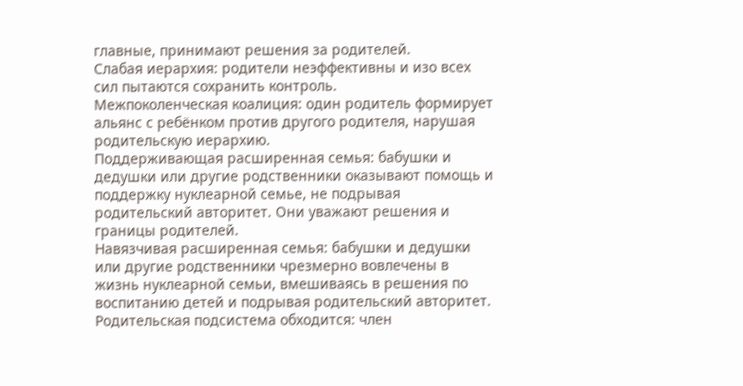главные, принимают решения за родителей.
Слабая иерархия: родители неэффективны и изо всех сил пытаются сохранить контроль.
Межпоколенческая коалиция: один родитель формирует альянс с ребёнком против другого родителя, нарушая родительскую иерархию.
Поддерживающая расширенная семья: бабушки и дедушки или другие родственники оказывают помощь и поддержку нуклеарной семье, не подрывая родительский авторитет. Они уважают решения и границы родителей.
Навязчивая расширенная семья: бабушки и дедушки или другие родственники чрезмерно вовлечены в жизнь нуклеарной семьи, вмешиваясь в решения по воспитанию детей и подрывая родительский авторитет.
Родительская подсистема обходится: член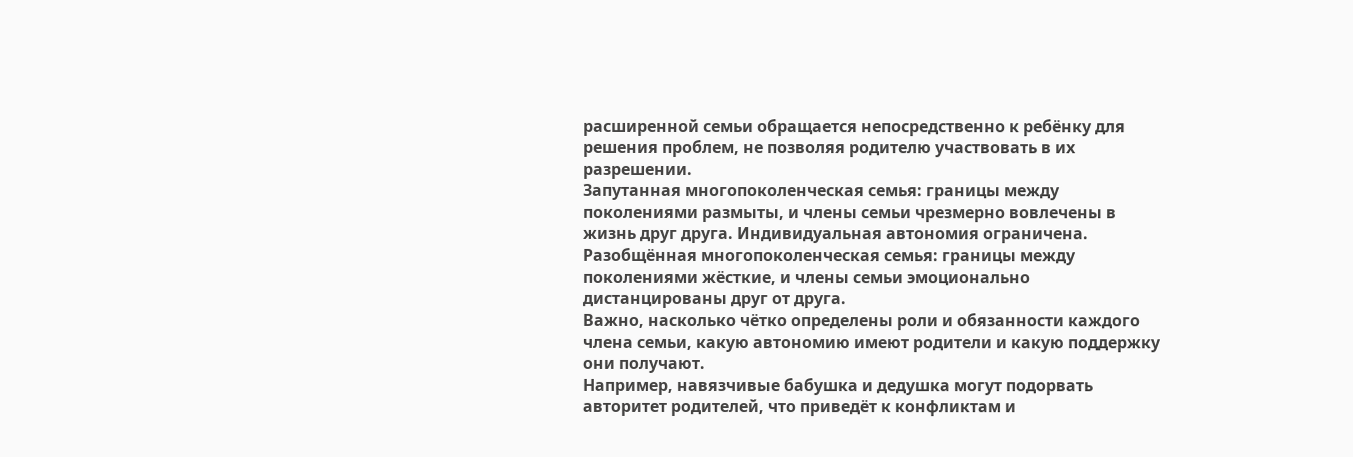расширенной семьи обращается непосредственно к ребёнку для решения проблем, не позволяя родителю участвовать в их разрешении.
Запутанная многопоколенческая семья: границы между поколениями размыты, и члены семьи чрезмерно вовлечены в жизнь друг друга. Индивидуальная автономия ограничена.
Разобщённая многопоколенческая семья: границы между поколениями жёсткие, и члены семьи эмоционально дистанцированы друг от друга.
Важно, насколько чётко определены роли и обязанности каждого члена семьи, какую автономию имеют родители и какую поддержку они получают.
Например, навязчивые бабушка и дедушка могут подорвать авторитет родителей, что приведёт к конфликтам и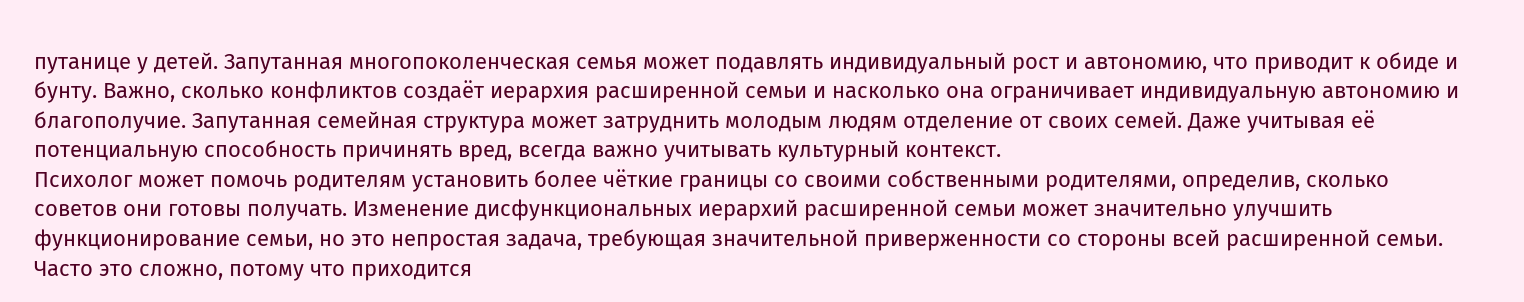путанице у детей. Запутанная многопоколенческая семья может подавлять индивидуальный рост и автономию, что приводит к обиде и бунту. Важно, сколько конфликтов создаёт иерархия расширенной семьи и насколько она ограничивает индивидуальную автономию и благополучие. Запутанная семейная структура может затруднить молодым людям отделение от своих семей. Даже учитывая её потенциальную способность причинять вред, всегда важно учитывать культурный контекст.
Психолог может помочь родителям установить более чёткие границы со своими собственными родителями, определив, сколько советов они готовы получать. Изменение дисфункциональных иерархий расширенной семьи может значительно улучшить функционирование семьи, но это непростая задача, требующая значительной приверженности со стороны всей расширенной семьи. Часто это сложно, потому что приходится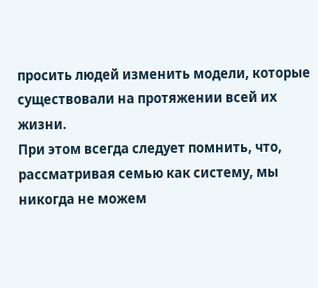просить людей изменить модели, которые существовали на протяжении всей их жизни.
При этом всегда следует помнить, что, рассматривая семью как систему, мы никогда не можем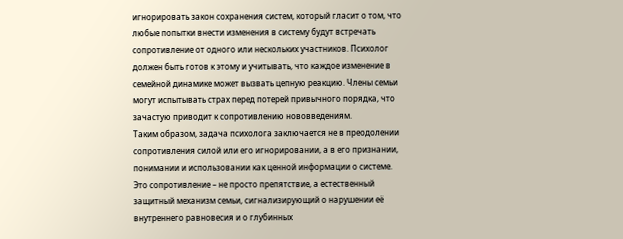игнорировать закон сохранения систем, который гласит о том, что любые попытки внести изменения в систему будут встречать сопротивление от одного или нескольких участников. Психолог должен быть готов к этому и учитывать, что каждое изменение в семейной динамике может вызвать цепную реакцию. Члены семьи могут испытывать страх перед потерей привычного порядка, что зачастую приводит к сопротивлению нововведениям.
Таким образом, задача психолога заключается не в преодолении сопротивления силой или его игнорировании, а в его признании, понимании и использовании как ценной информации о системе. Это сопротивление – не просто препятствие, а естественный защитный механизм семьи, сигнализирующий о нарушении её внутреннего равновесия и о глубинных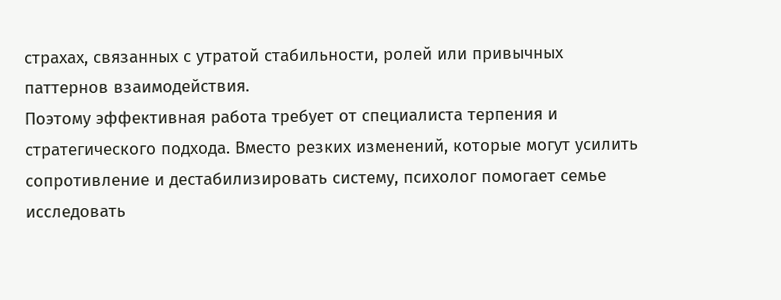страхах, связанных с утратой стабильности, ролей или привычных паттернов взаимодействия.
Поэтому эффективная работа требует от специалиста терпения и стратегического подхода. Вместо резких изменений, которые могут усилить сопротивление и дестабилизировать систему, психолог помогает семье исследовать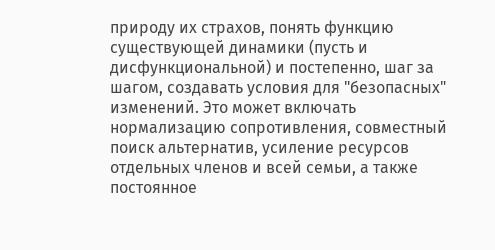природу их страхов, понять функцию существующей динамики (пусть и дисфункциональной) и постепенно, шаг за шагом, создавать условия для "безопасных" изменений. Это может включать нормализацию сопротивления, совместный поиск альтернатив, усиление ресурсов отдельных членов и всей семьи, а также постоянное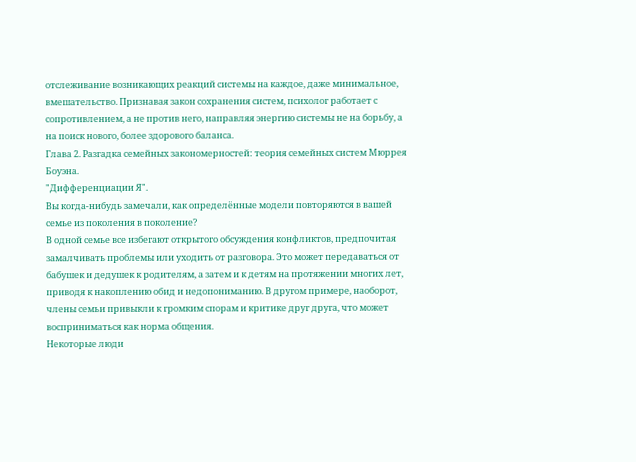отслеживание возникающих реакций системы на каждое, даже минимальное, вмешательство. Признавая закон сохранения систем, психолог работает с сопротивлением, а не против него, направляя энергию системы не на борьбу, а на поиск нового, более здорового баланса.
Глава 2. Разгадка семейных закономерностей: теория семейных систем Мюррея Боуэна.
"Дифференциации Я".
Вы когда-нибудь замечали, как определённые модели повторяются в вашей семье из поколения в поколение?
В одной семье все избегают открытого обсуждения конфликтов, предпочитая замалчивать проблемы или уходить от разговора. Это может передаваться от бабушек и дедушек к родителям, а затем и к детям на протяжении многих лет, приводя к накоплению обид и недопониманию. В другом примере, наоборот, члены семьи привыкли к громким спорам и критике друг друга, что может восприниматься как норма общения.
Некоторые люди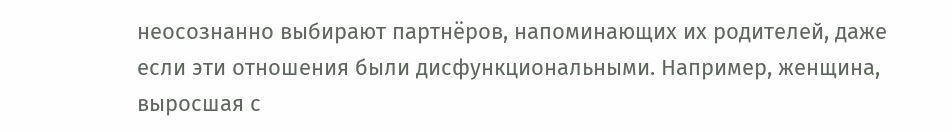неосознанно выбирают партнёров, напоминающих их родителей, даже если эти отношения были дисфункциональными. Например, женщина, выросшая с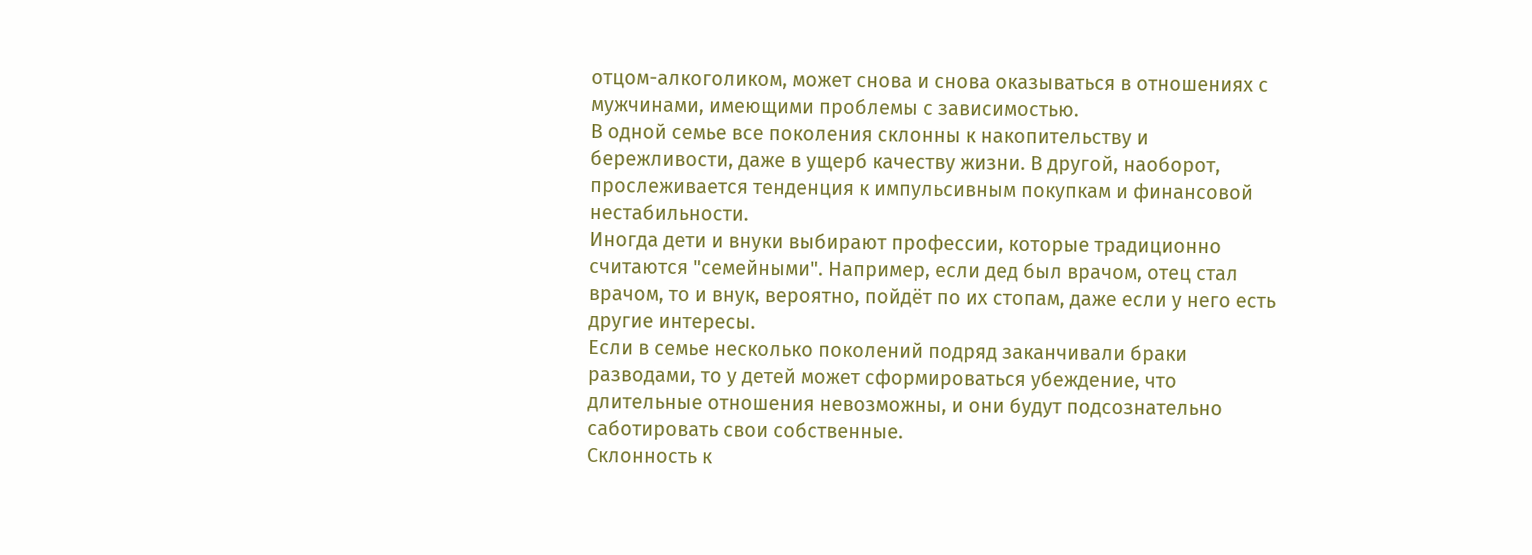отцом-алкоголиком, может снова и снова оказываться в отношениях с мужчинами, имеющими проблемы с зависимостью.
В одной семье все поколения склонны к накопительству и бережливости, даже в ущерб качеству жизни. В другой, наоборот, прослеживается тенденция к импульсивным покупкам и финансовой нестабильности.
Иногда дети и внуки выбирают профессии, которые традиционно считаются "семейными". Например, если дед был врачом, отец стал врачом, то и внук, вероятно, пойдёт по их стопам, даже если у него есть другие интересы.
Если в семье несколько поколений подряд заканчивали браки разводами, то у детей может сформироваться убеждение, что длительные отношения невозможны, и они будут подсознательно саботировать свои собственные.
Склонность к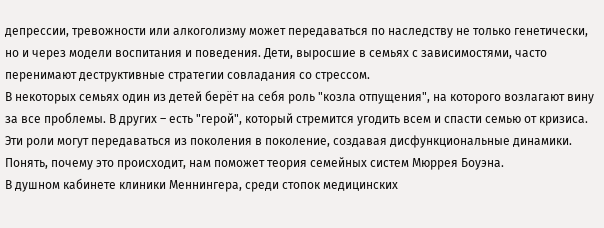депрессии, тревожности или алкоголизму может передаваться по наследству не только генетически, но и через модели воспитания и поведения. Дети, выросшие в семьях с зависимостями, часто перенимают деструктивные стратегии совладания со стрессом.
В некоторых семьях один из детей берёт на себя роль "козла отпущения", на которого возлагают вину за все проблемы. В других – есть "герой", который стремится угодить всем и спасти семью от кризиса. Эти роли могут передаваться из поколения в поколение, создавая дисфункциональные динамики.
Понять, почему это происходит, нам поможет теория семейных систем Мюррея Боуэна.
В душном кабинете клиники Меннингера, среди стопок медицинских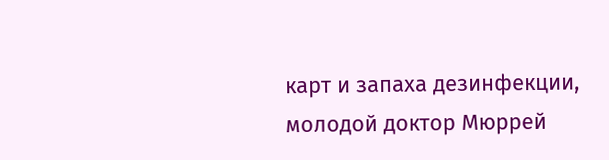карт и запаха дезинфекции, молодой доктор Мюррей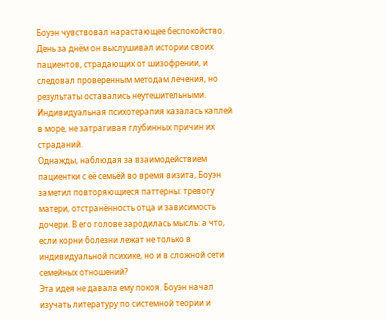Боуэн чувствовал нарастающее беспокойство. День за днём он выслушивал истории своих пациентов, страдающих от шизофрении, и следовал проверенным методам лечения, но результаты оставались неутешительными. Индивидуальная психотерапия казалась каплей в море, не затрагивая глубинных причин их страданий.
Однажды, наблюдая за взаимодействием пациентки с её семьёй во время визита, Боуэн заметил повторяющиеся паттерны: тревогу матери, отстранённость отца и зависимость дочери. В его голове зародилась мысль: а что, если корни болезни лежат не только в индивидуальной психике, но и в сложной сети семейных отношений?
Эта идея не давала ему покоя. Боуэн начал изучать литературу по системной теории и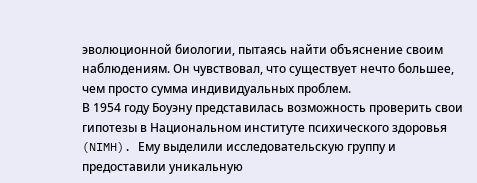эволюционной биологии, пытаясь найти объяснение своим наблюдениям. Он чувствовал, что существует нечто большее, чем просто сумма индивидуальных проблем.
В 1954 году Боуэну представилась возможность проверить свои гипотезы в Национальном институте психического здоровья (NIMH). Ему выделили исследовательскую группу и предоставили уникальную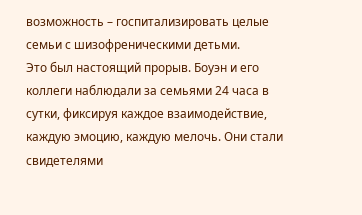возможность – госпитализировать целые семьи с шизофреническими детьми.
Это был настоящий прорыв. Боуэн и его коллеги наблюдали за семьями 24 часа в сутки, фиксируя каждое взаимодействие, каждую эмоцию, каждую мелочь. Они стали свидетелями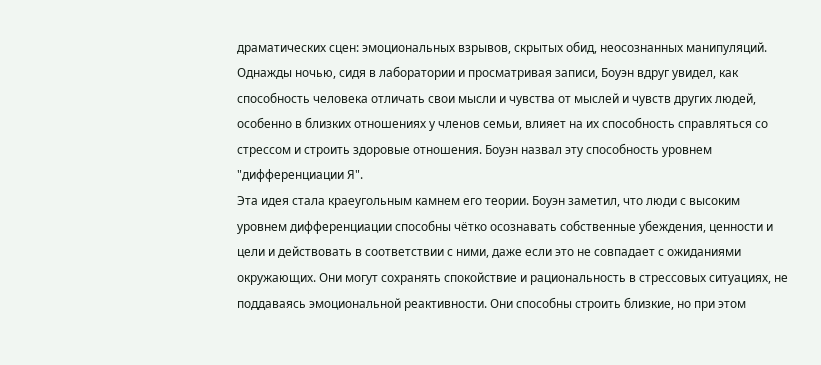драматических сцен: эмоциональных взрывов, скрытых обид, неосознанных манипуляций.
Однажды ночью, сидя в лаборатории и просматривая записи, Боуэн вдруг увидел, как способность человека отличать свои мысли и чувства от мыслей и чувств других людей, особенно в близких отношениях у членов семьи, влияет на их способность справляться со стрессом и строить здоровые отношения. Боуэн назвал эту способность уровнем "дифференциации Я".
Эта идея стала краеугольным камнем его теории. Боуэн заметил, что люди с высоким уровнем дифференциации способны чётко осознавать собственные убеждения, ценности и цели и действовать в соответствии с ними, даже если это не совпадает с ожиданиями окружающих. Они могут сохранять спокойствие и рациональность в стрессовых ситуациях, не поддаваясь эмоциональной реактивности. Они способны строить близкие, но при этом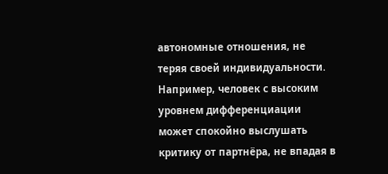автономные отношения, не теряя своей индивидуальности.
Например, человек с высоким уровнем дифференциации может спокойно выслушать критику от партнёра, не впадая в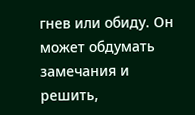гнев или обиду. Он может обдумать замечания и решить,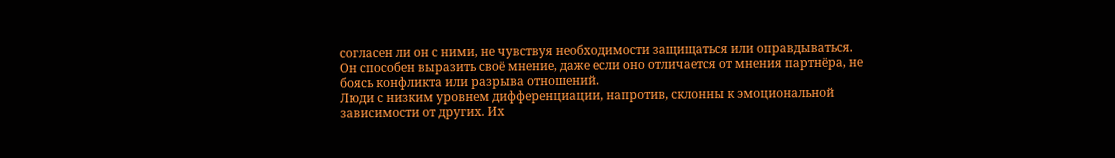согласен ли он с ними, не чувствуя необходимости защищаться или оправдываться. Он способен выразить своё мнение, даже если оно отличается от мнения партнёра, не боясь конфликта или разрыва отношений.
Люди с низким уровнем дифференциации, напротив, склонны к эмоциональной зависимости от других. Их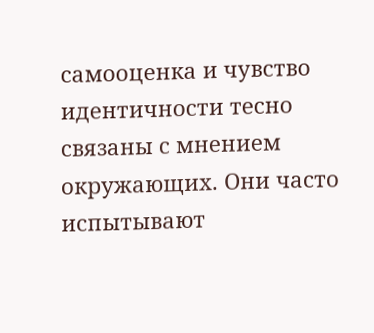самооценка и чувство идентичности тесно связаны с мнением окружающих. Они часто испытывают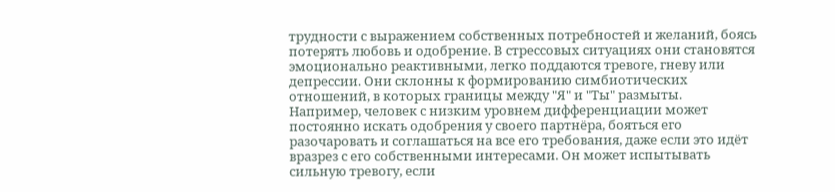трудности с выражением собственных потребностей и желаний, боясь потерять любовь и одобрение. В стрессовых ситуациях они становятся эмоционально реактивными, легко поддаются тревоге, гневу или депрессии. Они склонны к формированию симбиотических отношений, в которых границы между "Я" и "Ты" размыты.
Например, человек с низким уровнем дифференциации может постоянно искать одобрения у своего партнёра, бояться его разочаровать и соглашаться на все его требования, даже если это идёт вразрез с его собственными интересами. Он может испытывать сильную тревогу, если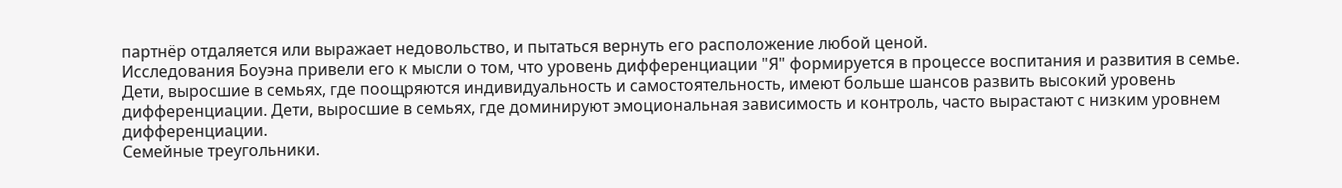партнёр отдаляется или выражает недовольство, и пытаться вернуть его расположение любой ценой.
Исследования Боуэна привели его к мысли о том, что уровень дифференциации "Я" формируется в процессе воспитания и развития в семье. Дети, выросшие в семьях, где поощряются индивидуальность и самостоятельность, имеют больше шансов развить высокий уровень дифференциации. Дети, выросшие в семьях, где доминируют эмоциональная зависимость и контроль, часто вырастают с низким уровнем дифференциации.
Семейные треугольники.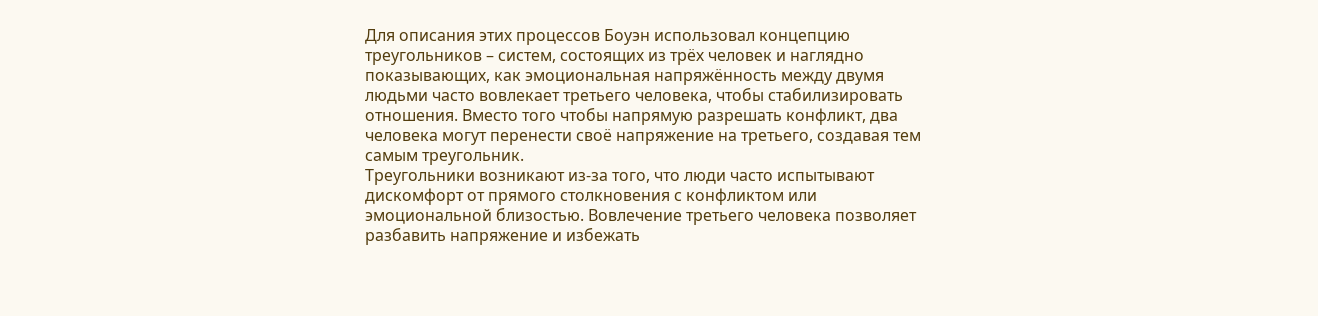Для описания этих процессов Боуэн использовал концепцию треугольников – систем, состоящих из трёх человек и наглядно показывающих, как эмоциональная напряжённость между двумя людьми часто вовлекает третьего человека, чтобы стабилизировать отношения. Вместо того чтобы напрямую разрешать конфликт, два человека могут перенести своё напряжение на третьего, создавая тем самым треугольник.
Треугольники возникают из-за того, что люди часто испытывают дискомфорт от прямого столкновения с конфликтом или эмоциональной близостью. Вовлечение третьего человека позволяет разбавить напряжение и избежать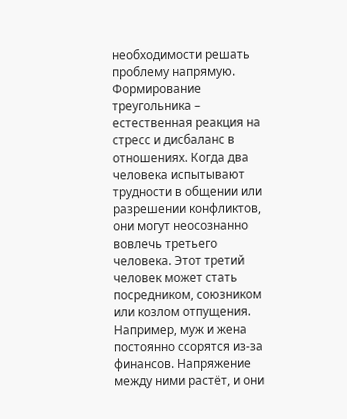необходимости решать проблему напрямую. Формирование треугольника – естественная реакция на стресс и дисбаланс в отношениях. Когда два человека испытывают трудности в общении или разрешении конфликтов, они могут неосознанно вовлечь третьего человека. Этот третий человек может стать посредником, союзником или козлом отпущения.
Например, муж и жена постоянно ссорятся из-за финансов. Напряжение между ними растёт, и они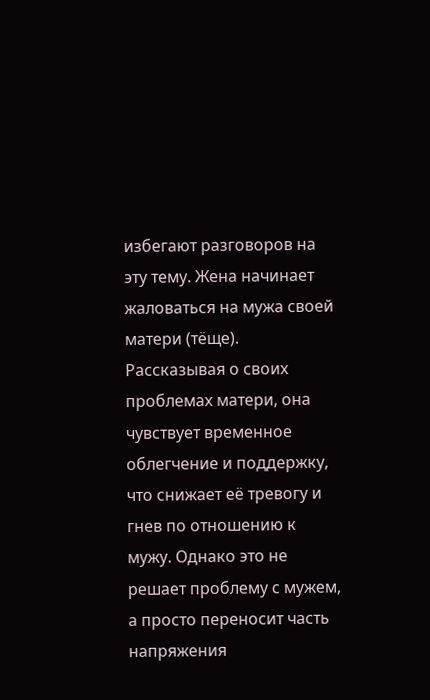избегают разговоров на эту тему. Жена начинает жаловаться на мужа своей матери (тёще). Рассказывая о своих проблемах матери, она чувствует временное облегчение и поддержку, что снижает её тревогу и гнев по отношению к мужу. Однако это не решает проблему с мужем, а просто переносит часть напряжения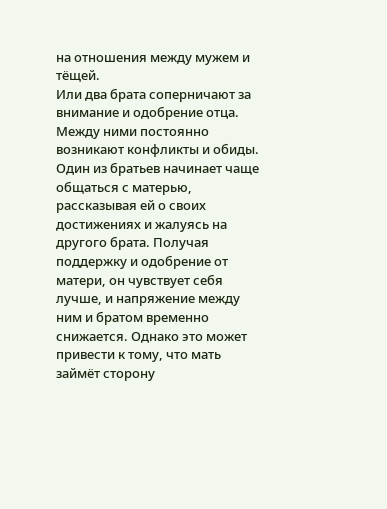на отношения между мужем и тёщей.
Или два брата соперничают за внимание и одобрение отца. Между ними постоянно возникают конфликты и обиды. Один из братьев начинает чаще общаться с матерью, рассказывая ей о своих достижениях и жалуясь на другого брата. Получая поддержку и одобрение от матери, он чувствует себя лучше, и напряжение между ним и братом временно снижается. Однако это может привести к тому, что мать займёт сторону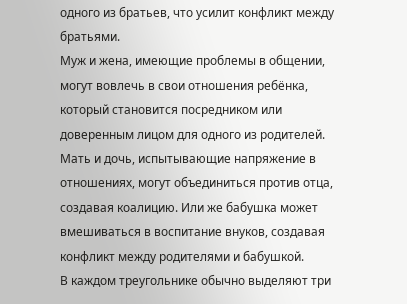одного из братьев, что усилит конфликт между братьями.
Муж и жена, имеющие проблемы в общении, могут вовлечь в свои отношения ребёнка, который становится посредником или доверенным лицом для одного из родителей.
Мать и дочь, испытывающие напряжение в отношениях, могут объединиться против отца, создавая коалицию. Или же бабушка может вмешиваться в воспитание внуков, создавая конфликт между родителями и бабушкой.
В каждом треугольнике обычно выделяют три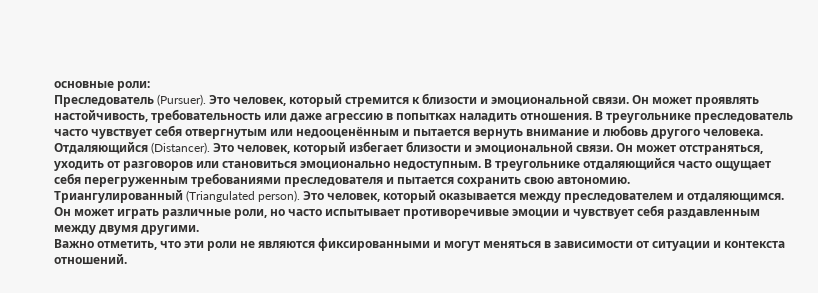основные роли:
Преследователь (Pursuer). Это человек, который стремится к близости и эмоциональной связи. Он может проявлять настойчивость, требовательность или даже агрессию в попытках наладить отношения. В треугольнике преследователь часто чувствует себя отвергнутым или недооценённым и пытается вернуть внимание и любовь другого человека.
Отдаляющийся (Distancer). Это человек, который избегает близости и эмоциональной связи. Он может отстраняться, уходить от разговоров или становиться эмоционально недоступным. В треугольнике отдаляющийся часто ощущает себя перегруженным требованиями преследователя и пытается сохранить свою автономию.
Триангулированный (Triangulated person). Это человек, который оказывается между преследователем и отдаляющимся. Он может играть различные роли, но часто испытывает противоречивые эмоции и чувствует себя раздавленным между двумя другими.
Важно отметить, что эти роли не являются фиксированными и могут меняться в зависимости от ситуации и контекста отношений.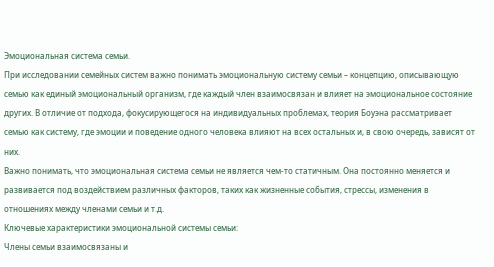Эмоциональная система семьи.
При исследовании семейных систем важно понимать эмоциональную систему семьи – концепцию, описывающую семью как единый эмоциональный организм, где каждый член взаимосвязан и влияет на эмоциональное состояние других. В отличие от подхода, фокусирующегося на индивидуальных проблемах, теория Боуэна рассматривает семью как систему, где эмоции и поведение одного человека влияют на всех остальных и, в свою очередь, зависят от них.
Важно понимать, что эмоциональная система семьи не является чем-то статичным. Она постоянно меняется и развивается под воздействием различных факторов, таких как жизненные события, стрессы, изменения в отношениях между членами семьи и т.д.
Ключевые характеристики эмоциональной системы семьи:
Члены семьи взаимосвязаны и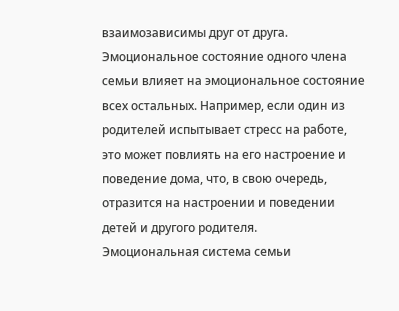взаимозависимы друг от друга. Эмоциональное состояние одного члена семьи влияет на эмоциональное состояние всех остальных. Например, если один из родителей испытывает стресс на работе, это может повлиять на его настроение и поведение дома, что, в свою очередь, отразится на настроении и поведении детей и другого родителя.
Эмоциональная система семьи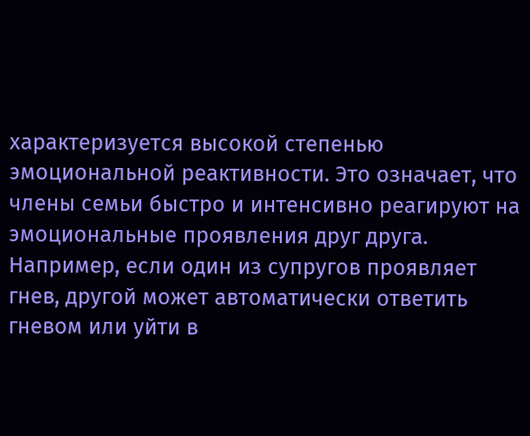характеризуется высокой степенью эмоциональной реактивности. Это означает, что члены семьи быстро и интенсивно реагируют на эмоциональные проявления друг друга. Например, если один из супругов проявляет гнев, другой может автоматически ответить гневом или уйти в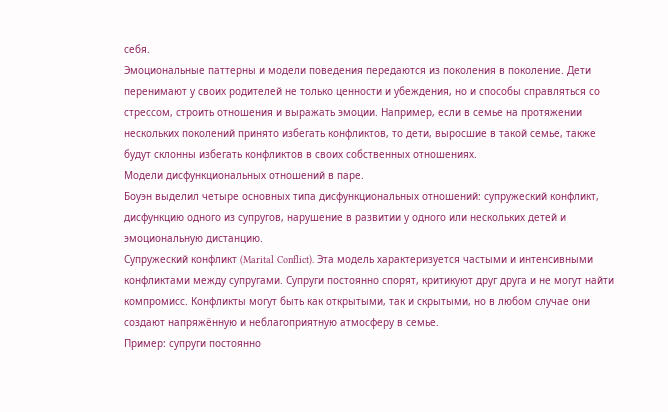себя.
Эмоциональные паттерны и модели поведения передаются из поколения в поколение. Дети перенимают у своих родителей не только ценности и убеждения, но и способы справляться со стрессом, строить отношения и выражать эмоции. Например, если в семье на протяжении нескольких поколений принято избегать конфликтов, то дети, выросшие в такой семье, также будут склонны избегать конфликтов в своих собственных отношениях.
Модели дисфункциональных отношений в паре.
Боуэн выделил четыре основных типа дисфункциональных отношений: супружеский конфликт, дисфункцию одного из супругов, нарушение в развитии у одного или нескольких детей и эмоциональную дистанцию.
Супружеский конфликт (Marital Conflict). Эта модель характеризуется частыми и интенсивными конфликтами между супругами. Супруги постоянно спорят, критикуют друг друга и не могут найти компромисс. Конфликты могут быть как открытыми, так и скрытыми, но в любом случае они создают напряжённую и неблагоприятную атмосферу в семье.
Пример: супруги постоянно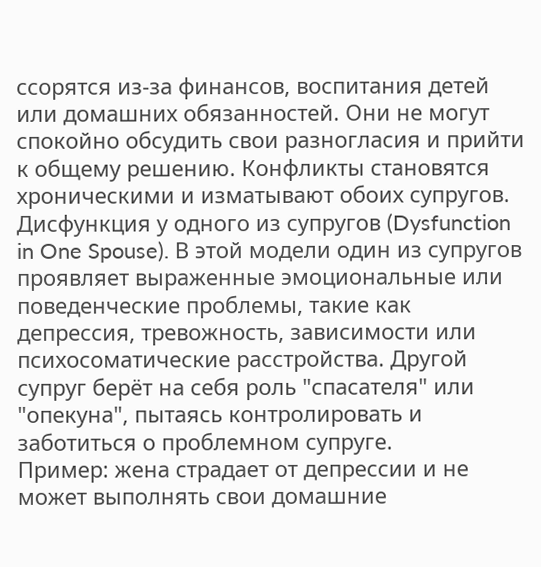ссорятся из-за финансов, воспитания детей или домашних обязанностей. Они не могут спокойно обсудить свои разногласия и прийти к общему решению. Конфликты становятся хроническими и изматывают обоих супругов.
Дисфункция у одного из супругов (Dysfunction in One Spouse). В этой модели один из супругов проявляет выраженные эмоциональные или поведенческие проблемы, такие как депрессия, тревожность, зависимости или психосоматические расстройства. Другой супруг берёт на себя роль "спасателя" или "опекуна", пытаясь контролировать и заботиться о проблемном супруге.
Пример: жена страдает от депрессии и не может выполнять свои домашние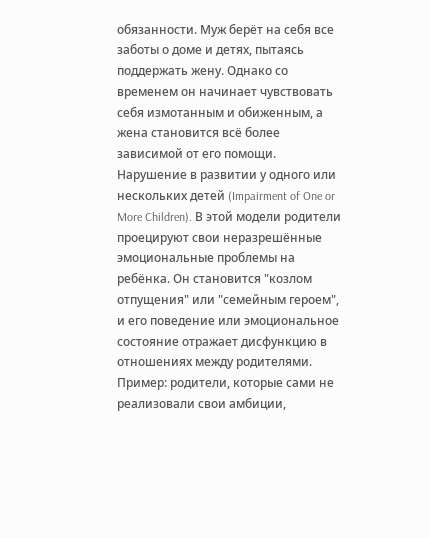обязанности. Муж берёт на себя все заботы о доме и детях, пытаясь поддержать жену. Однако со временем он начинает чувствовать себя измотанным и обиженным, а жена становится всё более зависимой от его помощи.
Нарушение в развитии у одного или нескольких детей (Impairment of One or More Children). В этой модели родители проецируют свои неразрешённые эмоциональные проблемы на ребёнка. Он становится "козлом отпущения" или "семейным героем", и его поведение или эмоциональное состояние отражает дисфункцию в отношениях между родителями.
Пример: родители, которые сами не реализовали свои амбиции,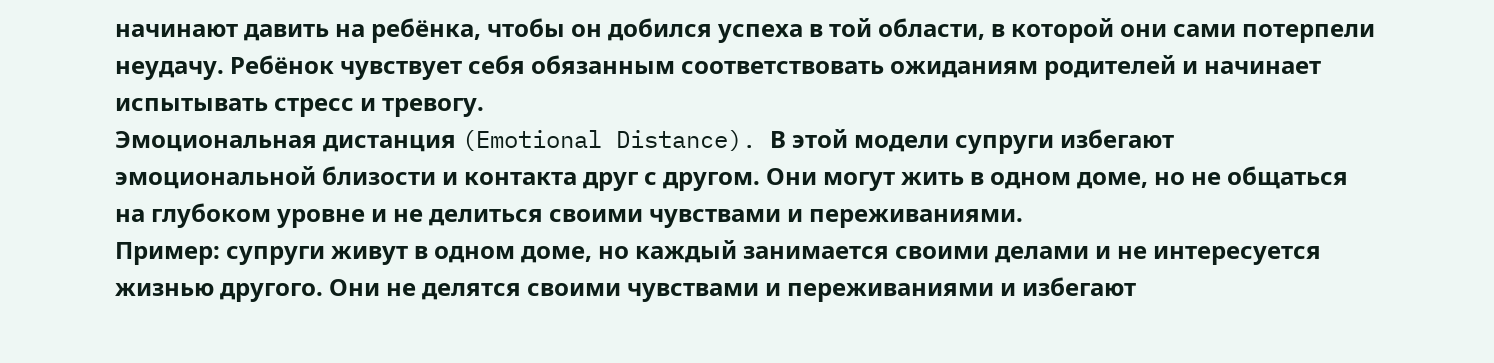начинают давить на ребёнка, чтобы он добился успеха в той области, в которой они сами потерпели неудачу. Ребёнок чувствует себя обязанным соответствовать ожиданиям родителей и начинает испытывать стресс и тревогу.
Эмоциональная дистанция (Emotional Distance). В этой модели супруги избегают эмоциональной близости и контакта друг с другом. Они могут жить в одном доме, но не общаться на глубоком уровне и не делиться своими чувствами и переживаниями.
Пример: супруги живут в одном доме, но каждый занимается своими делами и не интересуется жизнью другого. Они не делятся своими чувствами и переживаниями и избегают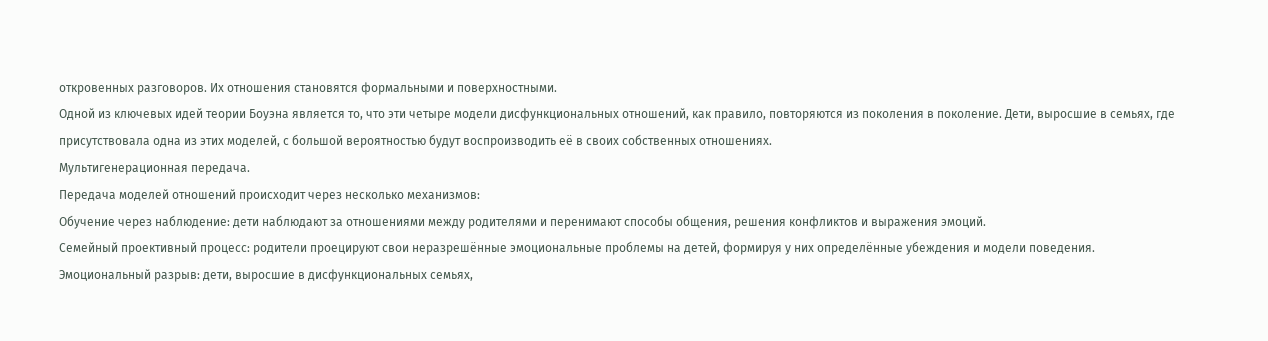откровенных разговоров. Их отношения становятся формальными и поверхностными.
Одной из ключевых идей теории Боуэна является то, что эти четыре модели дисфункциональных отношений, как правило, повторяются из поколения в поколение. Дети, выросшие в семьях, где присутствовала одна из этих моделей, с большой вероятностью будут воспроизводить её в своих собственных отношениях.
Мультигенерационная передача.
Передача моделей отношений происходит через несколько механизмов:
Обучение через наблюдение: дети наблюдают за отношениями между родителями и перенимают способы общения, решения конфликтов и выражения эмоций.
Семейный проективный процесс: родители проецируют свои неразрешённые эмоциональные проблемы на детей, формируя у них определённые убеждения и модели поведения.
Эмоциональный разрыв: дети, выросшие в дисфункциональных семьях,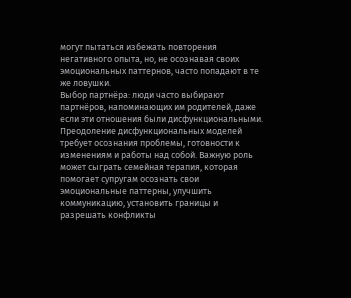могут пытаться избежать повторения негативного опыта, но, не осознавая своих эмоциональных паттернов, часто попадают в те же ловушки.
Выбор партнёра: люди часто выбирают партнёров, напоминающих им родителей, даже если эти отношения были дисфункциональными.
Преодоление дисфункциональных моделей требует осознания проблемы, готовности к изменениям и работы над собой. Важную роль может сыграть семейная терапия, которая помогает супругам осознать свои эмоциональные паттерны, улучшить коммуникацию, установить границы и разрешать конфликты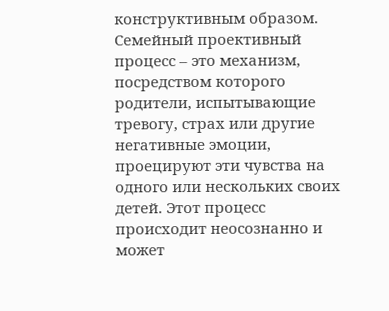конструктивным образом.
Семейный проективный процесс – это механизм, посредством которого родители, испытывающие тревогу, страх или другие негативные эмоции, проецируют эти чувства на одного или нескольких своих детей. Этот процесс происходит неосознанно и может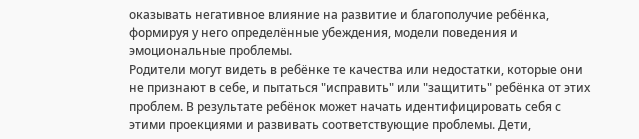оказывать негативное влияние на развитие и благополучие ребёнка, формируя у него определённые убеждения, модели поведения и эмоциональные проблемы.
Родители могут видеть в ребёнке те качества или недостатки, которые они не признают в себе, и пытаться "исправить" или "защитить" ребёнка от этих проблем. В результате ребёнок может начать идентифицировать себя с этими проекциями и развивать соответствующие проблемы. Дети,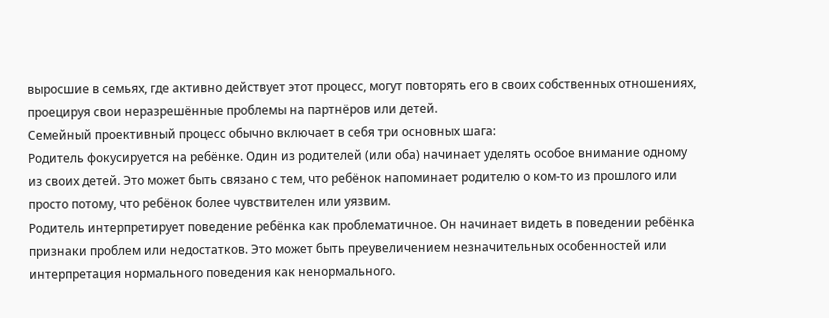выросшие в семьях, где активно действует этот процесс, могут повторять его в своих собственных отношениях, проецируя свои неразрешённые проблемы на партнёров или детей.
Семейный проективный процесс обычно включает в себя три основных шага:
Родитель фокусируется на ребёнке. Один из родителей (или оба) начинает уделять особое внимание одному из своих детей. Это может быть связано с тем, что ребёнок напоминает родителю о ком-то из прошлого или просто потому, что ребёнок более чувствителен или уязвим.
Родитель интерпретирует поведение ребёнка как проблематичное. Он начинает видеть в поведении ребёнка признаки проблем или недостатков. Это может быть преувеличением незначительных особенностей или интерпретация нормального поведения как ненормального.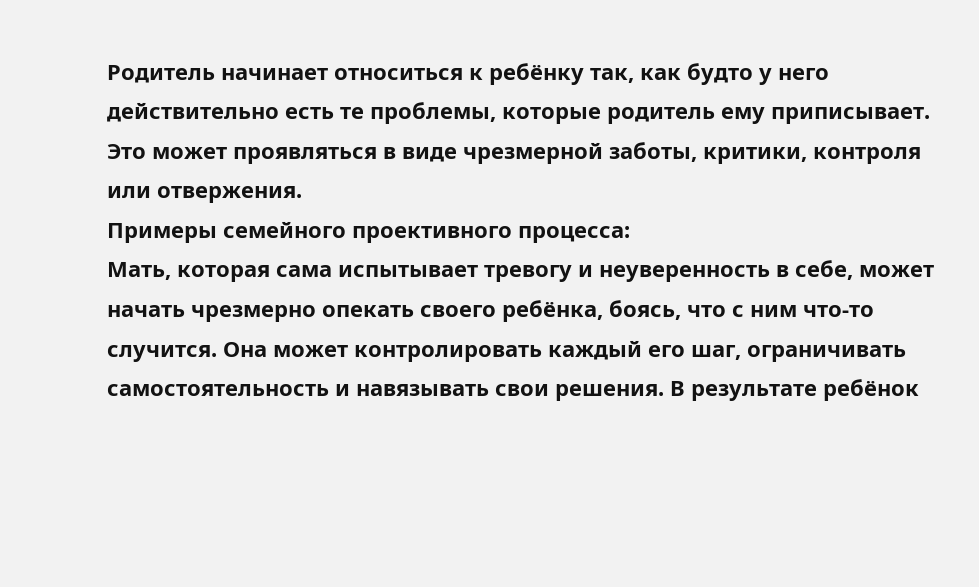Родитель начинает относиться к ребёнку так, как будто у него действительно есть те проблемы, которые родитель ему приписывает. Это может проявляться в виде чрезмерной заботы, критики, контроля или отвержения.
Примеры семейного проективного процесса:
Мать, которая сама испытывает тревогу и неуверенность в себе, может начать чрезмерно опекать своего ребёнка, боясь, что с ним что-то случится. Она может контролировать каждый его шаг, ограничивать самостоятельность и навязывать свои решения. В результате ребёнок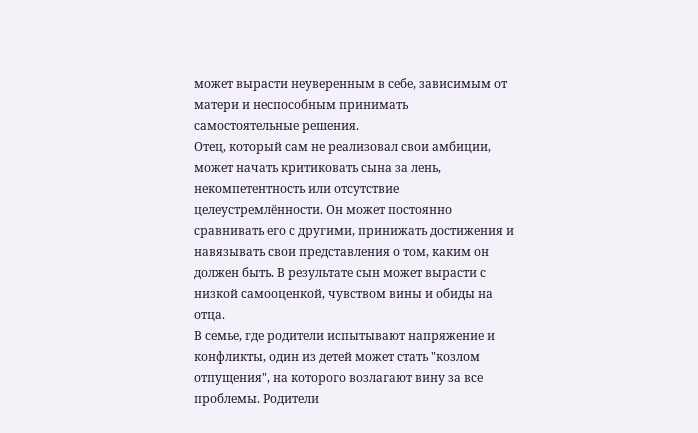может вырасти неуверенным в себе, зависимым от матери и неспособным принимать самостоятельные решения.
Отец, который сам не реализовал свои амбиции, может начать критиковать сына за лень, некомпетентность или отсутствие целеустремлённости. Он может постоянно сравнивать его с другими, принижать достижения и навязывать свои представления о том, каким он должен быть. В результате сын может вырасти с низкой самооценкой, чувством вины и обиды на отца.
В семье, где родители испытывают напряжение и конфликты, один из детей может стать "козлом отпущения", на которого возлагают вину за все проблемы. Родители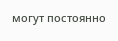могут постоянно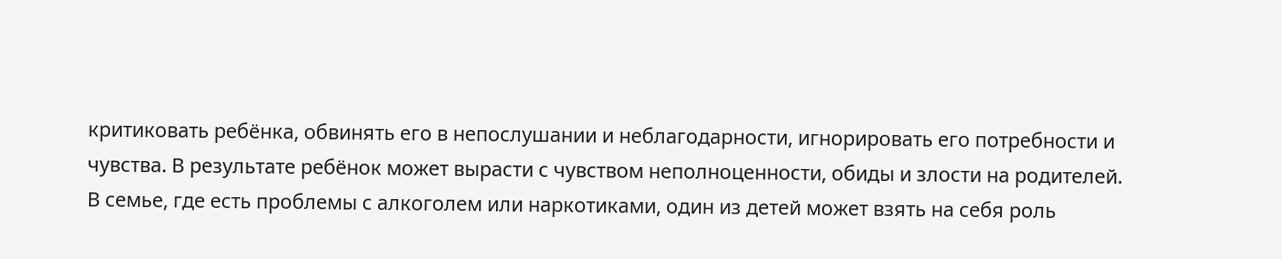критиковать ребёнка, обвинять его в непослушании и неблагодарности, игнорировать его потребности и чувства. В результате ребёнок может вырасти с чувством неполноценности, обиды и злости на родителей.
В семье, где есть проблемы с алкоголем или наркотиками, один из детей может взять на себя роль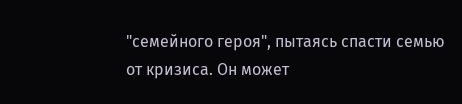"семейного героя", пытаясь спасти семью от кризиса. Он может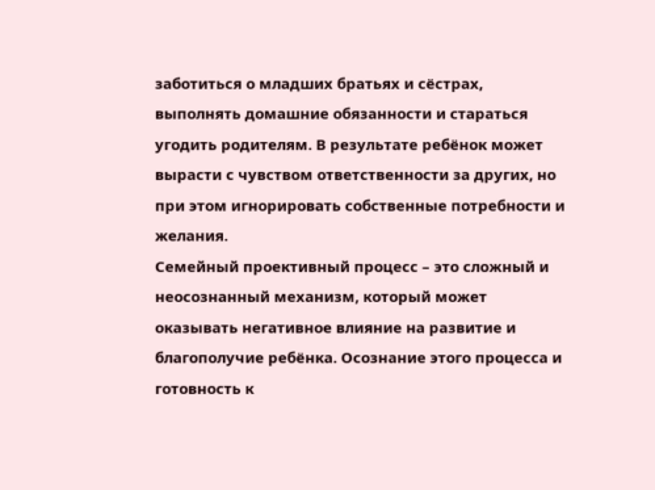заботиться о младших братьях и сёстрах, выполнять домашние обязанности и стараться угодить родителям. В результате ребёнок может вырасти с чувством ответственности за других, но при этом игнорировать собственные потребности и желания.
Семейный проективный процесс – это сложный и неосознанный механизм, который может оказывать негативное влияние на развитие и благополучие ребёнка. Осознание этого процесса и готовность к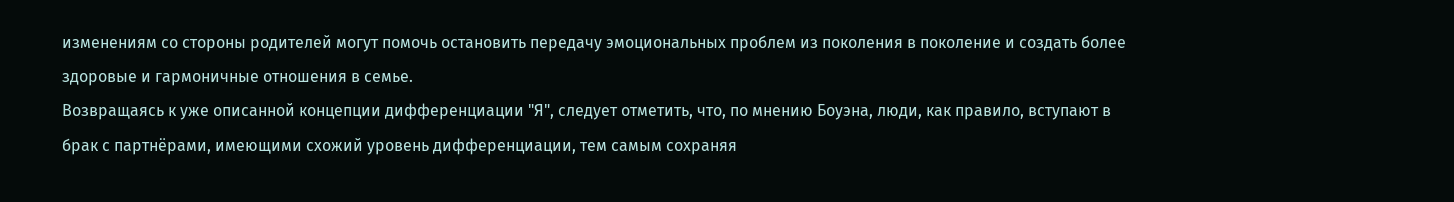изменениям со стороны родителей могут помочь остановить передачу эмоциональных проблем из поколения в поколение и создать более здоровые и гармоничные отношения в семье.
Возвращаясь к уже описанной концепции дифференциации "Я", следует отметить, что, по мнению Боуэна, люди, как правило, вступают в брак с партнёрами, имеющими схожий уровень дифференциации, тем самым сохраняя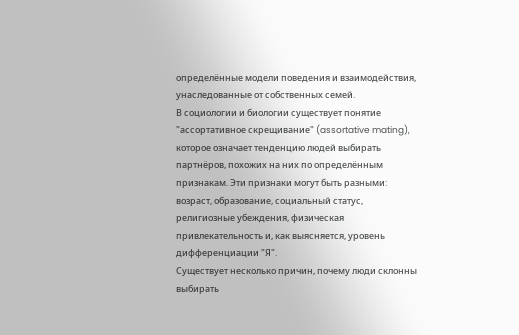определённые модели поведения и взаимодействия, унаследованные от собственных семей.
В социологии и биологии существует понятие "ассортативное скрещивание" (assortative mating), которое означает тенденцию людей выбирать партнёров, похожих на них по определённым признакам. Эти признаки могут быть разными: возраст, образование, социальный статус, религиозные убеждения, физическая привлекательность и, как выясняется, уровень дифференциации "Я".
Существует несколько причин, почему люди склонны выбирать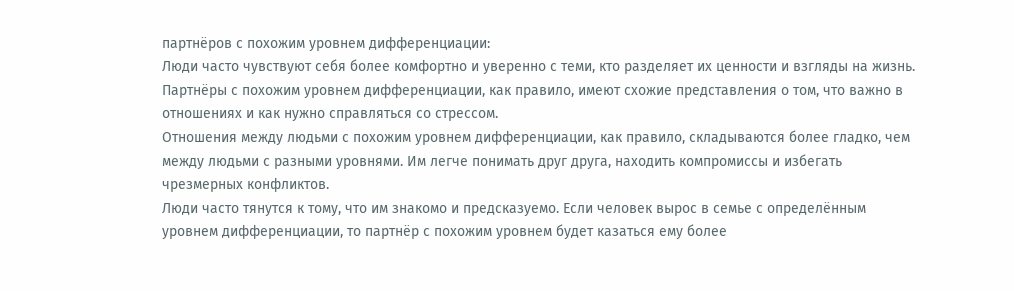партнёров с похожим уровнем дифференциации:
Люди часто чувствуют себя более комфортно и уверенно с теми, кто разделяет их ценности и взгляды на жизнь. Партнёры с похожим уровнем дифференциации, как правило, имеют схожие представления о том, что важно в отношениях и как нужно справляться со стрессом.
Отношения между людьми с похожим уровнем дифференциации, как правило, складываются более гладко, чем между людьми с разными уровнями. Им легче понимать друг друга, находить компромиссы и избегать чрезмерных конфликтов.
Люди часто тянутся к тому, что им знакомо и предсказуемо. Если человек вырос в семье с определённым уровнем дифференциации, то партнёр с похожим уровнем будет казаться ему более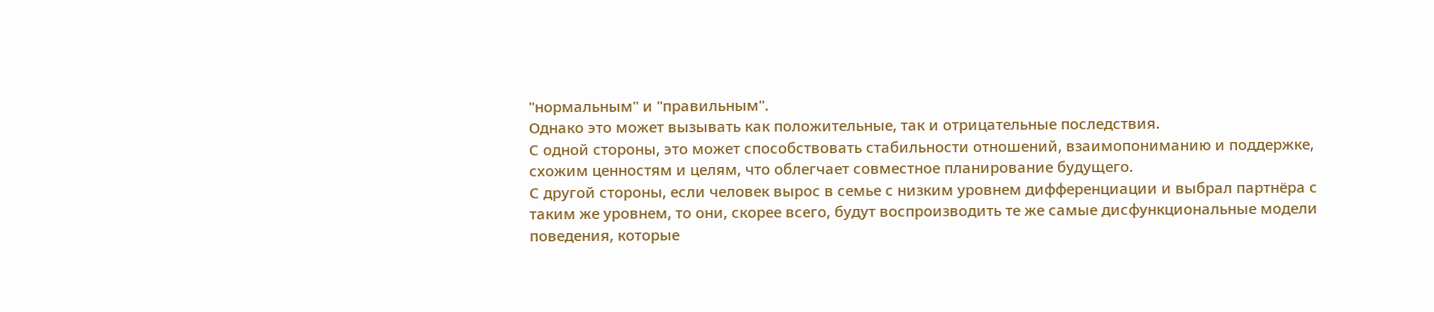"нормальным" и "правильным".
Однако это может вызывать как положительные, так и отрицательные последствия.
С одной стороны, это может способствовать стабильности отношений, взаимопониманию и поддержке, схожим ценностям и целям, что облегчает совместное планирование будущего.
С другой стороны, если человек вырос в семье с низким уровнем дифференциации и выбрал партнёра с таким же уровнем, то они, скорее всего, будут воспроизводить те же самые дисфункциональные модели поведения, которые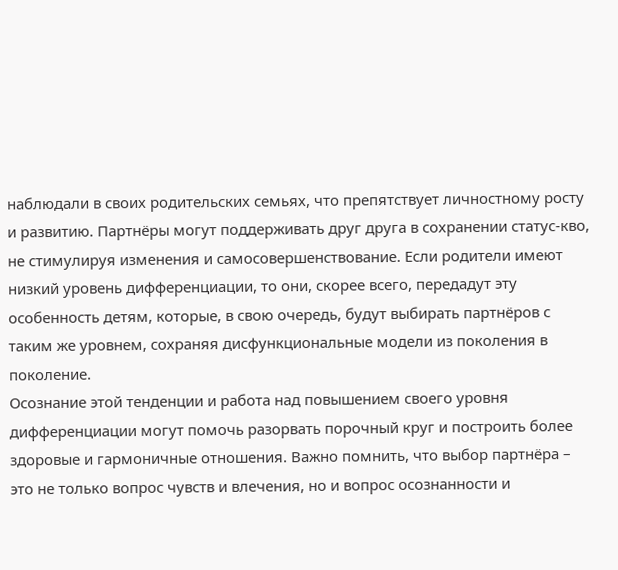наблюдали в своих родительских семьях, что препятствует личностному росту и развитию. Партнёры могут поддерживать друг друга в сохранении статус-кво, не стимулируя изменения и самосовершенствование. Если родители имеют низкий уровень дифференциации, то они, скорее всего, передадут эту особенность детям, которые, в свою очередь, будут выбирать партнёров с таким же уровнем, сохраняя дисфункциональные модели из поколения в поколение.
Осознание этой тенденции и работа над повышением своего уровня дифференциации могут помочь разорвать порочный круг и построить более здоровые и гармоничные отношения. Важно помнить, что выбор партнёра – это не только вопрос чувств и влечения, но и вопрос осознанности и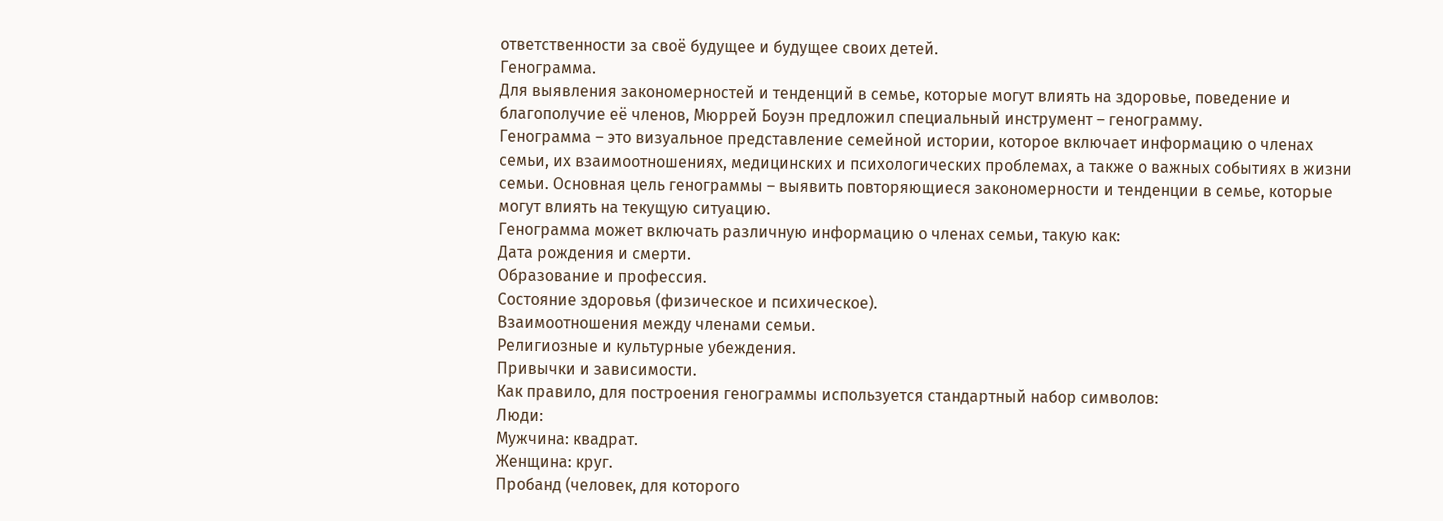ответственности за своё будущее и будущее своих детей.
Генограмма.
Для выявления закономерностей и тенденций в семье, которые могут влиять на здоровье, поведение и благополучие её членов, Мюррей Боуэн предложил специальный инструмент – генограмму.
Генограмма – это визуальное представление семейной истории, которое включает информацию о членах семьи, их взаимоотношениях, медицинских и психологических проблемах, а также о важных событиях в жизни семьи. Основная цель генограммы – выявить повторяющиеся закономерности и тенденции в семье, которые могут влиять на текущую ситуацию.
Генограмма может включать различную информацию о членах семьи, такую как:
Дата рождения и смерти.
Образование и профессия.
Состояние здоровья (физическое и психическое).
Взаимоотношения между членами семьи.
Религиозные и культурные убеждения.
Привычки и зависимости.
Как правило, для построения генограммы используется стандартный набор символов:
Люди:
Мужчина: квадрат.
Женщина: круг.
Пробанд (человек, для которого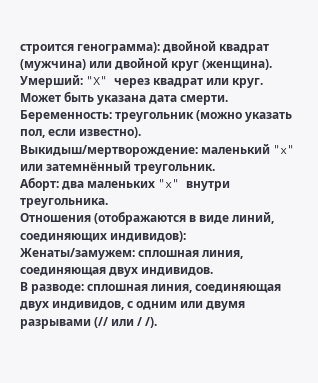строится генограмма): двойной квадрат (мужчина) или двойной круг (женщина).
Умерший: "X" через квадрат или круг. Может быть указана дата смерти.
Беременность: треугольник (можно указать пол, если известно).
Выкидыш/мертворождение: маленький "x" или затемнённый треугольник.
Аборт: два маленьких "x" внутри треугольника.
Отношения (отображаются в виде линий, соединяющих индивидов):
Женаты/замужем: сплошная линия, соединяющая двух индивидов.
В разводе: сплошная линия, соединяющая двух индивидов, с одним или двумя разрывами (// или / /).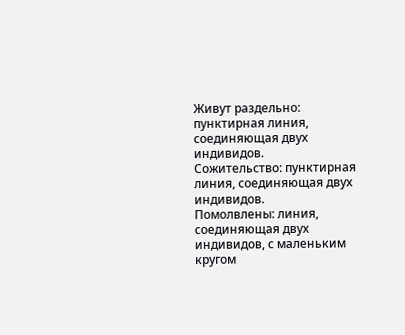Живут раздельно: пунктирная линия, соединяющая двух индивидов.
Сожительство: пунктирная линия, соединяющая двух индивидов.
Помолвлены: линия, соединяющая двух индивидов, с маленьким кругом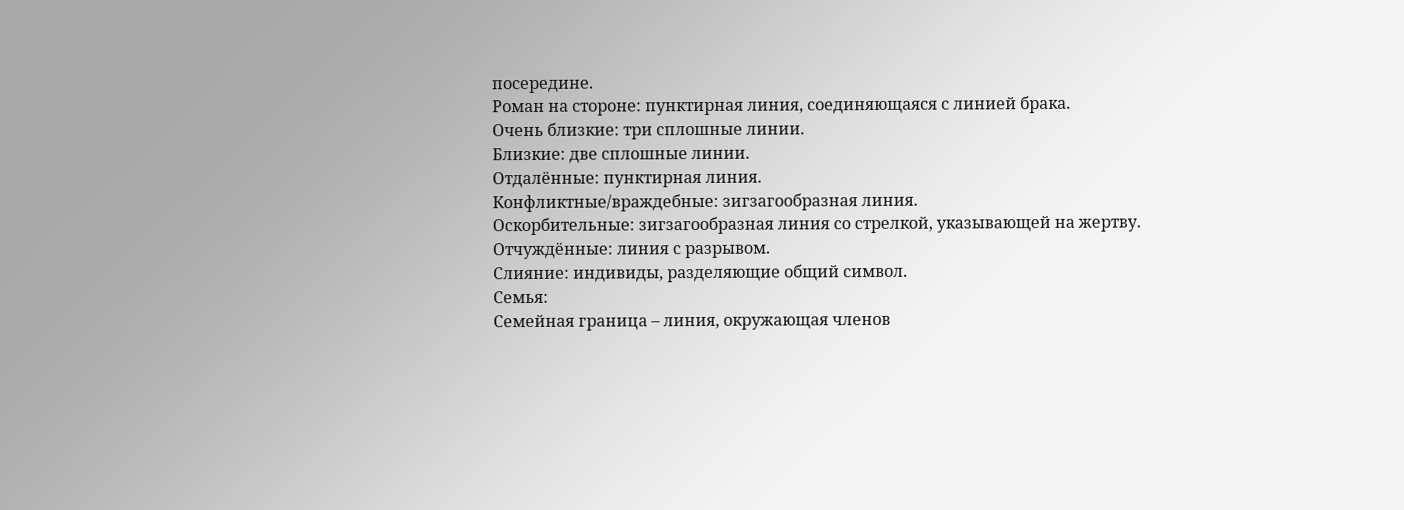посередине.
Роман на стороне: пунктирная линия, соединяющаяся с линией брака.
Очень близкие: три сплошные линии.
Близкие: две сплошные линии.
Отдалённые: пунктирная линия.
Конфликтные/враждебные: зигзагообразная линия.
Оскорбительные: зигзагообразная линия со стрелкой, указывающей на жертву.
Отчуждённые: линия с разрывом.
Слияние: индивиды, разделяющие общий символ.
Семья:
Семейная граница – линия, окружающая членов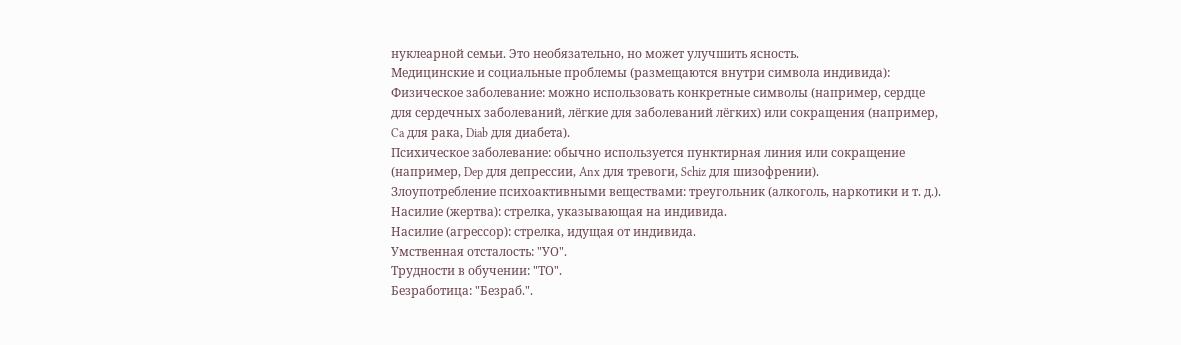нуклеарной семьи. Это необязательно, но может улучшить ясность.
Медицинские и социальные проблемы (размещаются внутри символа индивида):
Физическое заболевание: можно использовать конкретные символы (например, сердце для сердечных заболеваний, лёгкие для заболеваний лёгких) или сокращения (например, Ca для рака, Diab для диабета).
Психическое заболевание: обычно используется пунктирная линия или сокращение (например, Dep для депрессии, Anx для тревоги, Schiz для шизофрении).
Злоупотребление психоактивными веществами: треугольник (алкоголь, наркотики и т. д.).
Насилие (жертва): стрелка, указывающая на индивида.
Насилие (агрессор): стрелка, идущая от индивида.
Умственная отсталость: "УО".
Трудности в обучении: "ТО".
Безработица: "Безраб.".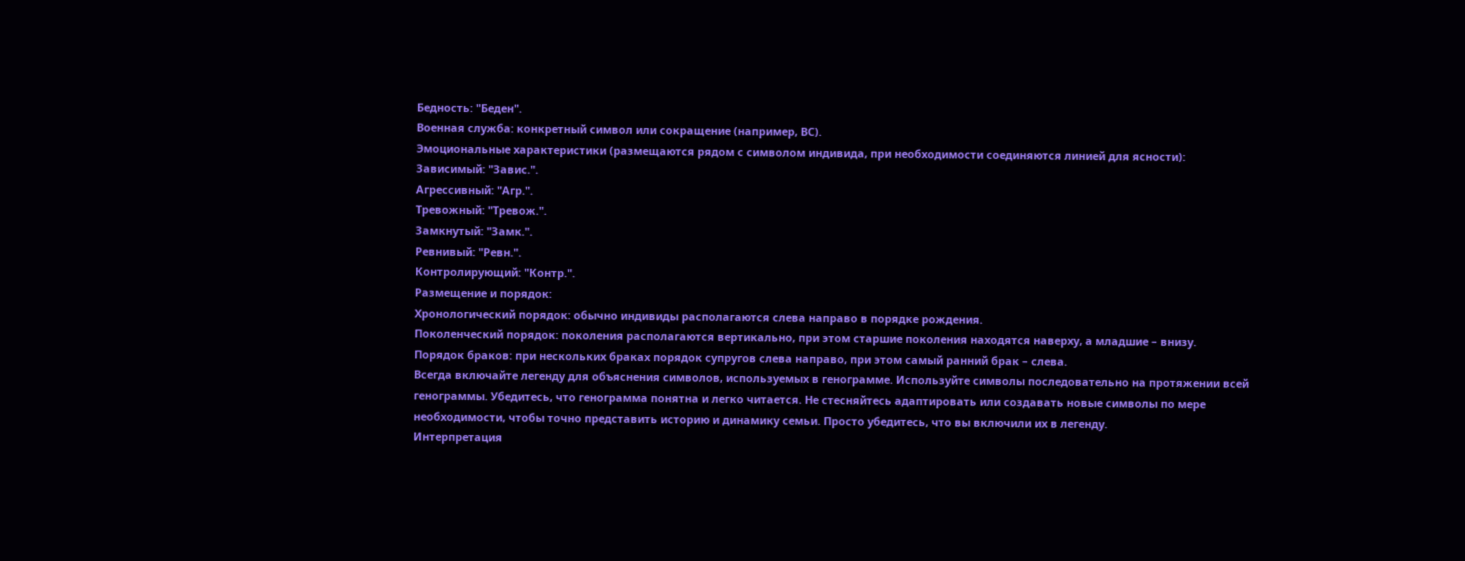Бедность: "Беден".
Военная служба: конкретный символ или сокращение (например, ВС).
Эмоциональные характеристики (размещаются рядом с символом индивида, при необходимости соединяются линией для ясности):
Зависимый: "Завис.".
Агрессивный: "Агр.".
Тревожный: "Тревож.".
Замкнутый: "Замк.".
Ревнивый: "Ревн.".
Контролирующий: "Контр.".
Размещение и порядок:
Хронологический порядок: обычно индивиды располагаются слева направо в порядке рождения.
Поколенческий порядок: поколения располагаются вертикально, при этом старшие поколения находятся наверху, а младшие – внизу.
Порядок браков: при нескольких браках порядок супругов слева направо, при этом самый ранний брак – слева.
Всегда включайте легенду для объяснения символов, используемых в генограмме. Используйте символы последовательно на протяжении всей генограммы. Убедитесь, что генограмма понятна и легко читается. Не стесняйтесь адаптировать или создавать новые символы по мере необходимости, чтобы точно представить историю и динамику семьи. Просто убедитесь, что вы включили их в легенду.
Интерпретация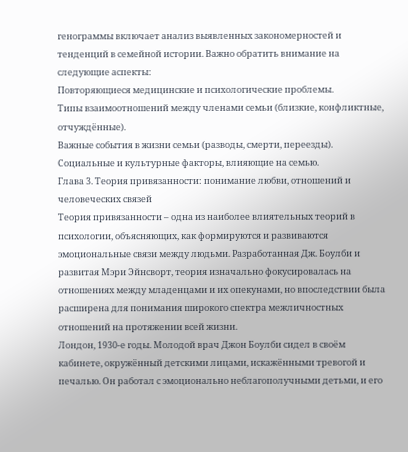генограммы включает анализ выявленных закономерностей и тенденций в семейной истории. Важно обратить внимание на следующие аспекты:
Повторяющиеся медицинские и психологические проблемы.
Типы взаимоотношений между членами семьи (близкие, конфликтные, отчуждённые).
Важные события в жизни семьи (разводы, смерти, переезды).
Социальные и культурные факторы, влияющие на семью.
Глава 3. Теория привязанности: понимание любви, отношений и человеческих связей
Теория привязанности – одна из наиболее влиятельных теорий в психологии, объясняющих, как формируются и развиваются эмоциональные связи между людьми. Разработанная Дж. Боулби и развитая Мэри Эйнсворт, теория изначально фокусировалась на отношениях между младенцами и их опекунами, но впоследствии была расширена для понимания широкого спектра межличностных отношений на протяжении всей жизни.
Лондон, 1930-е годы. Молодой врач Джон Боулби сидел в своём кабинете, окружённый детскими лицами, искажёнными тревогой и печалью. Он работал с эмоционально неблагополучными детьми, и его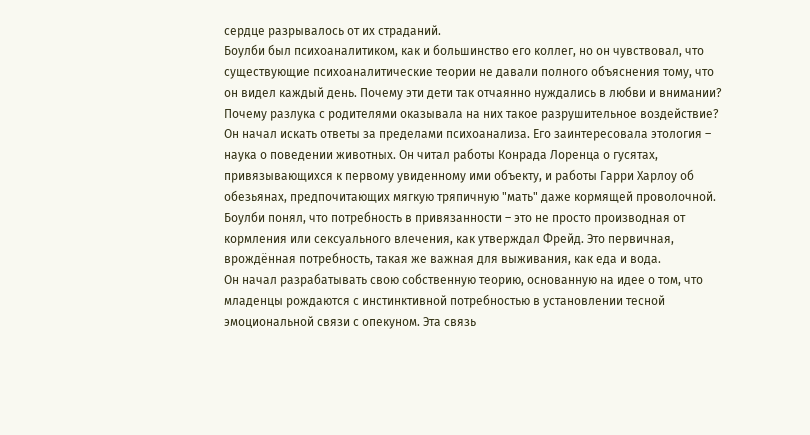сердце разрывалось от их страданий.
Боулби был психоаналитиком, как и большинство его коллег, но он чувствовал, что существующие психоаналитические теории не давали полного объяснения тому, что он видел каждый день. Почему эти дети так отчаянно нуждались в любви и внимании? Почему разлука с родителями оказывала на них такое разрушительное воздействие?
Он начал искать ответы за пределами психоанализа. Его заинтересовала этология – наука о поведении животных. Он читал работы Конрада Лоренца о гусятах, привязывающихся к первому увиденному ими объекту, и работы Гарри Харлоу об обезьянах, предпочитающих мягкую тряпичную "мать" даже кормящей проволочной.
Боулби понял, что потребность в привязанности – это не просто производная от кормления или сексуального влечения, как утверждал Фрейд. Это первичная, врождённая потребность, такая же важная для выживания, как еда и вода.
Он начал разрабатывать свою собственную теорию, основанную на идее о том, что младенцы рождаются с инстинктивной потребностью в установлении тесной эмоциональной связи с опекуном. Эта связь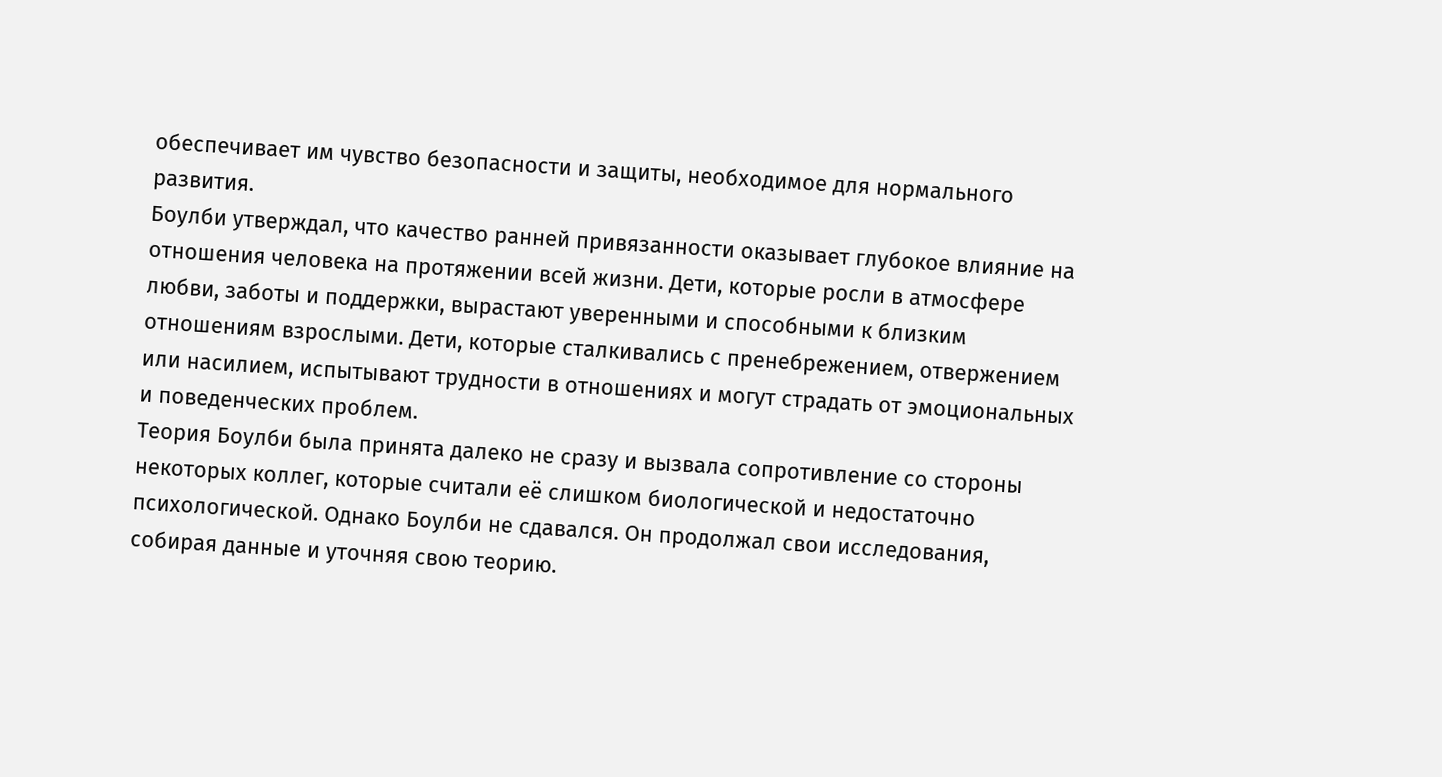обеспечивает им чувство безопасности и защиты, необходимое для нормального развития.
Боулби утверждал, что качество ранней привязанности оказывает глубокое влияние на отношения человека на протяжении всей жизни. Дети, которые росли в атмосфере любви, заботы и поддержки, вырастают уверенными и способными к близким отношениям взрослыми. Дети, которые сталкивались с пренебрежением, отвержением или насилием, испытывают трудности в отношениях и могут страдать от эмоциональных и поведенческих проблем.
Теория Боулби была принята далеко не сразу и вызвала сопротивление со стороны некоторых коллег, которые считали её слишком биологической и недостаточно психологической. Однако Боулби не сдавался. Он продолжал свои исследования, собирая данные и уточняя свою теорию.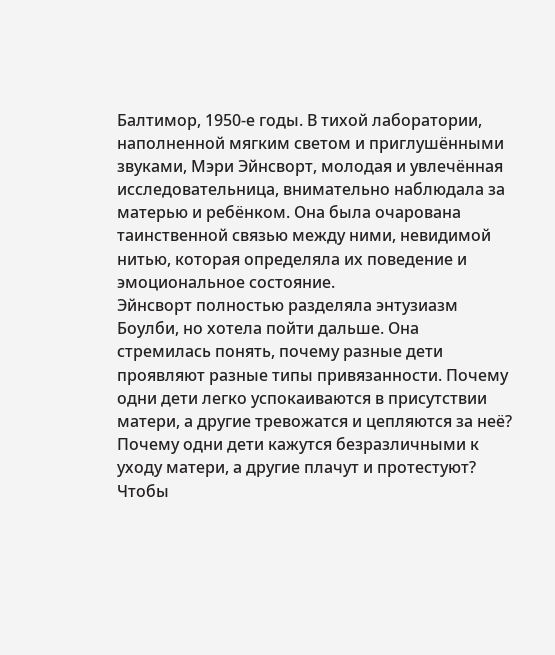Балтимор, 1950-е годы. В тихой лаборатории, наполненной мягким светом и приглушёнными звуками, Мэри Эйнсворт, молодая и увлечённая исследовательница, внимательно наблюдала за матерью и ребёнком. Она была очарована таинственной связью между ними, невидимой нитью, которая определяла их поведение и эмоциональное состояние.
Эйнсворт полностью разделяла энтузиазм Боулби, но хотела пойти дальше. Она стремилась понять, почему разные дети проявляют разные типы привязанности. Почему одни дети легко успокаиваются в присутствии матери, а другие тревожатся и цепляются за неё? Почему одни дети кажутся безразличными к уходу матери, а другие плачут и протестуют?
Чтобы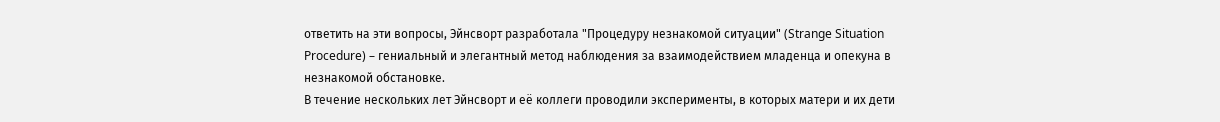ответить на эти вопросы, Эйнсворт разработала "Процедуру незнакомой ситуации" (Strange Situation Procedure) – гениальный и элегантный метод наблюдения за взаимодействием младенца и опекуна в незнакомой обстановке.
В течение нескольких лет Эйнсворт и её коллеги проводили эксперименты, в которых матери и их дети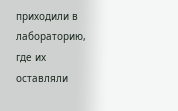приходили в лабораторию, где их оставляли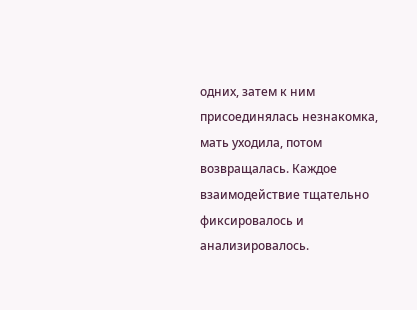одних, затем к ним присоединялась незнакомка, мать уходила, потом возвращалась. Каждое взаимодействие тщательно фиксировалось и анализировалось.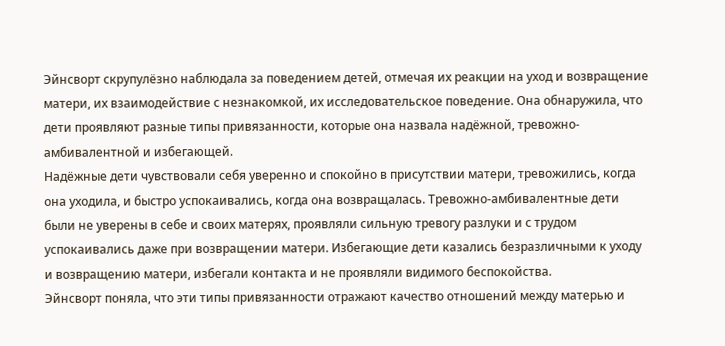Эйнсворт скрупулёзно наблюдала за поведением детей, отмечая их реакции на уход и возвращение матери, их взаимодействие с незнакомкой, их исследовательское поведение. Она обнаружила, что дети проявляют разные типы привязанности, которые она назвала надёжной, тревожно-амбивалентной и избегающей.
Надёжные дети чувствовали себя уверенно и спокойно в присутствии матери, тревожились, когда она уходила, и быстро успокаивались, когда она возвращалась. Тревожно-амбивалентные дети были не уверены в себе и своих матерях, проявляли сильную тревогу разлуки и с трудом успокаивались даже при возвращении матери. Избегающие дети казались безразличными к уходу и возвращению матери, избегали контакта и не проявляли видимого беспокойства.
Эйнсворт поняла, что эти типы привязанности отражают качество отношений между матерью и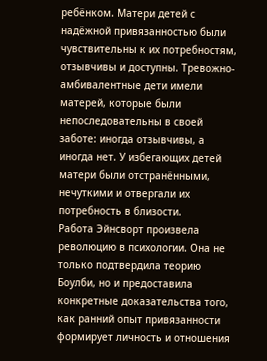ребёнком. Матери детей с надёжной привязанностью были чувствительны к их потребностям, отзывчивы и доступны. Тревожно-амбивалентные дети имели матерей, которые были непоследовательны в своей заботе: иногда отзывчивы, а иногда нет. У избегающих детей матери были отстранёнными, нечуткими и отвергали их потребность в близости.
Работа Эйнсворт произвела революцию в психологии. Она не только подтвердила теорию Боулби, но и предоставила конкретные доказательства того, как ранний опыт привязанности формирует личность и отношения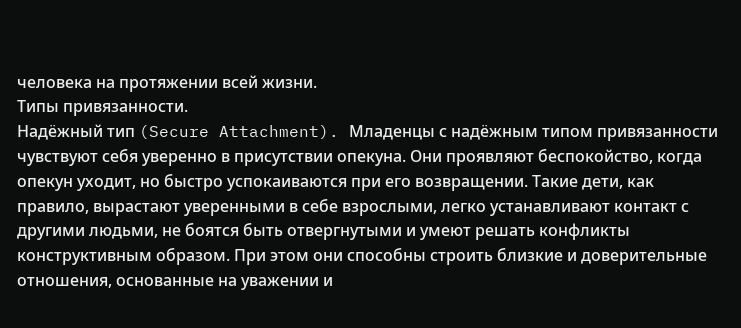человека на протяжении всей жизни.
Типы привязанности.
Надёжный тип (Secure Attachment). Младенцы с надёжным типом привязанности чувствуют себя уверенно в присутствии опекуна. Они проявляют беспокойство, когда опекун уходит, но быстро успокаиваются при его возвращении. Такие дети, как правило, вырастают уверенными в себе взрослыми, легко устанавливают контакт с другими людьми, не боятся быть отвергнутыми и умеют решать конфликты конструктивным образом. При этом они способны строить близкие и доверительные отношения, основанные на уважении и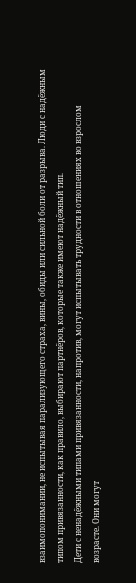взаимопонимании, не испытывая парализующего страха, вины, обиды или сильной боли от разрыва. Люди с надёжным типом привязанности, как правило, выбирают партнёров, которые также имеют надёжный тип.
Дети с ненадёжными типами привязанности, напротив, могут испытывать трудности в отношениях во взрослом возрасте. Они могут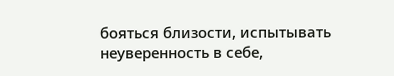бояться близости, испытывать неуверенность в себе,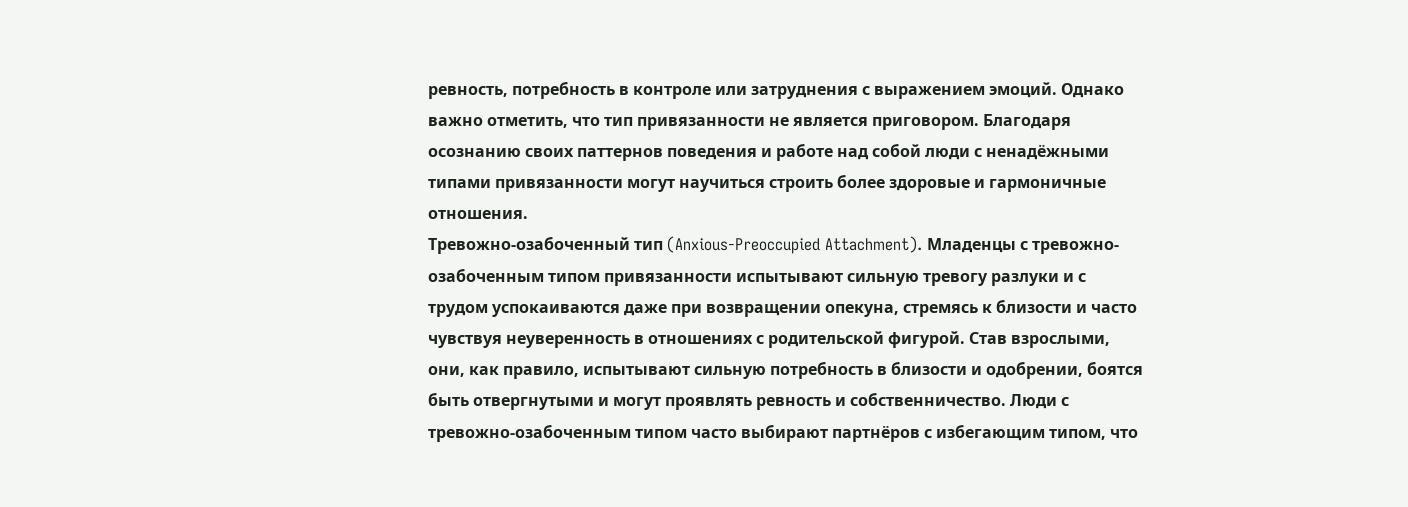ревность, потребность в контроле или затруднения с выражением эмоций. Однако важно отметить, что тип привязанности не является приговором. Благодаря осознанию своих паттернов поведения и работе над собой люди с ненадёжными типами привязанности могут научиться строить более здоровые и гармоничные отношения.
Тревожно-озабоченный тип (Anxious-Preoccupied Attachment). Младенцы с тревожно-озабоченным типом привязанности испытывают сильную тревогу разлуки и с трудом успокаиваются даже при возвращении опекуна, стремясь к близости и часто чувствуя неуверенность в отношениях с родительской фигурой. Став взрослыми, они, как правило, испытывают сильную потребность в близости и одобрении, боятся быть отвергнутыми и могут проявлять ревность и собственничество. Люди с тревожно-озабоченным типом часто выбирают партнёров с избегающим типом, что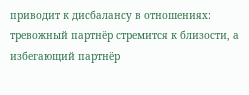приводит к дисбалансу в отношениях: тревожный партнёр стремится к близости, а избегающий партнёр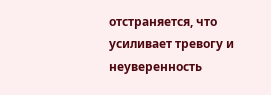отстраняется, что усиливает тревогу и неуверенность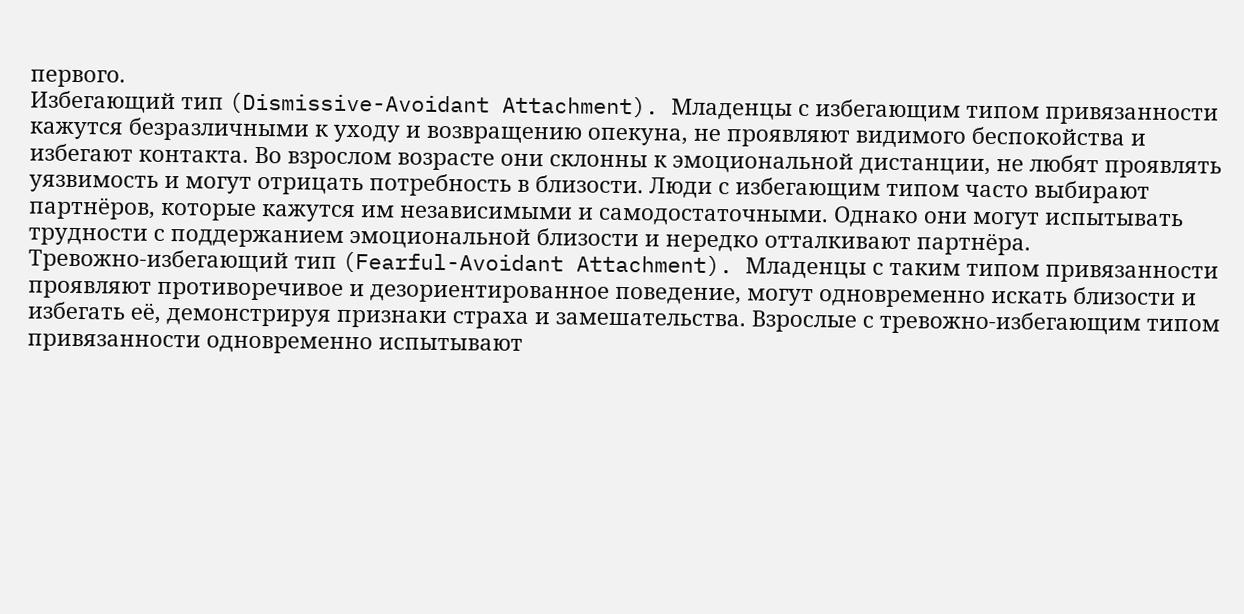первого.
Избегающий тип (Dismissive-Avoidant Attachment). Младенцы с избегающим типом привязанности кажутся безразличными к уходу и возвращению опекуна, не проявляют видимого беспокойства и избегают контакта. Во взрослом возрасте они склонны к эмоциональной дистанции, не любят проявлять уязвимость и могут отрицать потребность в близости. Люди с избегающим типом часто выбирают партнёров, которые кажутся им независимыми и самодостаточными. Однако они могут испытывать трудности с поддержанием эмоциональной близости и нередко отталкивают партнёра.
Тревожно-избегающий тип (Fearful-Avoidant Attachment). Младенцы с таким типом привязанности проявляют противоречивое и дезориентированное поведение, могут одновременно искать близости и избегать её, демонстрируя признаки страха и замешательства. Взрослые с тревожно-избегающим типом привязанности одновременно испытывают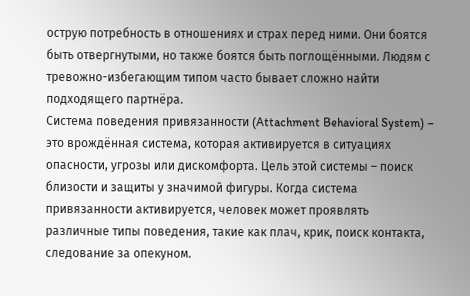острую потребность в отношениях и страх перед ними. Они боятся быть отвергнутыми, но также боятся быть поглощёнными. Людям с тревожно-избегающим типом часто бывает сложно найти подходящего партнёра.
Система поведения привязанности (Attachment Behavioral System) – это врождённая система, которая активируется в ситуациях опасности, угрозы или дискомфорта. Цель этой системы – поиск близости и защиты у значимой фигуры. Когда система привязанности активируется, человек может проявлять различные типы поведения, такие как плач, крик, поиск контакта, следование за опекуном.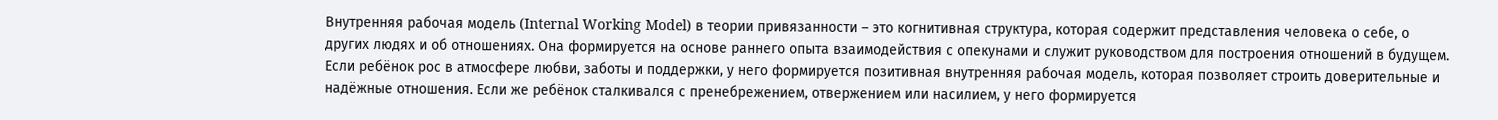Внутренняя рабочая модель (Internal Working Model) в теории привязанности – это когнитивная структура, которая содержит представления человека о себе, о других людях и об отношениях. Она формируется на основе раннего опыта взаимодействия с опекунами и служит руководством для построения отношений в будущем. Если ребёнок рос в атмосфере любви, заботы и поддержки, у него формируется позитивная внутренняя рабочая модель, которая позволяет строить доверительные и надёжные отношения. Если же ребёнок сталкивался с пренебрежением, отвержением или насилием, у него формируется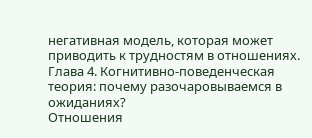негативная модель, которая может приводить к трудностям в отношениях.
Глава 4. Когнитивно-поведенческая теория: почему разочаровываемся в ожиданиях?
Отношения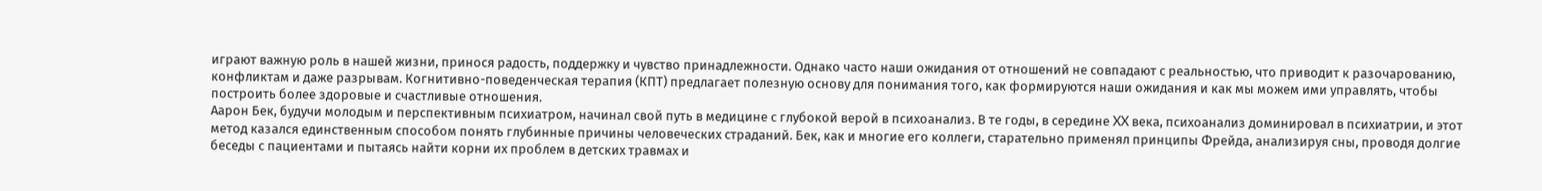играют важную роль в нашей жизни, принося радость, поддержку и чувство принадлежности. Однако часто наши ожидания от отношений не совпадают с реальностью, что приводит к разочарованию, конфликтам и даже разрывам. Когнитивно-поведенческая терапия (КПТ) предлагает полезную основу для понимания того, как формируются наши ожидания и как мы можем ими управлять, чтобы построить более здоровые и счастливые отношения.
Аарон Бек, будучи молодым и перспективным психиатром, начинал свой путь в медицине с глубокой верой в психоанализ. В те годы, в середине XX века, психоанализ доминировал в психиатрии, и этот метод казался единственным способом понять глубинные причины человеческих страданий. Бек, как и многие его коллеги, старательно применял принципы Фрейда, анализируя сны, проводя долгие беседы с пациентами и пытаясь найти корни их проблем в детских травмах и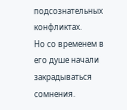подсознательных конфликтах.
Но со временем в его душе начали закрадываться сомнения.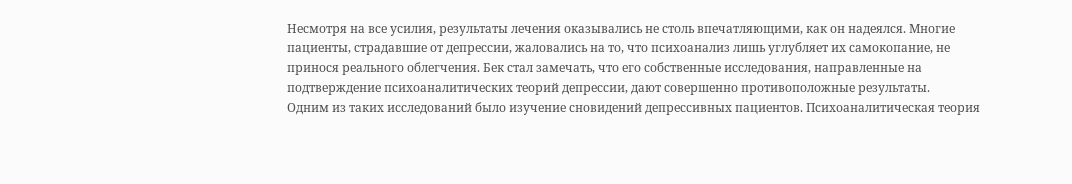Несмотря на все усилия, результаты лечения оказывались не столь впечатляющими, как он надеялся. Многие пациенты, страдавшие от депрессии, жаловались на то, что психоанализ лишь углубляет их самокопание, не принося реального облегчения. Бек стал замечать, что его собственные исследования, направленные на подтверждение психоаналитических теорий депрессии, дают совершенно противоположные результаты.
Одним из таких исследований было изучение сновидений депрессивных пациентов. Психоаналитическая теория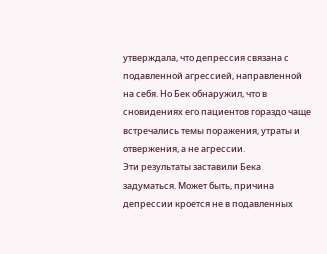утверждала, что депрессия связана с подавленной агрессией, направленной на себя. Но Бек обнаружил, что в сновидениях его пациентов гораздо чаще встречались темы поражения, утраты и отвержения, а не агрессии.
Эти результаты заставили Бека задуматься. Может быть, причина депрессии кроется не в подавленных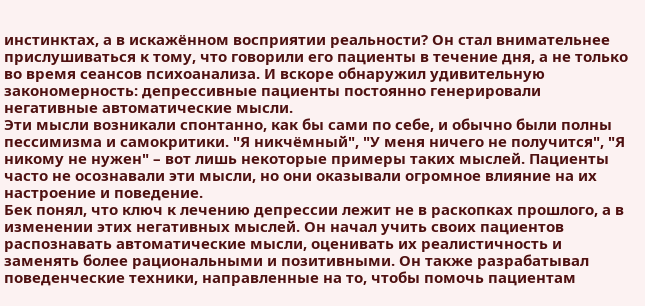инстинктах, а в искажённом восприятии реальности? Он стал внимательнее прислушиваться к тому, что говорили его пациенты в течение дня, а не только во время сеансов психоанализа. И вскоре обнаружил удивительную закономерность: депрессивные пациенты постоянно генерировали негативные автоматические мысли.
Эти мысли возникали спонтанно, как бы сами по себе, и обычно были полны пессимизма и самокритики. "Я никчёмный", "У меня ничего не получится", "Я никому не нужен" – вот лишь некоторые примеры таких мыслей. Пациенты часто не осознавали эти мысли, но они оказывали огромное влияние на их настроение и поведение.
Бек понял, что ключ к лечению депрессии лежит не в раскопках прошлого, а в изменении этих негативных мыслей. Он начал учить своих пациентов распознавать автоматические мысли, оценивать их реалистичность и заменять более рациональными и позитивными. Он также разрабатывал поведенческие техники, направленные на то, чтобы помочь пациентам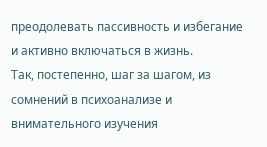преодолевать пассивность и избегание и активно включаться в жизнь.
Так, постепенно, шаг за шагом, из сомнений в психоанализе и внимательного изучения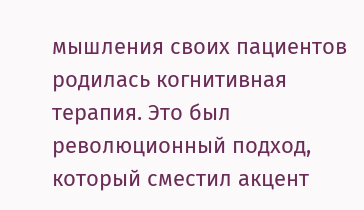мышления своих пациентов родилась когнитивная терапия. Это был революционный подход, который сместил акцент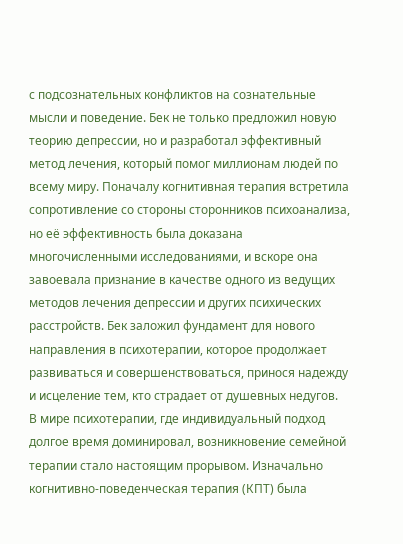с подсознательных конфликтов на сознательные мысли и поведение. Бек не только предложил новую теорию депрессии, но и разработал эффективный метод лечения, который помог миллионам людей по всему миру. Поначалу когнитивная терапия встретила сопротивление со стороны сторонников психоанализа, но её эффективность была доказана многочисленными исследованиями, и вскоре она завоевала признание в качестве одного из ведущих методов лечения депрессии и других психических расстройств. Бек заложил фундамент для нового направления в психотерапии, которое продолжает развиваться и совершенствоваться, принося надежду и исцеление тем, кто страдает от душевных недугов.
В мире психотерапии, где индивидуальный подход долгое время доминировал, возникновение семейной терапии стало настоящим прорывом. Изначально когнитивно-поведенческая терапия (КПТ) была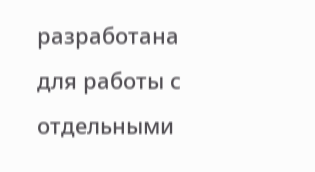разработана для работы с отдельными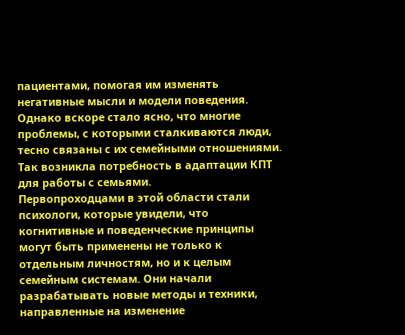пациентами, помогая им изменять негативные мысли и модели поведения. Однако вскоре стало ясно, что многие проблемы, с которыми сталкиваются люди, тесно связаны с их семейными отношениями. Так возникла потребность в адаптации КПТ для работы с семьями.
Первопроходцами в этой области стали психологи, которые увидели, что когнитивные и поведенческие принципы могут быть применены не только к отдельным личностям, но и к целым семейным системам. Они начали разрабатывать новые методы и техники, направленные на изменение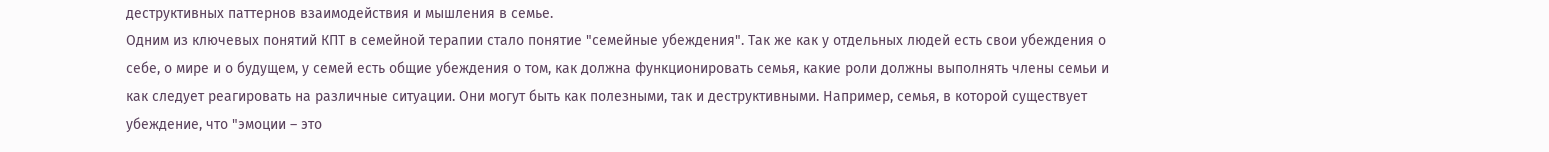деструктивных паттернов взаимодействия и мышления в семье.
Одним из ключевых понятий КПТ в семейной терапии стало понятие "семейные убеждения". Так же как у отдельных людей есть свои убеждения о себе, о мире и о будущем, у семей есть общие убеждения о том, как должна функционировать семья, какие роли должны выполнять члены семьи и как следует реагировать на различные ситуации. Они могут быть как полезными, так и деструктивными. Например, семья, в которой существует убеждение, что "эмоции – это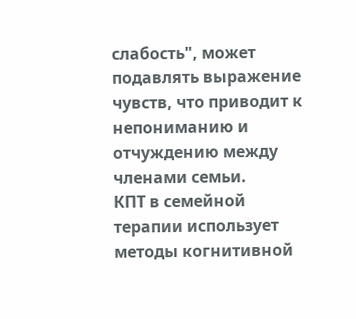слабость", может подавлять выражение чувств, что приводит к непониманию и отчуждению между членами семьи.
КПТ в семейной терапии использует методы когнитивной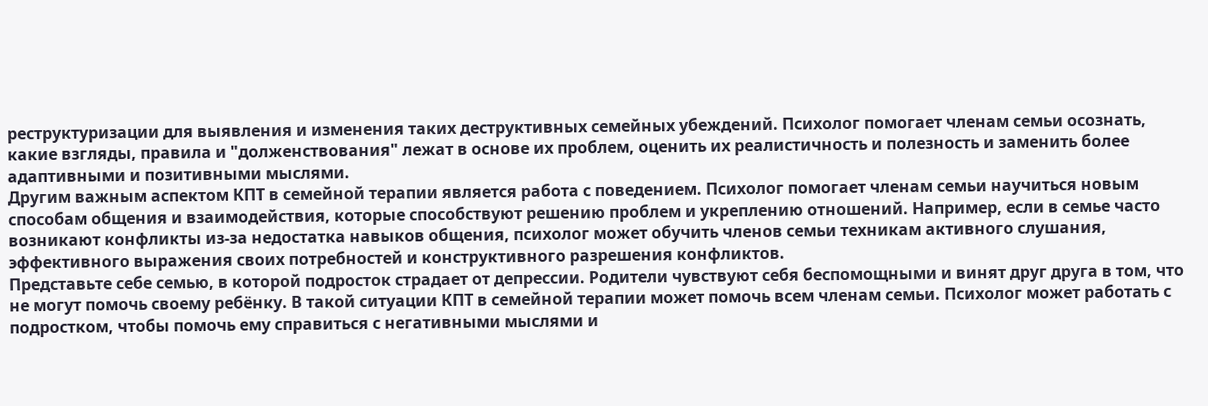реструктуризации для выявления и изменения таких деструктивных семейных убеждений. Психолог помогает членам семьи осознать, какие взгляды, правила и "долженствования" лежат в основе их проблем, оценить их реалистичность и полезность и заменить более адаптивными и позитивными мыслями.
Другим важным аспектом КПТ в семейной терапии является работа с поведением. Психолог помогает членам семьи научиться новым способам общения и взаимодействия, которые способствуют решению проблем и укреплению отношений. Например, если в семье часто возникают конфликты из-за недостатка навыков общения, психолог может обучить членов семьи техникам активного слушания, эффективного выражения своих потребностей и конструктивного разрешения конфликтов.
Представьте себе семью, в которой подросток страдает от депрессии. Родители чувствуют себя беспомощными и винят друг друга в том, что не могут помочь своему ребёнку. В такой ситуации КПТ в семейной терапии может помочь всем членам семьи. Психолог может работать с подростком, чтобы помочь ему справиться с негативными мыслями и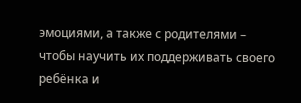эмоциями, а также с родителями – чтобы научить их поддерживать своего ребёнка и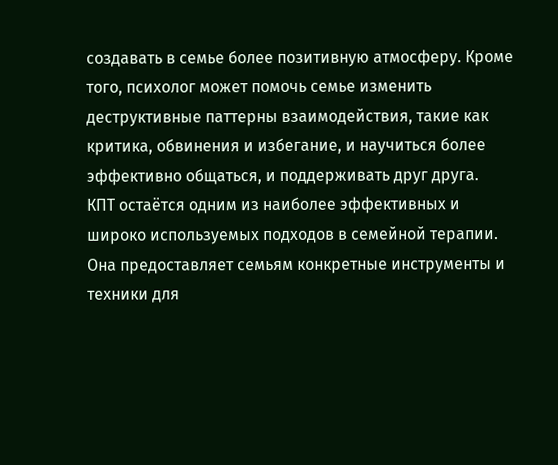создавать в семье более позитивную атмосферу. Кроме того, психолог может помочь семье изменить деструктивные паттерны взаимодействия, такие как критика, обвинения и избегание, и научиться более эффективно общаться, и поддерживать друг друга.
КПТ остаётся одним из наиболее эффективных и широко используемых подходов в семейной терапии. Она предоставляет семьям конкретные инструменты и техники для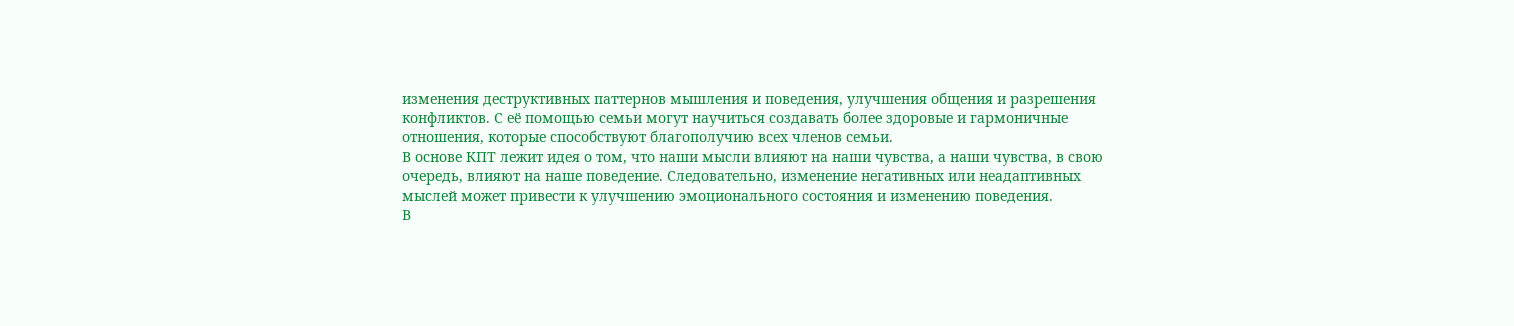изменения деструктивных паттернов мышления и поведения, улучшения общения и разрешения конфликтов. С её помощью семьи могут научиться создавать более здоровые и гармоничные отношения, которые способствуют благополучию всех членов семьи.
В основе КПТ лежит идея о том, что наши мысли влияют на наши чувства, а наши чувства, в свою очередь, влияют на наше поведение. Следовательно, изменение негативных или неадаптивных мыслей может привести к улучшению эмоционального состояния и изменению поведения.
В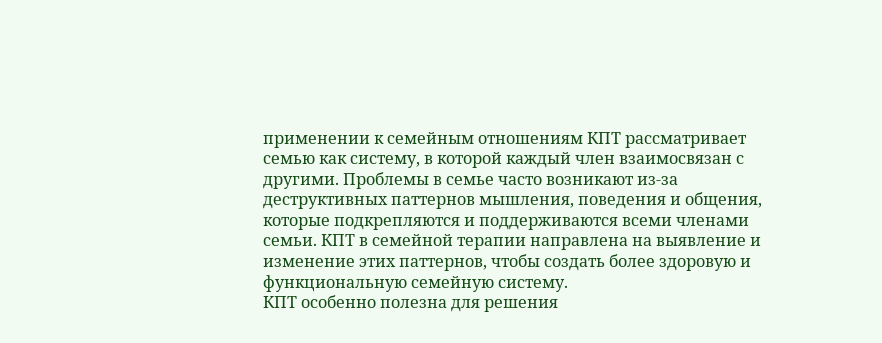применении к семейным отношениям КПТ рассматривает семью как систему, в которой каждый член взаимосвязан с другими. Проблемы в семье часто возникают из-за деструктивных паттернов мышления, поведения и общения, которые подкрепляются и поддерживаются всеми членами семьи. КПТ в семейной терапии направлена на выявление и изменение этих паттернов, чтобы создать более здоровую и функциональную семейную систему.
КПТ особенно полезна для решения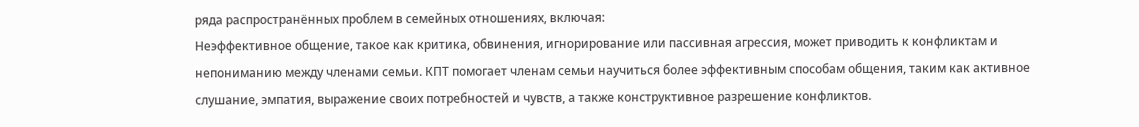ряда распространённых проблем в семейных отношениях, включая:
Неэффективное общение, такое как критика, обвинения, игнорирование или пассивная агрессия, может приводить к конфликтам и непониманию между членами семьи. КПТ помогает членам семьи научиться более эффективным способам общения, таким как активное слушание, эмпатия, выражение своих потребностей и чувств, а также конструктивное разрешение конфликтов.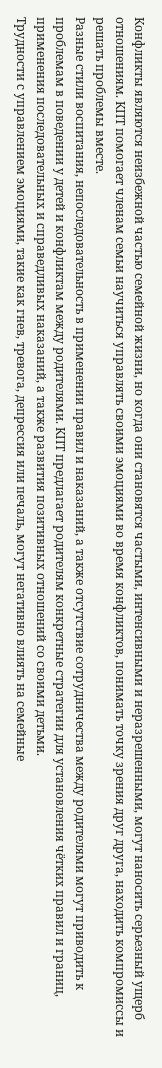Конфликты являются неизбежной частью семейной жизни, но когда они становятся частыми, интенсивными и неразрешенными, могут наносить серьезный ущерб отношениям. КПТ помогает членам семьи научиться управлять своими эмоциями во время конфликтов, понимать точку зрения друг друга, находить компромиссы и решать проблемы вместе.
Разные стили воспитания, непоследовательность в применении правил и наказаний, а также отсутствие сотрудничества между родителями могут приводить к проблемам в поведении у детей и конфликтам между родителями. КПТ предлагает родителям конкретные стратегии для установления чётких правил и границ, применения последовательных и справедливых наказаний, а также развития позитивных отношений со своими детьми.
Трудности с управлением эмоциями, такие как гнев, тревога, депрессия или печаль, могут негативно влиять на семейные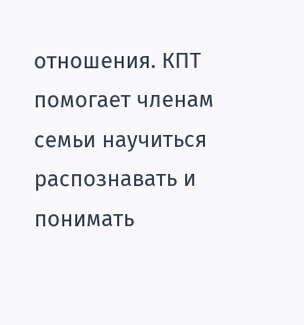отношения. КПТ помогает членам семьи научиться распознавать и понимать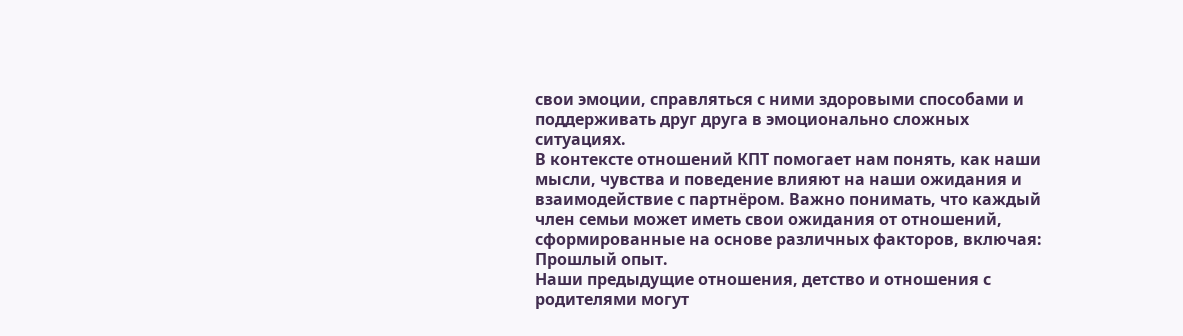свои эмоции, справляться с ними здоровыми способами и поддерживать друг друга в эмоционально сложных ситуациях.
В контексте отношений КПТ помогает нам понять, как наши мысли, чувства и поведение влияют на наши ожидания и взаимодействие с партнёром. Важно понимать, что каждый член семьи может иметь свои ожидания от отношений, сформированные на основе различных факторов, включая:
Прошлый опыт.
Наши предыдущие отношения, детство и отношения с родителями могут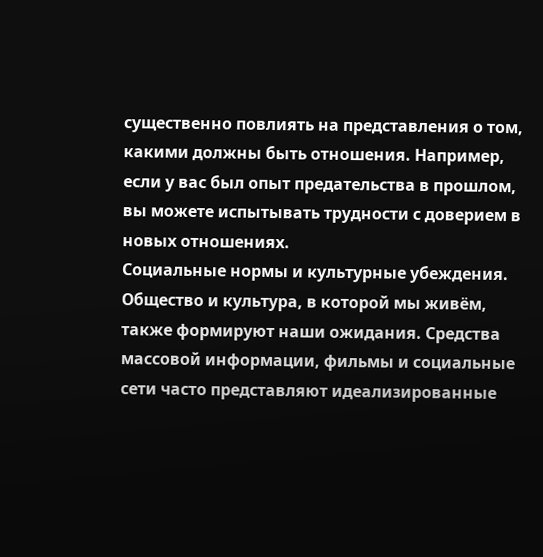существенно повлиять на представления о том, какими должны быть отношения. Например, если у вас был опыт предательства в прошлом, вы можете испытывать трудности с доверием в новых отношениях.
Социальные нормы и культурные убеждения.
Общество и культура, в которой мы живём, также формируют наши ожидания. Средства массовой информации, фильмы и социальные сети часто представляют идеализированные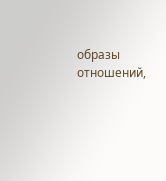образы отношений,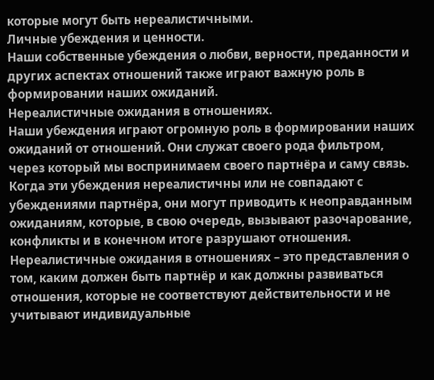которые могут быть нереалистичными.
Личные убеждения и ценности.
Наши собственные убеждения о любви, верности, преданности и других аспектах отношений также играют важную роль в формировании наших ожиданий.
Нереалистичные ожидания в отношениях.
Наши убеждения играют огромную роль в формировании наших ожиданий от отношений. Они служат своего рода фильтром, через который мы воспринимаем своего партнёра и саму связь. Когда эти убеждения нереалистичны или не совпадают с убеждениями партнёра, они могут приводить к неоправданным ожиданиям, которые, в свою очередь, вызывают разочарование, конфликты и в конечном итоге разрушают отношения.
Нереалистичные ожидания в отношениях – это представления о том, каким должен быть партнёр и как должны развиваться отношения, которые не соответствуют действительности и не учитывают индивидуальные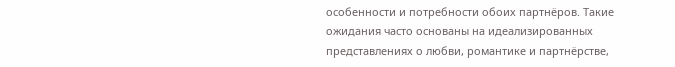особенности и потребности обоих партнёров. Такие ожидания часто основаны на идеализированных представлениях о любви, романтике и партнёрстве,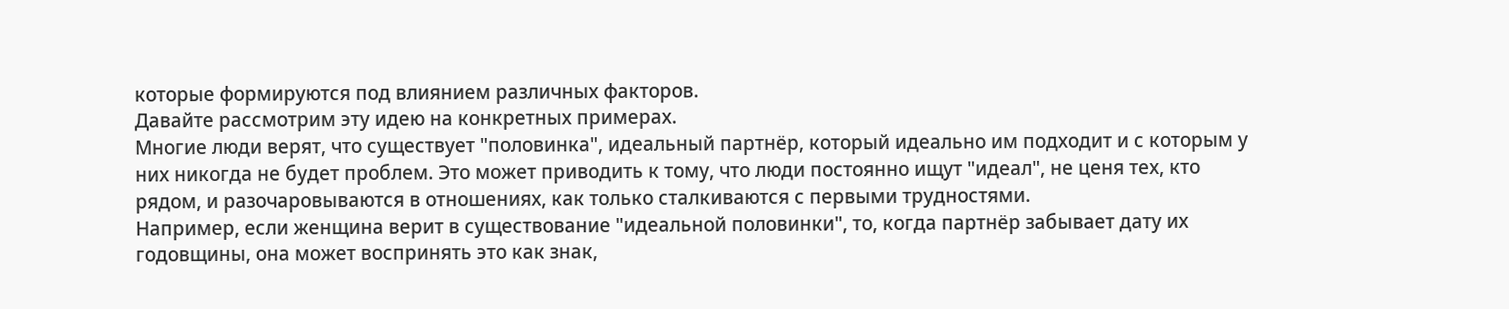которые формируются под влиянием различных факторов.
Давайте рассмотрим эту идею на конкретных примерах.
Многие люди верят, что существует "половинка", идеальный партнёр, который идеально им подходит и с которым у них никогда не будет проблем. Это может приводить к тому, что люди постоянно ищут "идеал", не ценя тех, кто рядом, и разочаровываются в отношениях, как только сталкиваются с первыми трудностями.
Например, если женщина верит в существование "идеальной половинки", то, когда партнёр забывает дату их годовщины, она может воспринять это как знак,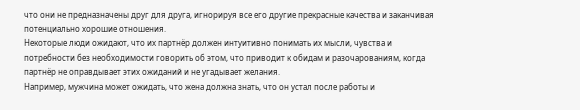что они не предназначены друг для друга, игнорируя все его другие прекрасные качества и заканчивая потенциально хорошие отношения.
Некоторые люди ожидают, что их партнёр должен интуитивно понимать их мысли, чувства и потребности без необходимости говорить об этом, что приводит к обидам и разочарованиям, когда партнёр не оправдывает этих ожиданий и не угадывает желания.
Например, мужчина может ожидать, что жена должна знать, что он устал после работы и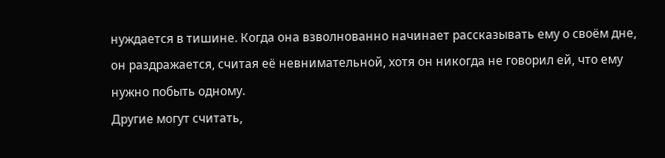нуждается в тишине. Когда она взволнованно начинает рассказывать ему о своём дне, он раздражается, считая её невнимательной, хотя он никогда не говорил ей, что ему нужно побыть одному.
Другие могут считать,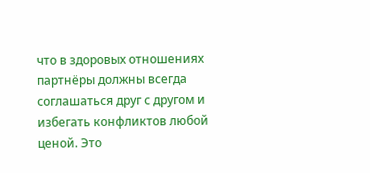что в здоровых отношениях партнёры должны всегда соглашаться друг с другом и избегать конфликтов любой ценой. Это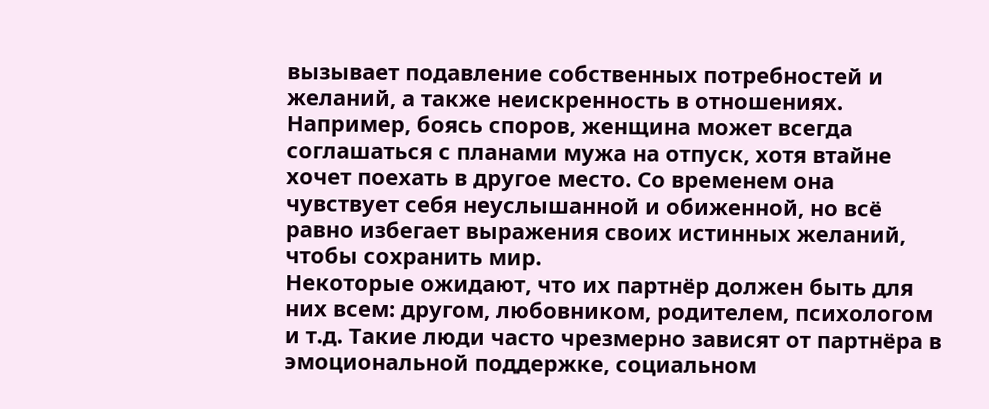вызывает подавление собственных потребностей и желаний, а также неискренность в отношениях.
Например, боясь споров, женщина может всегда соглашаться с планами мужа на отпуск, хотя втайне хочет поехать в другое место. Со временем она чувствует себя неуслышанной и обиженной, но всё равно избегает выражения своих истинных желаний, чтобы сохранить мир.
Некоторые ожидают, что их партнёр должен быть для них всем: другом, любовником, родителем, психологом и т.д. Такие люди часто чрезмерно зависят от партнёра в эмоциональной поддержке, социальном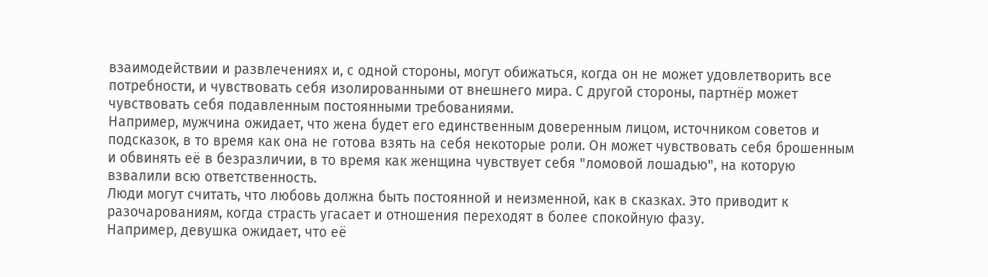взаимодействии и развлечениях и, с одной стороны, могут обижаться, когда он не может удовлетворить все потребности, и чувствовать себя изолированными от внешнего мира. С другой стороны, партнёр может чувствовать себя подавленным постоянными требованиями.
Например, мужчина ожидает, что жена будет его единственным доверенным лицом, источником советов и подсказок, в то время как она не готова взять на себя некоторые роли. Он может чувствовать себя брошенным и обвинять её в безразличии, в то время как женщина чувствует себя "ломовой лошадью", на которую взвалили всю ответственность.
Люди могут считать, что любовь должна быть постоянной и неизменной, как в сказках. Это приводит к разочарованиям, когда страсть угасает и отношения переходят в более спокойную фазу.
Например, девушка ожидает, что её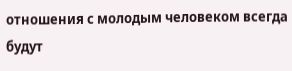отношения с молодым человеком всегда будут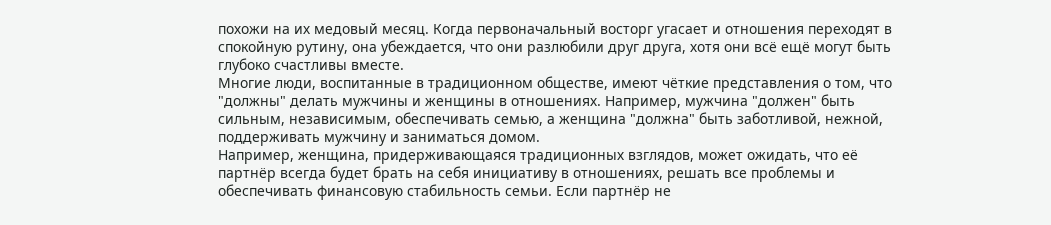похожи на их медовый месяц. Когда первоначальный восторг угасает и отношения переходят в спокойную рутину, она убеждается, что они разлюбили друг друга, хотя они всё ещё могут быть глубоко счастливы вместе.
Многие люди, воспитанные в традиционном обществе, имеют чёткие представления о том, что "должны" делать мужчины и женщины в отношениях. Например, мужчина "должен" быть сильным, независимым, обеспечивать семью, а женщина "должна" быть заботливой, нежной, поддерживать мужчину и заниматься домом.
Например, женщина, придерживающаяся традиционных взглядов, может ожидать, что её партнёр всегда будет брать на себя инициативу в отношениях, решать все проблемы и обеспечивать финансовую стабильность семьи. Если партнёр не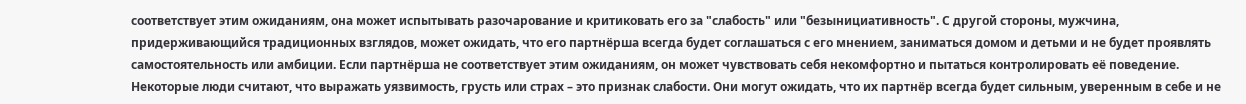соответствует этим ожиданиям, она может испытывать разочарование и критиковать его за "слабость" или "безынициативность". С другой стороны, мужчина, придерживающийся традиционных взглядов, может ожидать, что его партнёрша всегда будет соглашаться с его мнением, заниматься домом и детьми и не будет проявлять самостоятельность или амбиции. Если партнёрша не соответствует этим ожиданиям, он может чувствовать себя некомфортно и пытаться контролировать её поведение.
Некоторые люди считают, что выражать уязвимость, грусть или страх – это признак слабости. Они могут ожидать, что их партнёр всегда будет сильным, уверенным в себе и не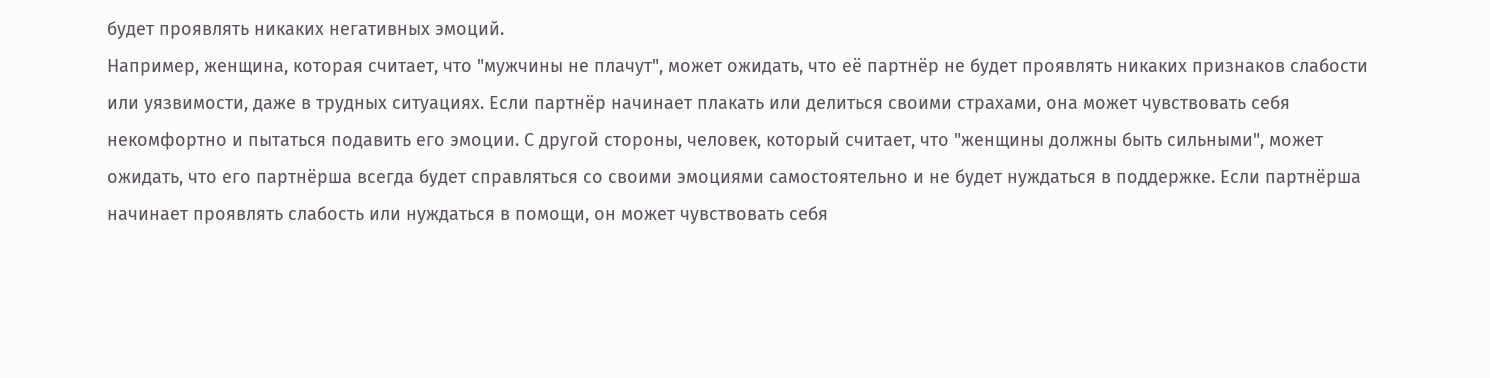будет проявлять никаких негативных эмоций.
Например, женщина, которая считает, что "мужчины не плачут", может ожидать, что её партнёр не будет проявлять никаких признаков слабости или уязвимости, даже в трудных ситуациях. Если партнёр начинает плакать или делиться своими страхами, она может чувствовать себя некомфортно и пытаться подавить его эмоции. С другой стороны, человек, который считает, что "женщины должны быть сильными", может ожидать, что его партнёрша всегда будет справляться со своими эмоциями самостоятельно и не будет нуждаться в поддержке. Если партнёрша начинает проявлять слабость или нуждаться в помощи, он может чувствовать себя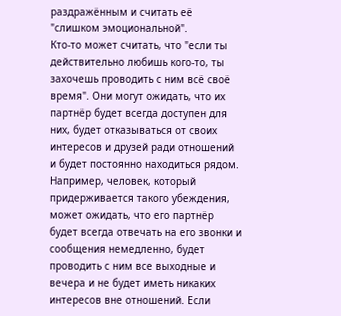раздражённым и считать её "слишком эмоциональной".
Кто-то может считать, что "если ты действительно любишь кого-то, ты захочешь проводить с ним всё своё время". Они могут ожидать, что их партнёр будет всегда доступен для них, будет отказываться от своих интересов и друзей ради отношений и будет постоянно находиться рядом.
Например, человек, который придерживается такого убеждения, может ожидать, что его партнёр будет всегда отвечать на его звонки и сообщения немедленно, будет проводить с ним все выходные и вечера и не будет иметь никаких интересов вне отношений. Если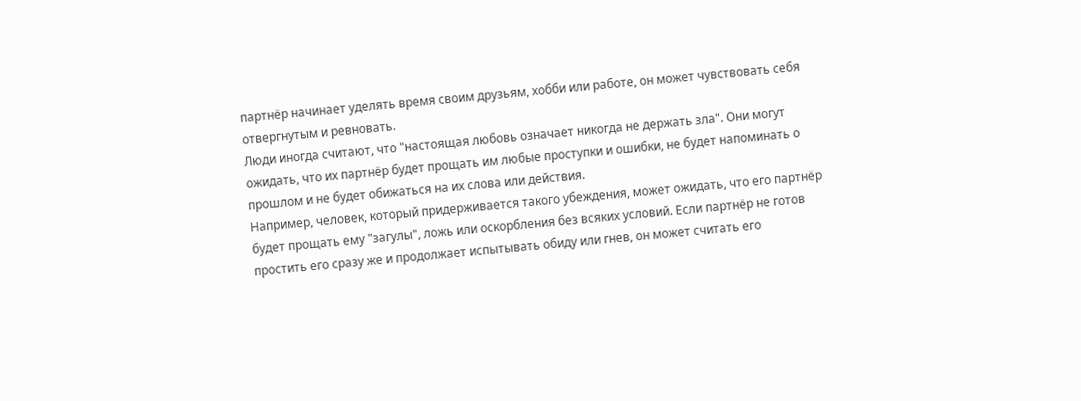партнёр начинает уделять время своим друзьям, хобби или работе, он может чувствовать себя отвергнутым и ревновать.
Люди иногда считают, что "настоящая любовь означает никогда не держать зла". Они могут ожидать, что их партнёр будет прощать им любые проступки и ошибки, не будет напоминать о прошлом и не будет обижаться на их слова или действия.
Например, человек, который придерживается такого убеждения, может ожидать, что его партнёр будет прощать ему "загулы", ложь или оскорбления без всяких условий. Если партнёр не готов простить его сразу же и продолжает испытывать обиду или гнев, он может считать его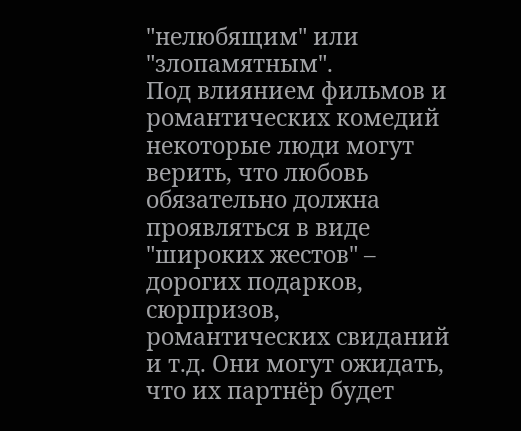"нелюбящим" или "злопамятным".
Под влиянием фильмов и романтических комедий некоторые люди могут верить, что любовь обязательно должна проявляться в виде "широких жестов" – дорогих подарков, сюрпризов, романтических свиданий и т.д. Они могут ожидать, что их партнёр будет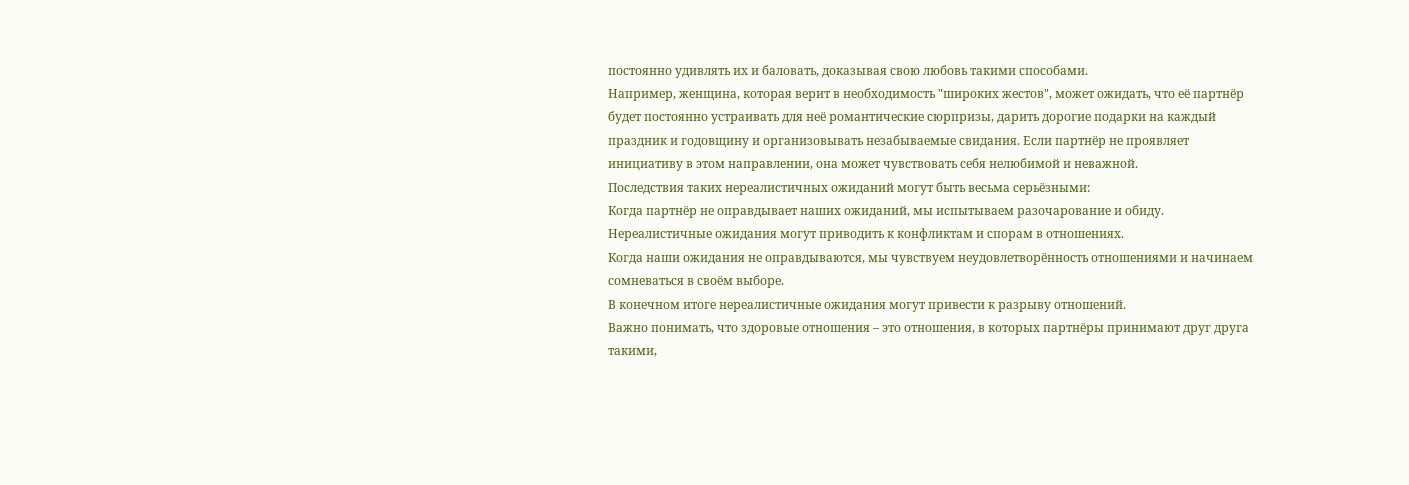постоянно удивлять их и баловать, доказывая свою любовь такими способами.
Например, женщина, которая верит в необходимость "широких жестов", может ожидать, что её партнёр будет постоянно устраивать для неё романтические сюрпризы, дарить дорогие подарки на каждый праздник и годовщину и организовывать незабываемые свидания. Если партнёр не проявляет инициативу в этом направлении, она может чувствовать себя нелюбимой и неважной.
Последствия таких нереалистичных ожиданий могут быть весьма серьёзными:
Когда партнёр не оправдывает наших ожиданий, мы испытываем разочарование и обиду.
Нереалистичные ожидания могут приводить к конфликтам и спорам в отношениях.
Когда наши ожидания не оправдываются, мы чувствуем неудовлетворённость отношениями и начинаем сомневаться в своём выборе.
В конечном итоге нереалистичные ожидания могут привести к разрыву отношений.
Важно понимать, что здоровые отношения – это отношения, в которых партнёры принимают друг друга такими,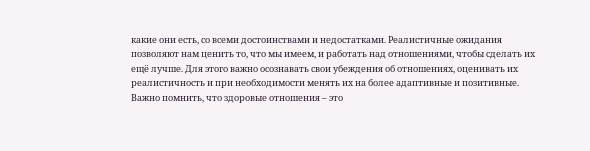какие они есть, со всеми достоинствами и недостатками. Реалистичные ожидания позволяют нам ценить то, что мы имеем, и работать над отношениями, чтобы сделать их ещё лучше. Для этого важно осознавать свои убеждения об отношениях, оценивать их реалистичность и при необходимости менять их на более адаптивные и позитивные. Важно помнить, что здоровые отношения – это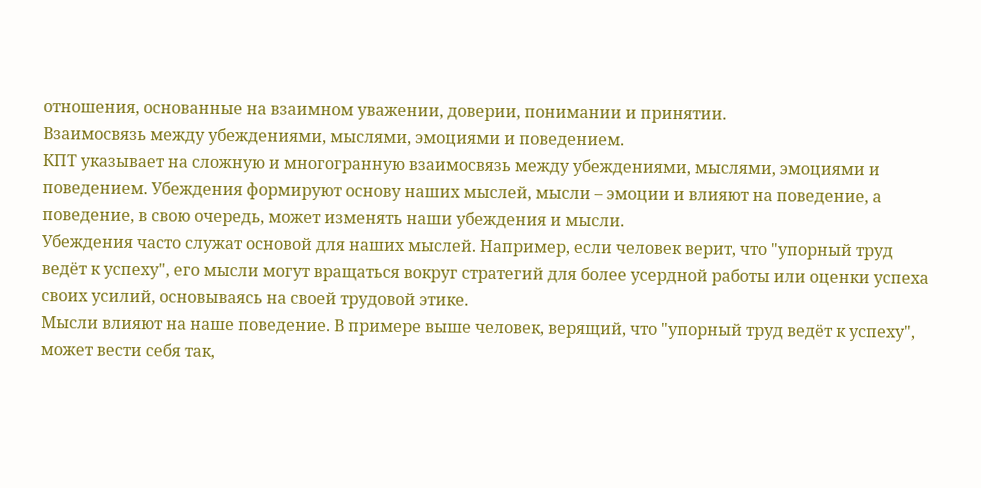отношения, основанные на взаимном уважении, доверии, понимании и принятии.
Взаимосвязь между убеждениями, мыслями, эмоциями и поведением.
КПТ указывает на сложную и многогранную взаимосвязь между убеждениями, мыслями, эмоциями и поведением. Убеждения формируют основу наших мыслей, мысли – эмоции и влияют на поведение, а поведение, в свою очередь, может изменять наши убеждения и мысли.
Убеждения часто служат основой для наших мыслей. Например, если человек верит, что "упорный труд ведёт к успеху", его мысли могут вращаться вокруг стратегий для более усердной работы или оценки успеха своих усилий, основываясь на своей трудовой этике.
Мысли влияют на наше поведение. В примере выше человек, верящий, что "упорный труд ведёт к успеху", может вести себя так,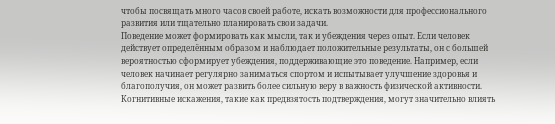чтобы посвящать много часов своей работе, искать возможности для профессионального развития или тщательно планировать свои задачи.
Поведение может формировать как мысли, так и убеждения через опыт. Если человек действует определённым образом и наблюдает положительные результаты, он с большей вероятностью сформирует убеждения, поддерживающие это поведение. Например, если человек начинает регулярно заниматься спортом и испытывает улучшение здоровья и благополучия, он может развить более сильную веру в важность физической активности.
Когнитивные искажения, такие как предвзятость подтверждения, могут значительно влиять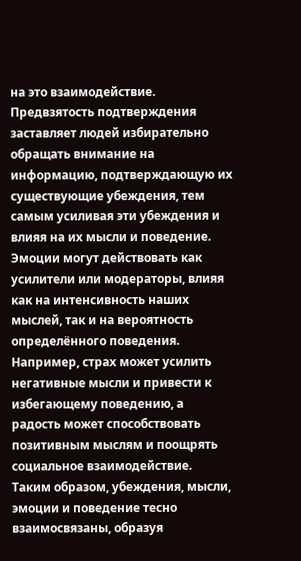на это взаимодействие. Предвзятость подтверждения заставляет людей избирательно обращать внимание на информацию, подтверждающую их существующие убеждения, тем самым усиливая эти убеждения и влияя на их мысли и поведение.
Эмоции могут действовать как усилители или модераторы, влияя как на интенсивность наших мыслей, так и на вероятность определённого поведения. Например, страх может усилить негативные мысли и привести к избегающему поведению, а радость может способствовать позитивным мыслям и поощрять социальное взаимодействие.
Таким образом, убеждения, мысли, эмоции и поведение тесно взаимосвязаны, образуя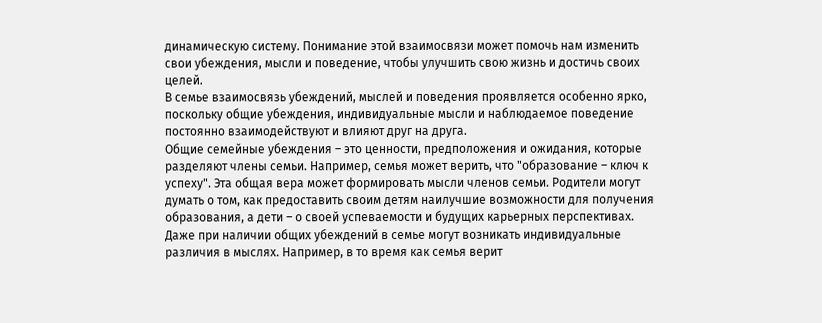динамическую систему. Понимание этой взаимосвязи может помочь нам изменить свои убеждения, мысли и поведение, чтобы улучшить свою жизнь и достичь своих целей.
В семье взаимосвязь убеждений, мыслей и поведения проявляется особенно ярко, поскольку общие убеждения, индивидуальные мысли и наблюдаемое поведение постоянно взаимодействуют и влияют друг на друга.
Общие семейные убеждения – это ценности, предположения и ожидания, которые разделяют члены семьи. Например, семья может верить, что "образование – ключ к успеху". Эта общая вера может формировать мысли членов семьи. Родители могут думать о том, как предоставить своим детям наилучшие возможности для получения образования, а дети – о своей успеваемости и будущих карьерных перспективах.
Даже при наличии общих убеждений в семье могут возникать индивидуальные различия в мыслях. Например, в то время как семья верит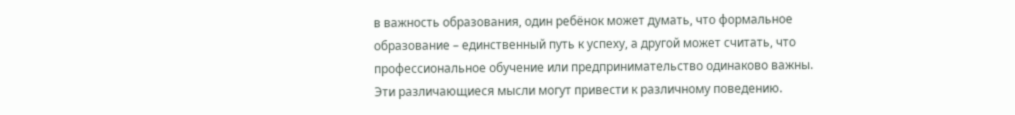в важность образования, один ребёнок может думать, что формальное образование – единственный путь к успеху, а другой может считать, что профессиональное обучение или предпринимательство одинаково важны. Эти различающиеся мысли могут привести к различному поведению.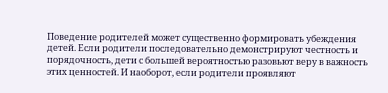Поведение родителей может существенно формировать убеждения детей. Если родители последовательно демонстрируют честность и порядочность, дети с большей вероятностью разовьют веру в важность этих ценностей. И наоборот, если родители проявляют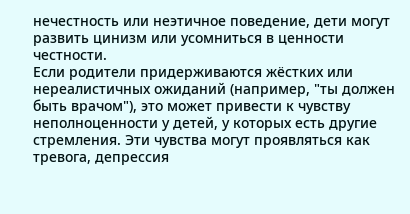нечестность или неэтичное поведение, дети могут развить цинизм или усомниться в ценности честности.
Если родители придерживаются жёстких или нереалистичных ожиданий (например, "ты должен быть врачом"), это может привести к чувству неполноценности у детей, у которых есть другие стремления. Эти чувства могут проявляться как тревога, депрессия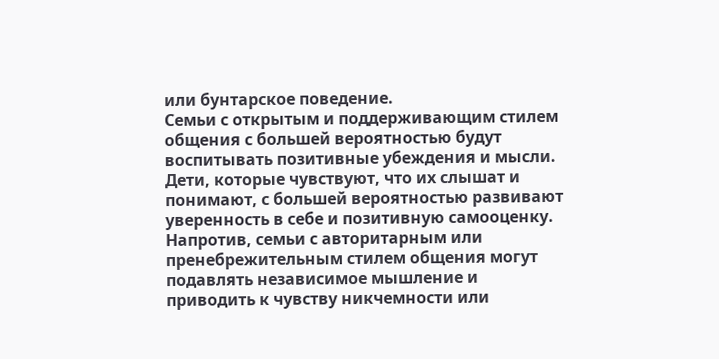или бунтарское поведение.
Семьи с открытым и поддерживающим стилем общения с большей вероятностью будут воспитывать позитивные убеждения и мысли. Дети, которые чувствуют, что их слышат и понимают, с большей вероятностью развивают уверенность в себе и позитивную самооценку. Напротив, семьи с авторитарным или пренебрежительным стилем общения могут подавлять независимое мышление и приводить к чувству никчемности или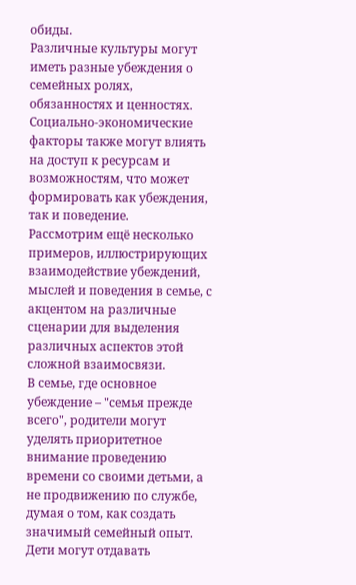обиды.
Различные культуры могут иметь разные убеждения о семейных ролях, обязанностях и ценностях. Социально-экономические факторы также могут влиять на доступ к ресурсам и возможностям, что может формировать как убеждения, так и поведение.
Рассмотрим ещё несколько примеров, иллюстрирующих взаимодействие убеждений, мыслей и поведения в семье, с акцентом на различные сценарии для выделения различных аспектов этой сложной взаимосвязи.
В семье, где основное убеждение – "семья прежде всего", родители могут уделять приоритетное внимание проведению времени со своими детьми, а не продвижению по службе, думая о том, как создать значимый семейный опыт. Дети могут отдавать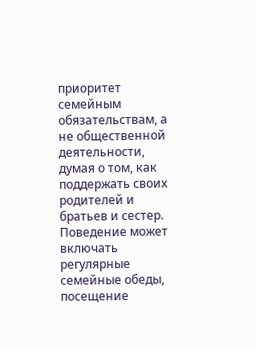приоритет семейным обязательствам, а не общественной деятельности, думая о том, как поддержать своих родителей и братьев и сестер. Поведение может включать регулярные семейные обеды, посещение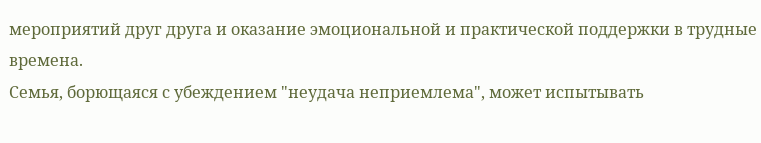мероприятий друг друга и оказание эмоциональной и практической поддержки в трудные времена.
Семья, борющаяся с убеждением "неудача неприемлема", может испытывать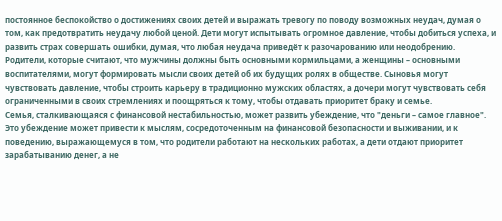постоянное беспокойство о достижениях своих детей и выражать тревогу по поводу возможных неудач, думая о том, как предотвратить неудачу любой ценой. Дети могут испытывать огромное давление, чтобы добиться успеха, и развить страх совершать ошибки, думая, что любая неудача приведёт к разочарованию или неодобрению.
Родители, которые считают, что мужчины должны быть основными кормильцами, а женщины – основными воспитателями, могут формировать мысли своих детей об их будущих ролях в обществе. Сыновья могут чувствовать давление, чтобы строить карьеру в традиционно мужских областях, а дочери могут чувствовать себя ограниченными в своих стремлениях и поощряться к тому, чтобы отдавать приоритет браку и семье.
Семья, сталкивающаяся с финансовой нестабильностью, может развить убеждение, что "деньги – самое главное". Это убеждение может привести к мыслям, сосредоточенным на финансовой безопасности и выживании, и к поведению, выражающемуся в том, что родители работают на нескольких работах, а дети отдают приоритет зарабатыванию денег, а не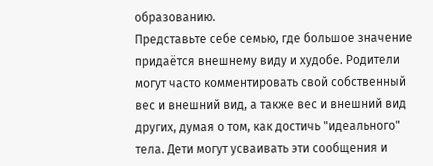образованию.
Представьте себе семью, где большое значение придаётся внешнему виду и худобе. Родители могут часто комментировать свой собственный вес и внешний вид, а также вес и внешний вид других, думая о том, как достичь "идеального" тела. Дети могут усваивать эти сообщения и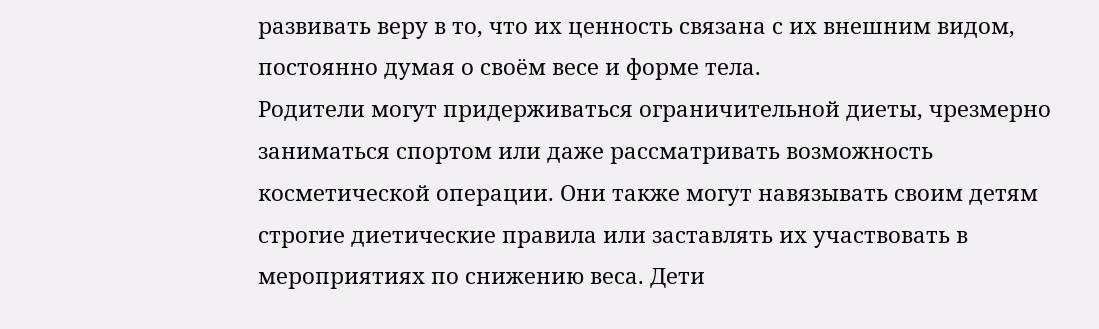развивать веру в то, что их ценность связана с их внешним видом, постоянно думая о своём весе и форме тела.
Родители могут придерживаться ограничительной диеты, чрезмерно заниматься спортом или даже рассматривать возможность косметической операции. Они также могут навязывать своим детям строгие диетические правила или заставлять их участвовать в мероприятиях по снижению веса. Дети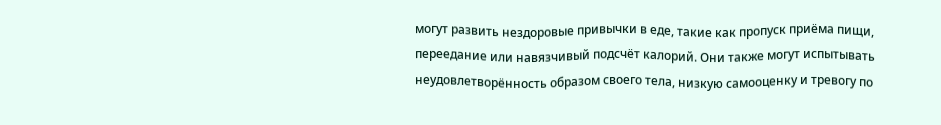могут развить нездоровые привычки в еде, такие как пропуск приёма пищи, переедание или навязчивый подсчёт калорий. Они также могут испытывать неудовлетворённость образом своего тела, низкую самооценку и тревогу по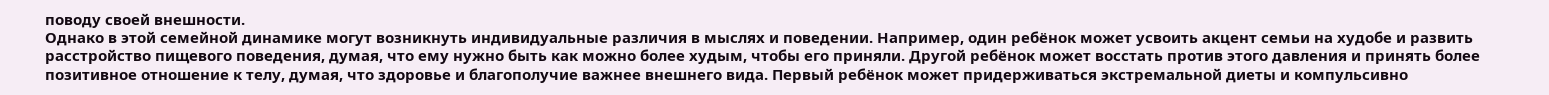поводу своей внешности.
Однако в этой семейной динамике могут возникнуть индивидуальные различия в мыслях и поведении. Например, один ребёнок может усвоить акцент семьи на худобе и развить расстройство пищевого поведения, думая, что ему нужно быть как можно более худым, чтобы его приняли. Другой ребёнок может восстать против этого давления и принять более позитивное отношение к телу, думая, что здоровье и благополучие важнее внешнего вида. Первый ребёнок может придерживаться экстремальной диеты и компульсивно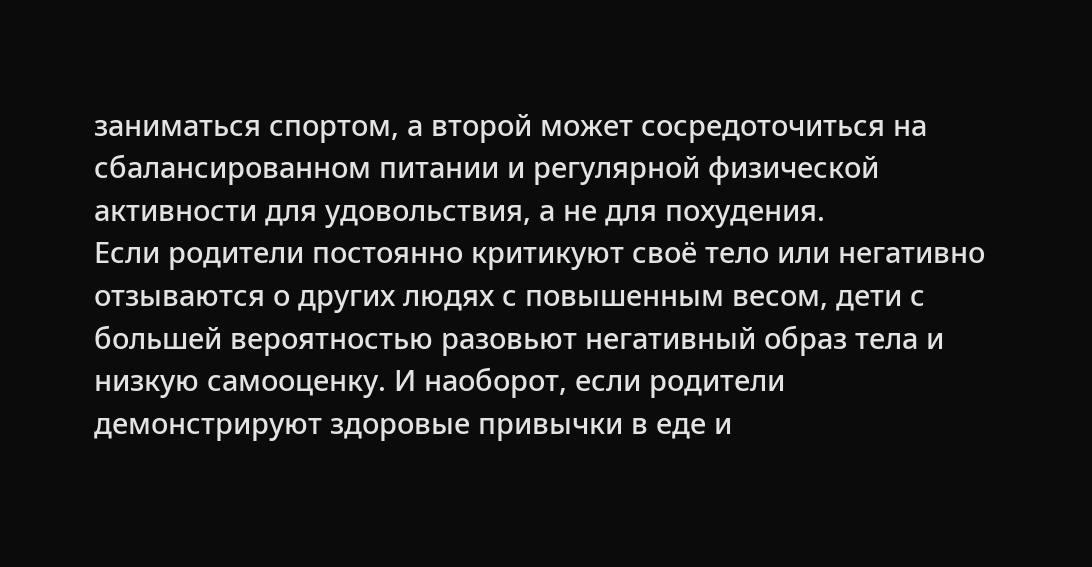заниматься спортом, а второй может сосредоточиться на сбалансированном питании и регулярной физической активности для удовольствия, а не для похудения.
Если родители постоянно критикуют своё тело или негативно отзываются о других людях с повышенным весом, дети с большей вероятностью разовьют негативный образ тела и низкую самооценку. И наоборот, если родители демонстрируют здоровые привычки в еде и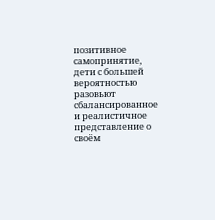позитивное самопринятие, дети с большей вероятностью разовьют сбалансированное и реалистичное представление о своём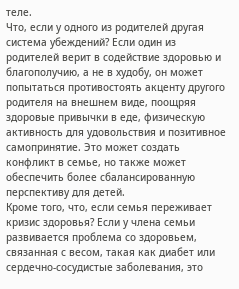теле.
Что, если у одного из родителей другая система убеждений? Если один из родителей верит в содействие здоровью и благополучию, а не в худобу, он может попытаться противостоять акценту другого родителя на внешнем виде, поощряя здоровые привычки в еде, физическую активность для удовольствия и позитивное самопринятие. Это может создать конфликт в семье, но также может обеспечить более сбалансированную перспективу для детей.
Кроме того, что, если семья переживает кризис здоровья? Если у члена семьи развивается проблема со здоровьем, связанная с весом, такая как диабет или сердечно-сосудистые заболевания, это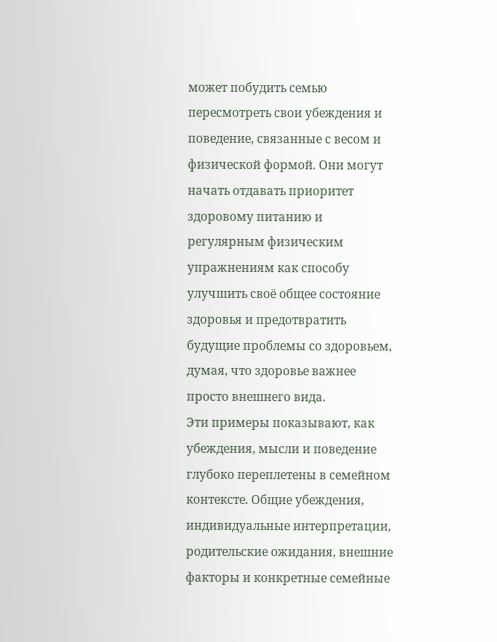может побудить семью пересмотреть свои убеждения и поведение, связанные с весом и физической формой. Они могут начать отдавать приоритет здоровому питанию и регулярным физическим упражнениям как способу улучшить своё общее состояние здоровья и предотвратить будущие проблемы со здоровьем, думая, что здоровье важнее просто внешнего вида.
Эти примеры показывают, как убеждения, мысли и поведение глубоко переплетены в семейном контексте. Общие убеждения, индивидуальные интерпретации, родительские ожидания, внешние факторы и конкретные семейные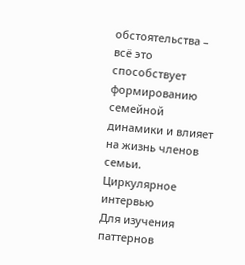обстоятельства – всё это способствует формированию семейной динамики и влияет на жизнь членов семьи.
Циркулярное интервью
Для изучения паттернов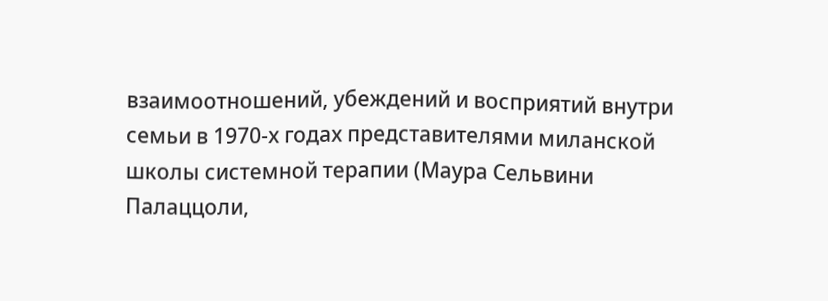взаимоотношений, убеждений и восприятий внутри семьи в 1970-х годах представителями миланской школы системной терапии (Маура Сельвини Палаццоли,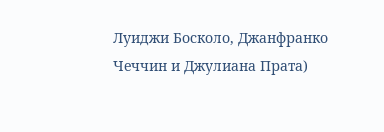Луиджи Босколо, Джанфранко Чеччин и Джулиана Прата)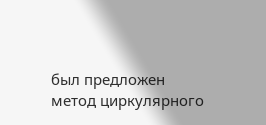был предложен метод циркулярного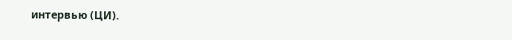интервью (ЦИ).